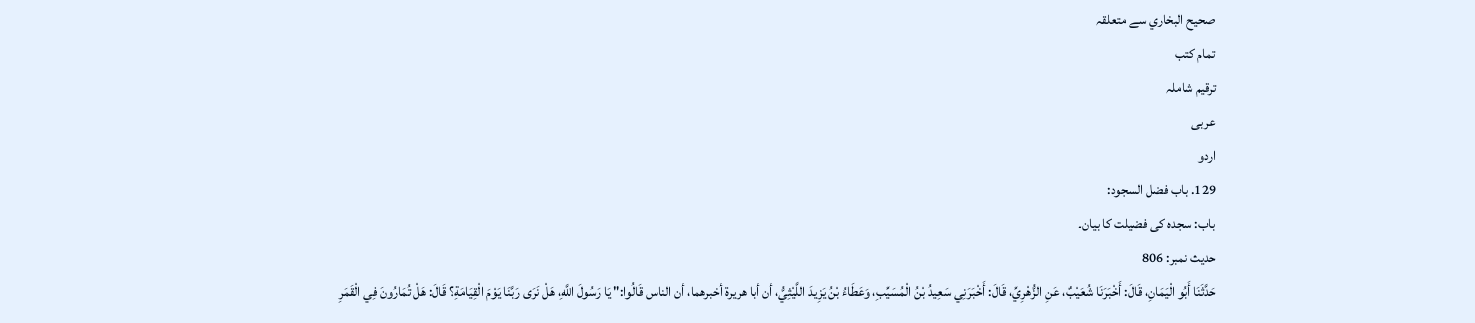صحيح البخاري سے متعلقہ
تمام کتب
ترقیم شاملہ
عربی
اردو
129. باب فضل السجود:
باب: سجدہ کی فضیلت کا بیان۔
حدیث نمبر: 806
حَدَّثَنَا أَبُو الْيَمَانِ، قَالَ: أَخْبَرَنَا شُعَيْبٌ، عَنِ الزُّهْرِيِّ، قَالَ: أَخْبَرَنِي سَعِيدُ بْنُ الْمُسَيِّبِ، وَعَطَاءُ بْنُ يَزِيدَ اللَّيْثِيُّ، أن أبا هريرة أخبرهما، أن الناس قَالُوا:" يَا رَسُولَ اللَّهِ، هَلْ نَرَى رَبَّنَا يَوْمَ الْقِيَامَةِ؟ قَالَ: هَلْ تُمَارُونَ فِي الْقَمَرِ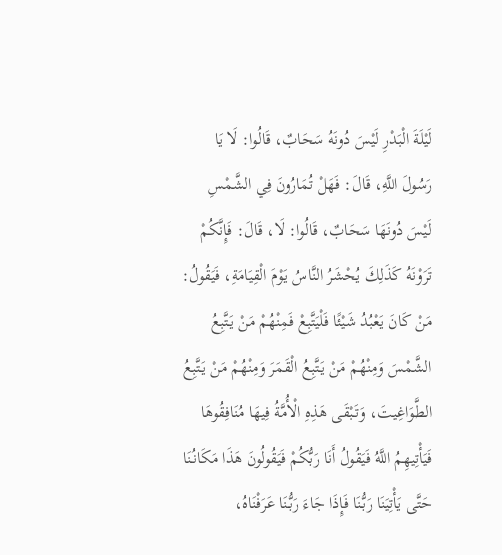لَيْلَةَ الْبَدْرِ لَيْسَ دُونَهُ سَحَابٌ، قَالُوا: لَا يَا رَسُولَ اللَّهِ، قَالَ: فَهَلْ تُمَارُونَ فِي الشَّمْسِ لَيْسَ دُونَهَا سَحَابٌ، قَالُوا: لَا، قَالَ: فَإِنَّكُمْ تَرَوْنَهُ كَذَلِكَ يُحْشَرُ النَّاسُ يَوْمَ الْقِيَامَةِ، فَيَقُولُ: مَنْ كَانَ يَعْبُدُ شَيْئًا فَلْيَتَّبِعْ فَمِنْهُمْ مَنْ يَتَّبِعُ الشَّمْسَ وَمِنْهُمْ مَنْ يَتَّبِعُ الْقَمَرَ وَمِنْهُمْ مَنْ يَتَّبِعُ الطَّوَاغِيتَ، وَتَبْقَى هَذِهِ الْأُمَّةُ فِيهَا مُنَافِقُوهَا فَيَأْتِيهِمُ اللَّهُ فَيَقُولُ أَنَا رَبُّكُمْ فَيَقُولُونَ هَذَا مَكَانُنَا حَتَّى يَأْتِيَنَا رَبُّنَا فَإِذَا جَاءَ رَبُّنَا عَرَفْنَاهُ،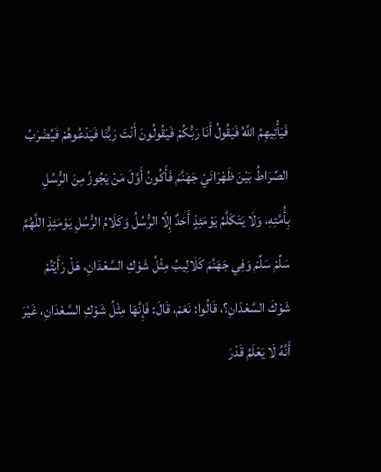فَيَأْتِيهِمُ اللَّهُ فَيَقُولُ أَنَا رَبُّكُمْ فَيَقُولُونَ أَنْتَ رَبُّنَا فَيَدْعُوهُمْ فَيُضْرَبُ الصِّرَاطُ بَيْنَ ظَهْرَانَيْ جَهَنَّمَ فَأَكُونُ أَوَّلَ مَنْ يَجُوزُ مِنَ الرُّسُلِ بِأُمَّتِهِ، وَلَا يَتَكَلَّمُ يَوْمَئِذٍ أَحَدٌ إِلَّا الرُّسُلُ وَكَلَامُ الرُّسُلِ يَوْمَئِذٍ اللَّهُمَّ سَلِّمْ سَلِّمْ وَفِي جَهَنَّمَ كَلَالِيبُ مِثْلُ شَوْكِ السَّعْدَانِ، هَلْ رَأَيْتُمْ شَوْكَ السَّعْدَانِ؟، قَالُوا: نَعَمْ، قَالَ: فَإِنَّهَا مِثْلُ شَوْكِ السَّعْدَانِ، غَيْرَ أَنَّهُ لَا يَعْلَمُ قَدْرَ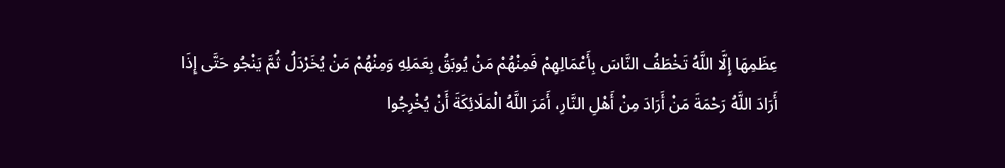عِظَمِهَا إِلَّا اللَّهُ تَخْطَفُ النَّاسَ بِأَعْمَالِهِمْ فَمِنْهُمْ مَنْ يُوبَقُ بِعَمَلِهِ وَمِنْهُمْ مَنْ يُخَرْدَلُ ثُمَّ يَنْجُو حَتَّى إِذَا أَرَادَ اللَّهُ رَحْمَةَ مَنْ أَرَادَ مِنْ أَهْلِ النَّارِ، أَمَرَ اللَّهُ الْمَلَائِكَةَ أَنْ يُخْرِجُوا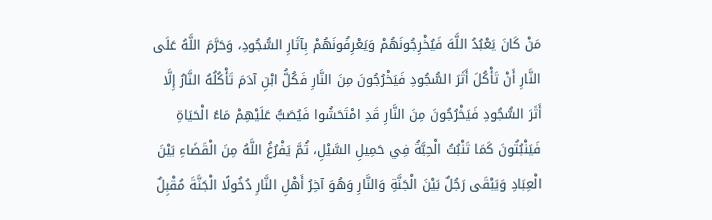مَنْ كَانَ يَعْبُدُ اللَّهَ فَيُخْرِجُونَهُمْ وَيَعْرِفُونَهُمْ بِآثَارِ السُّجُودِ، وَحَرَّمَ اللَّهُ عَلَى النَّارِ أَنْ تَأْكُلَ أَثَرَ السُّجُودِ فَيَخْرُجُونَ مِنَ النَّارِ فَكُلُّ ابْنِ آدَمَ تَأْكُلُهُ النَّارُ إِلَّا أَثَرَ السُّجُودِ فَيَخْرُجُونَ مِنَ النَّارِ قَدِ امْتَحَشُوا فَيُصَبُّ عَلَيْهِمْ مَاءُ الْحَيَاةِ فَيَنْبُتُونَ كَمَا تَنْبُتُ الْحِبَّةُ فِي حَمِيلِ السَّيْلِ، ثُمَّ يَفْرُغُ اللَّهُ مِنَ الْقَضَاءِ بَيْنَ الْعِبَادِ وَيَبْقَى رَجُلٌ بَيْنَ الْجَنَّةِ وَالنَّارِ وَهُوَ آخِرُ أَهْلِ النَّارِ دُخُولًا الْجَنَّةَ مُقْبِلٌ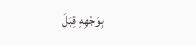بِوَجْهِهِ قِبَلَ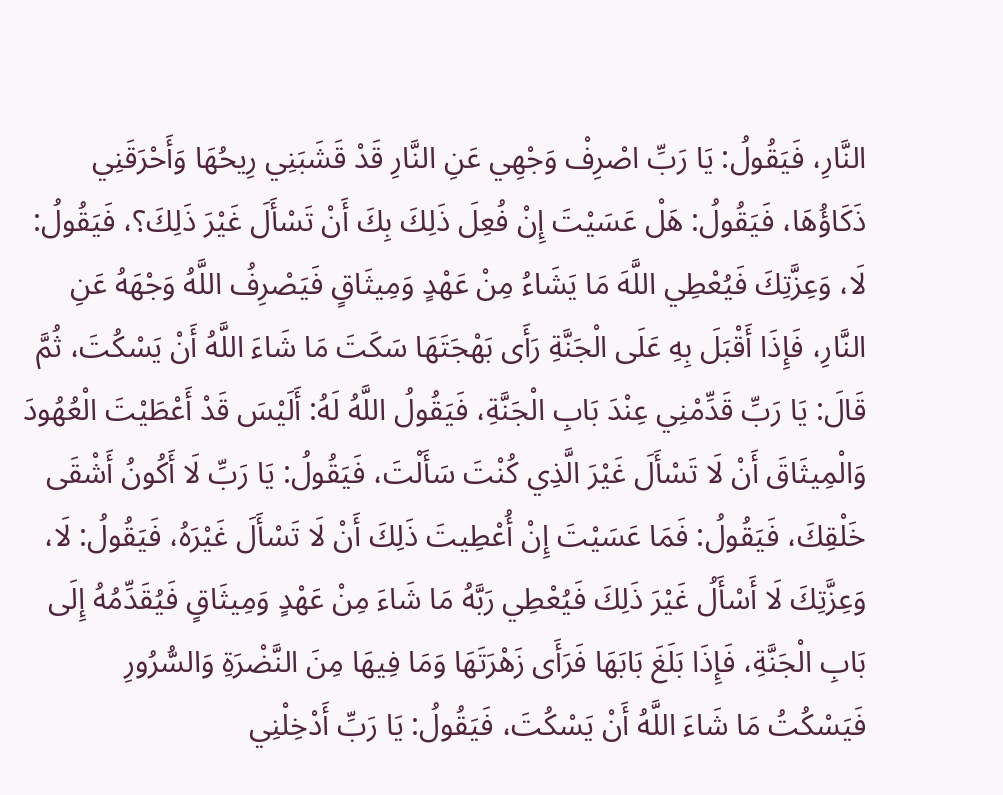النَّارِ، فَيَقُولُ: يَا رَبِّ اصْرِفْ وَجْهِي عَنِ النَّارِ قَدْ قَشَبَنِي رِيحُهَا وَأَحْرَقَنِي ذَكَاؤُهَا، فَيَقُولُ: هَلْ عَسَيْتَ إِنْ فُعِلَ ذَلِكَ بِكَ أَنْ تَسْأَلَ غَيْرَ ذَلِكَ؟، فَيَقُولُ: لَا، وَعِزَّتِكَ فَيُعْطِي اللَّهَ مَا يَشَاءُ مِنْ عَهْدٍ وَمِيثَاقٍ فَيَصْرِفُ اللَّهُ وَجْهَهُ عَنِ النَّارِ، فَإِذَا أَقْبَلَ بِهِ عَلَى الْجَنَّةِ رَأَى بَهْجَتَهَا سَكَتَ مَا شَاءَ اللَّهُ أَنْ يَسْكُتَ، ثُمَّ قَالَ: يَا رَبِّ قَدِّمْنِي عِنْدَ بَابِ الْجَنَّةِ، فَيَقُولُ اللَّهُ لَهُ: أَلَيْسَ قَدْ أَعْطَيْتَ الْعُهُودَ وَالْمِيثَاقَ أَنْ لَا تَسْأَلَ غَيْرَ الَّذِي كُنْتَ سَأَلْتَ، فَيَقُولُ: يَا رَبِّ لَا أَكُونُ أَشْقَى خَلْقِكَ، فَيَقُولُ: فَمَا عَسَيْتَ إِنْ أُعْطِيتَ ذَلِكَ أَنْ لَا تَسْأَلَ غَيْرَهُ، فَيَقُولُ: لَا، وَعِزَّتِكَ لَا أَسْأَلُ غَيْرَ ذَلِكَ فَيُعْطِي رَبَّهُ مَا شَاءَ مِنْ عَهْدٍ وَمِيثَاقٍ فَيُقَدِّمُهُ إِلَى بَابِ الْجَنَّةِ، فَإِذَا بَلَغَ بَابَهَا فَرَأَى زَهْرَتَهَا وَمَا فِيهَا مِنَ النَّضْرَةِ وَالسُّرُورِ فَيَسْكُتُ مَا شَاءَ اللَّهُ أَنْ يَسْكُتَ، فَيَقُولُ: يَا رَبِّ أَدْخِلْنِي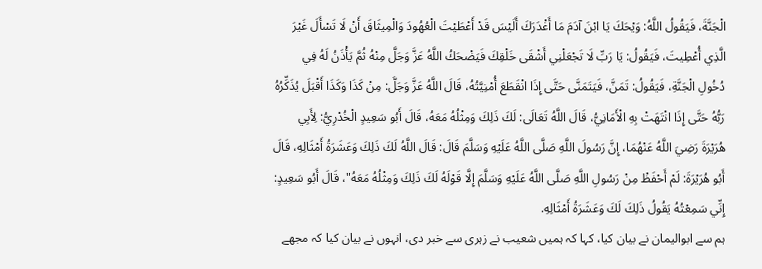الْجَنَّةَ، فَيَقُولُ اللَّهُ: وَيْحَكَ يَا ابْنَ آدَمَ مَا أَغْدَرَكَ أَلَيْسَ قَدْ أَعْطَيْتَ الْعُهُودَ وَالْمِيثَاقَ أَنْ لَا تَسْأَلَ غَيْرَ الَّذِي أُعْطِيتَ، فَيَقُولُ: يَا رَبِّ لَا تَجْعَلْنِي أَشْقَى خَلْقِكَ فَيَضْحَكُ اللَّهُ عَزَّ وَجَلَّ مِنْهُ ثُمَّ يَأْذَنُ لَهُ فِي دُخُولِ الْجَنَّةِ، فَيَقُولُ: تَمَنَّ، فَيَتَمَنَّى حَتَّى إِذَا انْقَطَعَ أُمْنِيَّتُهُ، قَالَ اللَّهُ عَزَّ وَجَلَّ: مِنْ كَذَا وَكَذَا أَقْبَلَ يُذَكِّرُهُ رَبُّهُ حَتَّى إِذَا انْتَهَتْ بِهِ الْأَمَانِيُّ، قَالَ اللَّهُ تَعَالَى: لَكَ ذَلِكَ وَمِثْلُهُ مَعَهُ، قَالَ أَبُو سَعِيدٍ الْخُدْرِيُّ: لِأَبِي هُرَيْرَةَ رَضِيَ اللَّهُ عَنْهُمَا، إِنَّ رَسُولَ اللَّهِ صَلَّى اللَّهُ عَلَيْهِ وَسَلَّمَ قَالَ: قَالَ اللَّهُ لَكَ ذَلِكَ وَعَشَرَةُ أَمْثَالِهِ، قَالَ أَبُو هُرَيْرَةَ: لَمْ أَحْفَظْ مِنْ رَسُولِ اللَّهِ صَلَّى اللَّهُ عَلَيْهِ وَسَلَّمَ إِلَّا قَوْلَهُ لَكَ ذَلِكَ وَمِثْلُهُ مَعَهُ"، قَالَ أَبُو سَعِيدٍ: إِنِّي سَمِعْتُهُ يَقُولُ ذَلِكَ لَكَ وَعَشَرَةُ أَمْثَالِهِ.
ہم سے ابوالیمان نے بیان کیا، کہا کہ ہمیں شعیب نے زہری سے خبر دی، انہوں نے بیان کیا کہ مجھے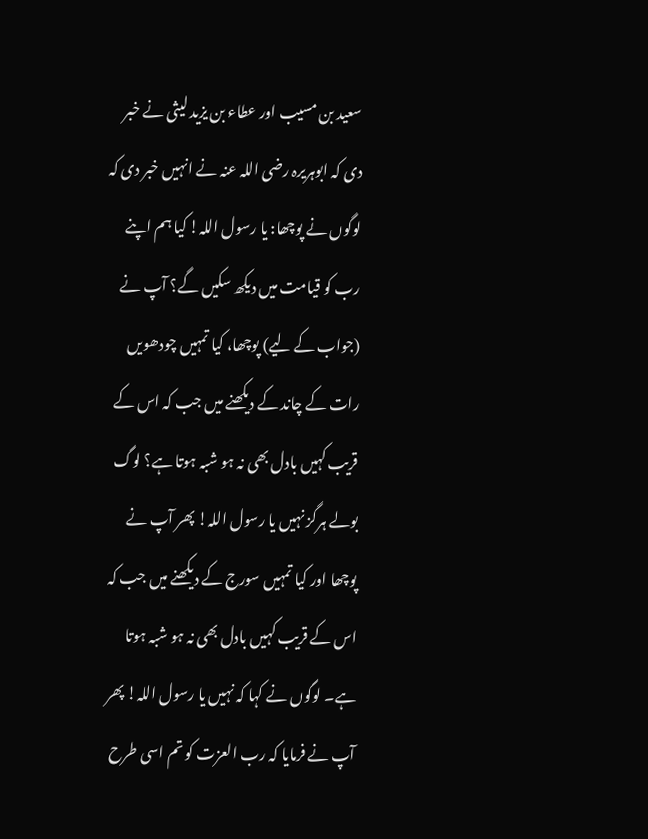سعید بن مسیب اور عطاء بن یزید لیثی نے خبر دی کہ ابوہریرہ رضی اللہ عنہ نے انہیں خبر دی کہ لوگوں نے پوچھا: یا رسول اللہ! کیا ہم اپنے رب کو قیامت میں دیکھ سکیں گے؟ آپ نے (جواب کے لیے) پوچھا، کیا تمہیں چودھویں رات کے چاند کے دیکھنے میں جب کہ اس کے قریب کہیں بادل بھی نہ ہو شبہ ہوتا ہے؟ لوگ بولے ہرگز نہیں یا رسول اللہ! پھر آپ نے پوچھا اور کیا تمہیں سورج کے دیکھنے میں جب کہ اس کے قریب کہیں بادل بھی نہ ہو شبہ ہوتا ہے۔ لوگوں نے کہا کہ نہیں یا رسول اللہ! پھر آپ نے فرمایا کہ رب العزت کو تم اسی طرح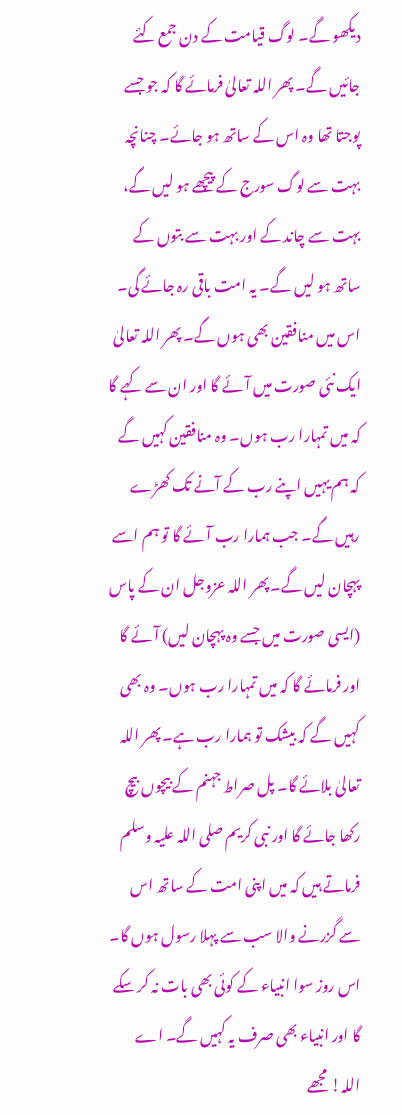دیکھو گے۔ لوگ قیامت کے دن جمع کئے جائیں گے۔ پھر اللہ تعالیٰ فرمائے گا کہ جو جسے پوجتا تھا وہ اس کے ساتھ ہو جائے۔ چنانچہ بہت سے لوگ سورج کے پیچھے ہو لیں گے، بہت سے چاند کے اور بہت سے بتوں کے ساتھ ہو لیں گے۔ یہ امت باقی رہ جائے گی۔ اس میں منافقین بھی ہوں گے۔ پھر اللہ تعالیٰ ایک نئی صورت میں آئے گا اور ان سے کہے گا کہ میں تمہارا رب ہوں۔ وہ منافقین کہیں گے کہ ہم یہیں اپنے رب کے آنے تک کھڑے رہیں گے۔ جب ہمارا رب آئے گا تو ہم اسے پہچان لیں گے۔ پھر اللہ عزوجل ان کے پاس (ایسی صورت میں جسے وہ پہچان لیں) آئے گا اور فرمائے گا کہ میں تمہارا رب ہوں۔ وہ بھی کہیں گے کہ بیشک تو ہمارا رب ہے۔ پھر اللہ تعالیٰ بلائے گا۔ پل صراط جہنم کے بیچوں بیچ رکھا جائے گا اور نبی کریم صلی اللہ علیہ وسلم فرماتے ہیں کہ میں اپنی امت کے ساتھ اس سے گزرنے والا سب سے پہلا رسول ہوں گا۔ اس روز سوا انبیاء کے کوئی بھی بات نہ کر سکے گا اور انبیاء بھی صرف یہ کہیں گے۔ اے اللہ! مجھے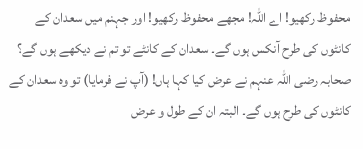محفوظ رکھیو! اے اللہ! مجھے محفوظ رکھیو! اور جہنم میں سعدان کے کانٹوں کی طرح آنکس ہوں گے۔ سعدان کے کانٹے تو تم نے دیکھے ہوں گے؟ صحابہ رضی اللہ عنہم نے عرض کیا کہا ہاں! (آپ نے فرمایا) تو وہ سعدان کے کانٹوں کی طرح ہوں گے۔ البتہ ان کے طول و عرض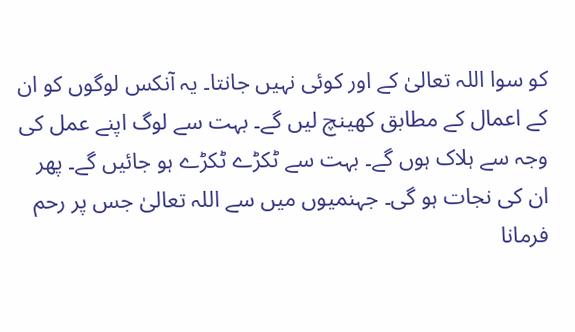کو سوا اللہ تعالیٰ کے اور کوئی نہیں جانتا۔ یہ آنکس لوگوں کو ان کے اعمال کے مطابق کھینچ لیں گے۔ بہت سے لوگ اپنے عمل کی وجہ سے ہلاک ہوں گے۔ بہت سے ٹکڑے ٹکڑے ہو جائیں گے۔ پھر ان کی نجات ہو گی۔ جہنمیوں میں سے اللہ تعالیٰ جس پر رحم فرمانا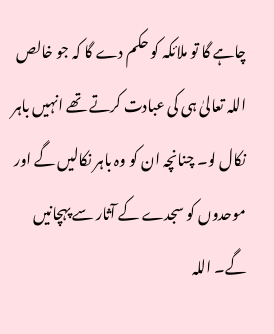چاہے گا تو ملائکہ کو حکم دے گا کہ جو خالص اللہ تعالیٰ ہی کی عبادت کرتے تھے انہیں باہر نکال لو۔ چنانچہ ان کو وہ باہر نکالیں گے اور موحدوں کو سجدے کے آثار سے پہچانیں گے۔ اللہ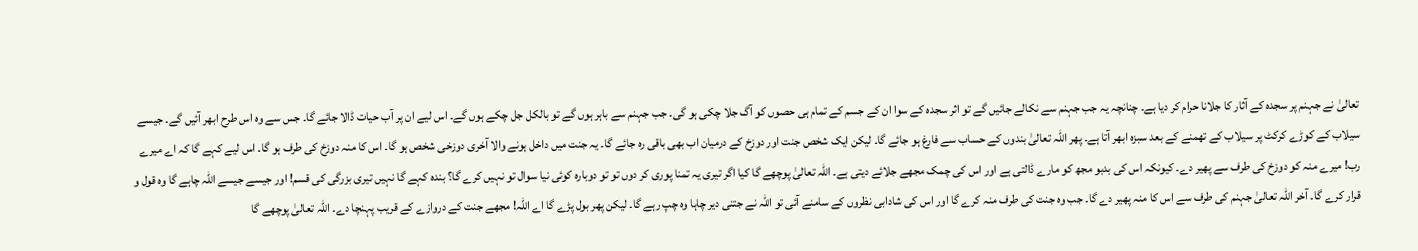تعالیٰ نے جہنم پر سجدہ کے آثار کا جلانا حرام کر دیا ہے۔ چنانچہ یہ جب جہنم سے نکالے جائیں گے تو اثر سجدہ کے سوا ان کے جسم کے تمام ہی حصوں کو آگ جلا چکی ہو گی۔ جب جہنم سے باہر ہوں گے تو بالکل جل چکے ہوں گے۔ اس لیے ان پر آب حیات ڈالا جائے گا۔ جس سے وہ اس طرح ابھر آئیں گے۔ جیسے سیلاب کے کوڑے کرکٹ پر سیلاب کے تھمنے کے بعد سبزہ ابھر آتا ہے۔ پھر اللہ تعالیٰ بندوں کے حساب سے فارغ ہو جائے گا۔ لیکن ایک شخص جنت اور دوزخ کے درمیان اب بھی باقی رہ جائے گا۔ یہ جنت میں داخل ہونے والا آخری دوزخی شخص ہو گا۔ اس کا منہ دوزخ کی طرف ہو گا۔ اس لیے کہے گا کہ اے میرے رب! میرے منہ کو دوزخ کی طرف سے پھیر دے۔ کیونکہ اس کی بدبو مجھ کو مارے ڈالتی ہے اور اس کی چمک مجھے جلائے دیتی ہے۔ اللہ تعالیٰ پوچھے گا کیا اگر تیری یہ تمنا پوری کر دوں تو تو دوبارہ کوئی نیا سوال تو نہیں کرے گا؟ بندہ کہے گا نہیں تیری بزرگی کی قسم! اور جیسے جیسے اللہ چاہے گا وہ قول و قرار کرے گا۔ آخر اللہ تعالیٰ جہنم کی طرف سے اس کا منہ پھیر دے گا۔ جب وہ جنت کی طرف منہ کرے گا اور اس کی شادابی نظروں کے سامنے آئی تو اللہ نے جتنی دیر چاہا وہ چپ رہے گا۔ لیکن پھر بول پڑے گا اے اللہ! مجھے جنت کے دروازے کے قریب پہنچا دے۔ اللہ تعالیٰ پوچھے گا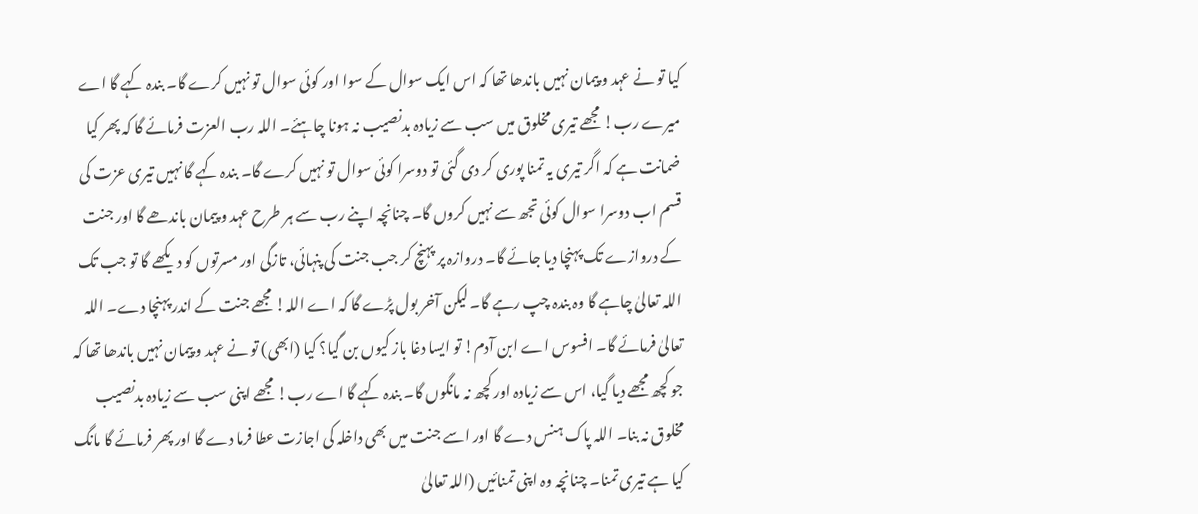کیا تو نے عہد و پیمان نہیں باندھا تھا کہ اس ایک سوال کے سوا اور کوئی سوال تو نہیں کرے گا۔ بندہ کہے گا اے میرے رب! مجھے تیری مخلوق میں سب سے زیادہ بدنصیب نہ ہونا چاہئے۔ اللہ رب العزت فرمائے گا کہ پھر کیا ضمانت ہے کہ اگر تیری یہ تمنا پوری کر دی گئی تو دوسرا کوئی سوال تو نہیں کرے گا۔ بندہ کہے گا نہیں تیری عزت کی قسم اب دوسرا سوال کوئی تجھ سے نہیں کروں گا۔ چنانچہ اپنے رب سے ہر طرح عہد و پیمان باندھے گا اور جنت کے دروازے تک پہنچا دیا جائے گا۔ دروازہ پر پہنچ کر جب جنت کی پنہائی، تازگی اور مسرتوں کو دیکھے گا تو جب تک اللہ تعالیٰ چاہے گا وہ بندہ چپ رہے گا۔ لیکن آخر بول پڑے گا کہ اے اللہ! مجھے جنت کے اندر پہنچا دے۔ اللہ تعالیٰ فرمائے گا۔ افسوس اے ابن آدم! تو ایسا دغا باز کیوں بن گیا؟ کیا (ابھی) تو نے عہد و پیمان نہیں باندھا تھا کہ جو کچھ مجھے دیا گیا، اس سے زیادہ اور کچھ نہ مانگوں گا۔ بندہ کہے گا اے رب! مجھے اپنی سب سے زیادہ بدنصیب مخلوق نہ بنا۔ اللہ پاک ہنس دے گا اور اسے جنت میں بھی داخلہ کی اجازت عطا فرما دے گا اور پھر فرمائے گا مانگ کیا ہے تیری تمنا۔ چنانچہ وہ اپنی تمنائیں (اللہ تعالیٰ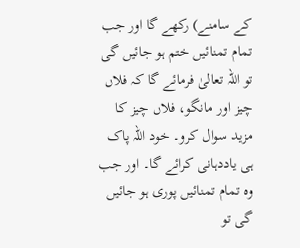کے سامنے) رکھے گا اور جب تمام تمنائیں ختم ہو جائیں گی تو اللہ تعالیٰ فرمائے گا کہ فلاں چیز اور مانگو، فلاں چیز کا مزید سوال کرو۔ خود اللہ پاک ہی یاددہانی کرائے گا۔ اور جب وہ تمام تمنائیں پوری ہو جائیں گی تو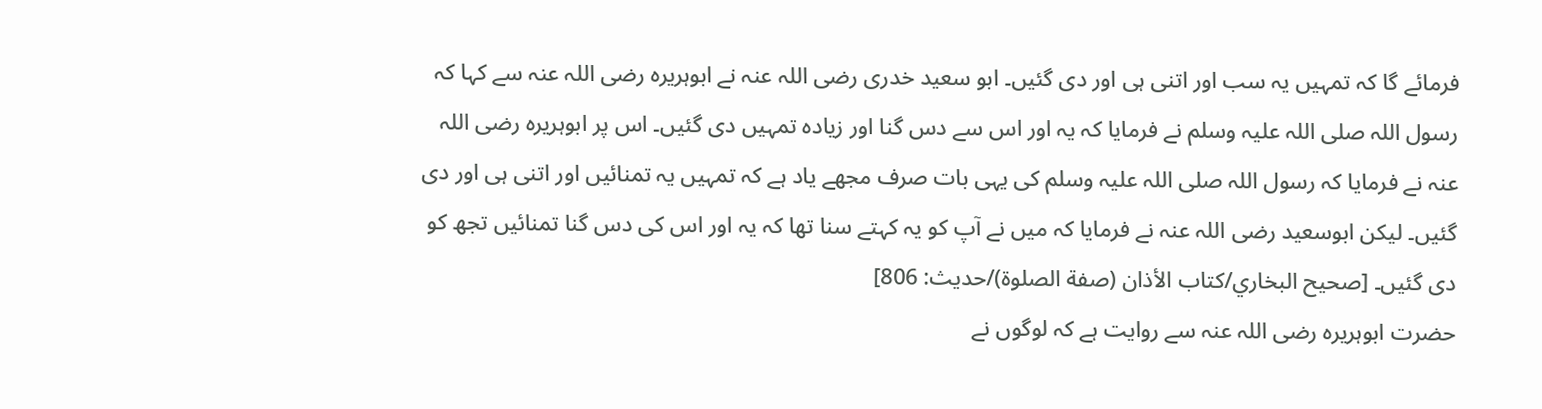فرمائے گا کہ تمہیں یہ سب اور اتنی ہی اور دی گئیں۔ ابو سعید خدری رضی اللہ عنہ نے ابوہریرہ رضی اللہ عنہ سے کہا کہ رسول اللہ صلی اللہ علیہ وسلم نے فرمایا کہ یہ اور اس سے دس گنا اور زیادہ تمہیں دی گئیں۔ اس پر ابوہریرہ رضی اللہ عنہ نے فرمایا کہ رسول اللہ صلی اللہ علیہ وسلم کی یہی بات صرف مجھے یاد ہے کہ تمہیں یہ تمنائیں اور اتنی ہی اور دی گئیں۔ لیکن ابوسعید رضی اللہ عنہ نے فرمایا کہ میں نے آپ کو یہ کہتے سنا تھا کہ یہ اور اس کی دس گنا تمنائیں تجھ کو دی گئیں۔ [صحيح البخاري/كتاب الأذان (صفة الصلوة)/حدیث: 806]
حضرت ابوہریرہ رضی اللہ عنہ سے روایت ہے کہ لوگوں نے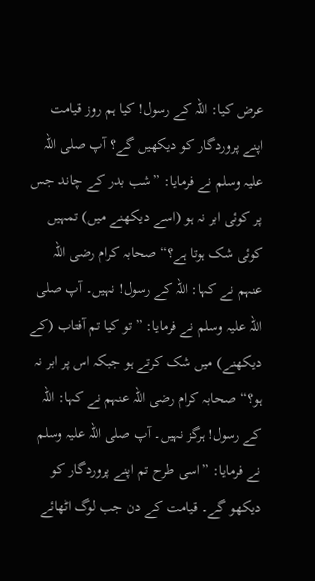عرض کیا: اللہ کے رسول! کیا ہم روز قیامت اپنے پروردگار کو دیکھیں گے؟ آپ صلی اللہ علیہ وسلم نے فرمایا: ”شب بدر کے چاند جس پر کوئی ابر نہ ہو (اسے دیکھنے میں) تمہیں کوئی شک ہوتا ہے؟“ صحابہ کرام رضی اللہ عنہم نے کہا: اللہ کے رسول! نہیں۔ آپ صلی اللہ علیہ وسلم نے فرمایا: ”تو کیا تم آفتاب (کے دیکھنے) میں شک کرتے ہو جبکہ اس پر ابر نہ ہو؟“ صحابہ کرام رضی اللہ عنہم نے کہا: اللہ کے رسول! ہرگز نہیں۔ آپ صلی اللہ علیہ وسلم نے فرمایا: ”اسی طرح تم اپنے پروردگار کو دیکھو گے۔ قیامت کے دن جب لوگ اٹھائے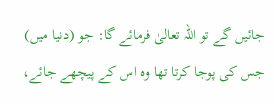جائیں گے تو اللہ تعالیٰ فرمائے گا: جو (دنیا میں) جس کی پوجا کرتا تھا وہ اس کے پیچھے جائے،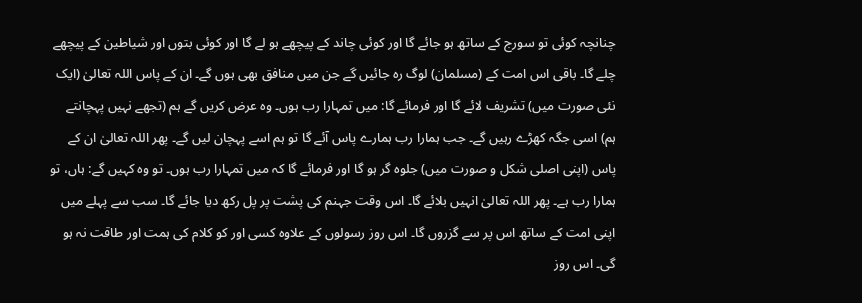چنانچہ کوئی تو سورج کے ساتھ ہو جائے گا اور کوئی چاند کے پیچھے ہو لے گا اور کوئی بتوں اور شیاطین کے پیچھے چلے گا۔ باقی اس امت کے (مسلمان) لوگ رہ جائیں گے جن میں منافق بھی ہوں گے۔ ان کے پاس اللہ تعالیٰ (ایک نئی صورت میں) تشریف لائے گا اور فرمائے گا: میں تمہارا رب ہوں۔ وہ عرض کریں گے ہم (تجھے نہیں پہچانتے ہم) اسی جگہ کھڑے رہیں گے۔ جب ہمارا رب ہمارے پاس آئے گا تو ہم اسے پہچان لیں گے۔ پھر اللہ تعالیٰ ان کے پاس (اپنی اصلی شکل و صورت میں) جلوہ گر ہو گا اور فرمائے گا کہ میں تمہارا رب ہوں۔ تو وہ کہیں گے: ہاں، تو ہمارا رب ہے۔ پھر اللہ تعالیٰ انہیں بلائے گا۔ اس وقت جہنم کی پشت پر پل رکھ دیا جائے گا۔ سب سے پہلے میں اپنی امت کے ساتھ اس پر سے گزروں گا۔ اس روز رسولوں کے علاوہ کسی اور کو کلام کی ہمت اور طاقت نہ ہو گی۔ اس روز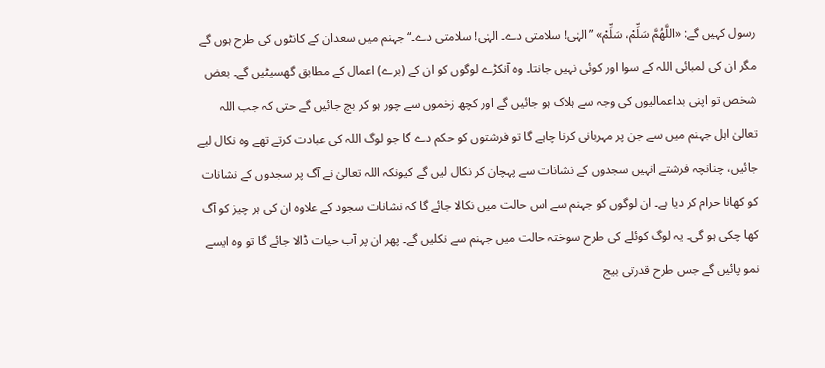رسول کہیں گے: «اللَّهُمَّ سَلِّمْ، سَلِّمْ» ”الہٰی! سلامتی دے۔ الہٰی! سلامتی دے۔“ جہنم میں سعدان کے کانٹوں کی طرح ہوں گے مگر ان کی لمبائی اللہ کے سوا اور کوئی نہیں جانتا۔ وہ آنکڑے لوگوں کو ان کے (برے) اعمال کے مطابق گھسیٹیں گے۔ بعض شخص تو اپنی بداعمالیوں کی وجہ سے ہلاک ہو جائیں گے اور کچھ زخموں سے چور ہو کر بچ جائیں گے حتی کہ جب اللہ تعالیٰ اہل جہنم میں سے جن پر مہربانی کرنا چاہے گا تو فرشتوں کو حکم دے گا جو لوگ اللہ کی عبادت کرتے تھے وہ نکال لیے جائیں، چنانچہ فرشتے انہیں سجدوں کے نشانات سے پہچان کر نکال لیں گے کیونکہ اللہ تعالیٰ نے آگ پر سجدوں کے نشانات کو کھانا حرام کر دیا ہے۔ ان لوگوں کو جہنم سے اس حالت میں نکالا جائے گا کہ نشانات سجود کے علاوہ ان کی ہر چیز کو آگ کھا چکی ہو گی۔ یہ لوگ کوئلے کی طرح سوختہ حالت میں جہنم سے نکلیں گے۔ پھر ان پر آب حیات ڈالا جائے گا تو وہ ایسے نمو پائیں گے جس طرح قدرتی بیج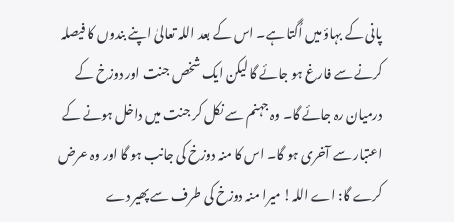پانی کے بہاؤ میں اُگتا ہے۔ اس کے بعد اللہ تعالیٰ اپنے بندوں کا فیصلہ کرنے سے فارغ ہو جائے گا لیکن ایک شخص جنت اور دوزخ کے درمیان رہ جائے گا۔ وہ جہنم سے نکل کر جنت میں داخل ہونے کے اعتبار سے آخری ہو گا۔ اس کا منہ دوزخ کی جانب ہو گا اور وہ عرض کرے گا: اے اللہ! میرا منہ دوزخ کی طرف سے پھیر دے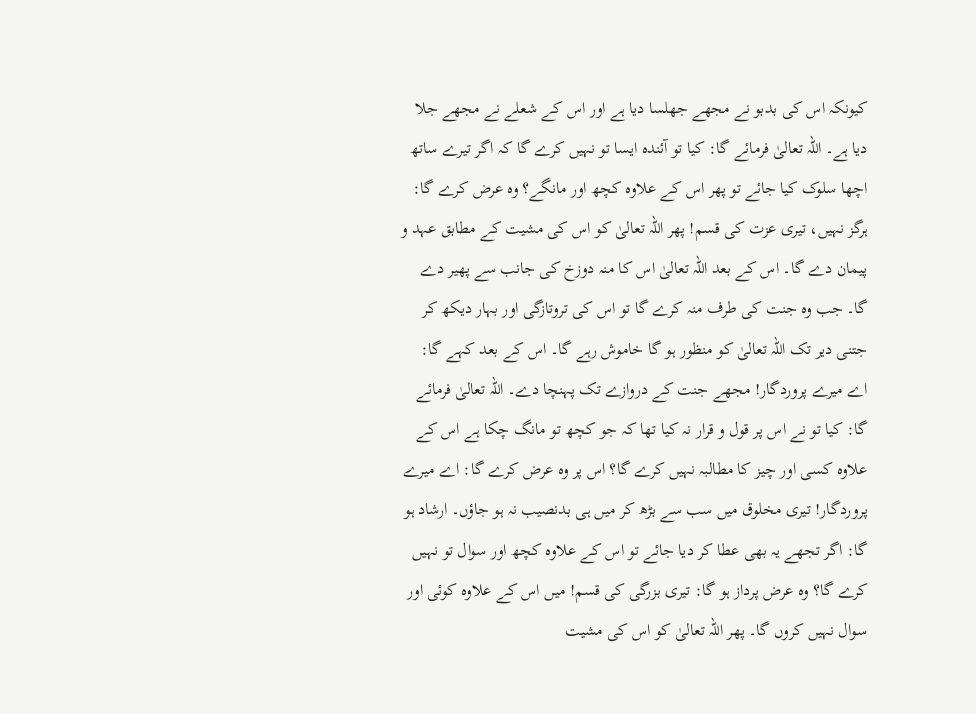کیونکہ اس کی بدبو نے مجھے جھلسا دیا ہے اور اس کے شعلے نے مجھے جلا دیا ہے۔ اللہ تعالیٰ فرمائے گا: کیا تو آئندہ ایسا تو نہیں کرے گا کہ اگر تیرے ساتھ اچھا سلوک کیا جائے تو پھر اس کے علاوہ کچھ اور مانگے؟ وہ عرض کرے گا: ہرگز نہیں، تیری عزت کی قسم! پھر اللہ تعالیٰ کو اس کی مشیت کے مطابق عہد و پیمان دے گا۔ اس کے بعد اللہ تعالیٰ اس کا منہ دوزخ کی جانب سے پھیر دے گا۔ جب وہ جنت کی طرف منہ کرے گا تو اس کی تروتازگی اور بہار دیکھ کر جتنی دیر تک اللہ تعالیٰ کو منظور ہو گا خاموش رہے گا۔ اس کے بعد کہے گا: اے میرے پروردگار! مجھے جنت کے دروازے تک پہنچا دے۔ اللہ تعالیٰ فرمائے گا: کیا تو نے اس پر قول و قرار نہ کیا تھا کہ جو کچھ تو مانگ چکا ہے اس کے علاوہ کسی اور چیز کا مطالبہ نہیں کرے گا؟ اس پر وہ عرض کرے گا: اے میرے پروردگار! تیری مخلوق میں سب سے بڑھ کر میں ہی بدنصیب نہ ہو جاؤں۔ ارشاد ہو گا: اگر تجھے یہ بھی عطا کر دیا جائے تو اس کے علاوہ کچھ اور سوال تو نہیں کرے گا؟ وہ عرض پرداز ہو گا: تیری بزرگی کی قسم! میں اس کے علاوہ کوئی اور سوال نہیں کروں گا۔ پھر اللہ تعالیٰ کو اس کی مشیت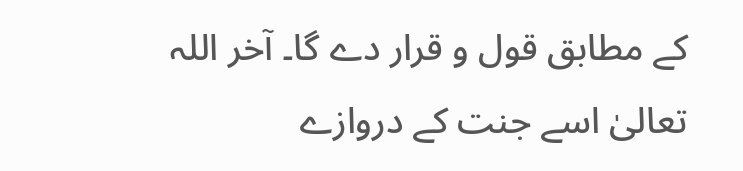کے مطابق قول و قرار دے گا۔ آخر اللہ تعالیٰ اسے جنت کے دروازے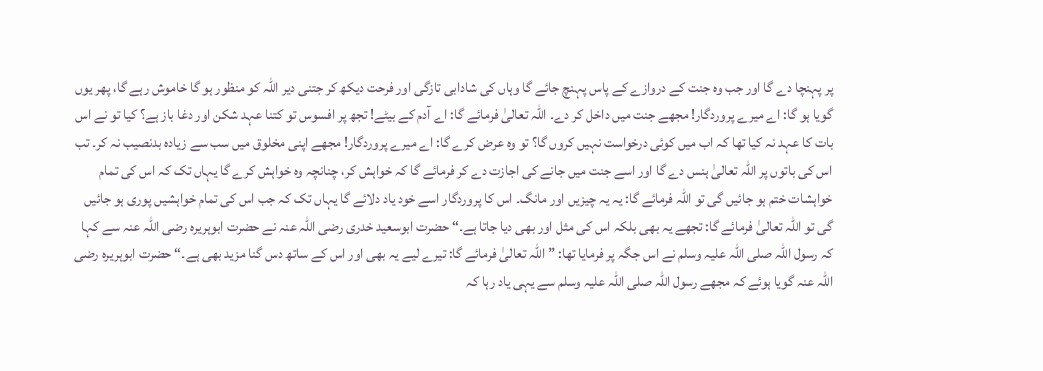پر پہنچا دے گا اور جب وہ جنت کے دروازے کے پاس پہنچ جائے گا وہاں کی شادابی تازگی اور فرحت دیکھ کر جتنی دیر اللہ کو منظور ہو گا خاموش رہے گا، پھر یوں گویا ہو گا: اے میرے پروردگار! مجھے جنت میں داخل کر دے۔ اللہ تعالیٰ فرمائے گا: اے آدم کے بیٹے! تجھ پر افسوس تو کتنا عہد شکن اور دغا باز ہے؟ کیا تو نے اس بات کا عہد نہ کیا تھا کہ اب میں کوئی درخواست نہیں کروں گا؟ تو وہ عرض کرے گا: اے میرے پروردگار! مجھے اپنی مخلوق میں سب سے زیادہ بدنصیب نہ کر۔ تب اس کی باتوں پر اللہ تعالیٰ ہنس دے گا اور اسے جنت میں جانے کی اجازت دے کر فرمائے گا کہ خواہش کر، چنانچہ وہ خواہش کرے گا یہاں تک کہ اس کی تمام خواہشات ختم ہو جائیں گی تو اللہ فرمائے گا: یہ یہ چیزیں اور مانگ۔ اس کا پروردگار اسے خود یاد دلائے گا یہاں تک کہ جب اس کی تمام خواہشیں پوری ہو جائیں گی تو اللہ تعالیٰ فرمائے گا: تجھے یہ بھی بلکہ اس کی مثل اور بھی دیا جاتا ہے۔“ حضرت ابوسعید خدری رضی اللہ عنہ نے حضرت ابوہریرہ رضی اللہ عنہ سے کہا کہ رسول اللہ صلی اللہ علیہ وسلم نے اس جگہ پر فرمایا تھا: ”اللہ تعالیٰ فرمائے گا: تیرے لیے یہ بھی اور اس کے ساتھ دس گنا مزید بھی ہے۔“ حضرت ابوہریرہ رضی اللہ عنہ گویا ہوئے کہ مجھے رسول اللہ صلی اللہ علیہ وسلم سے یہی یاد رہا کہ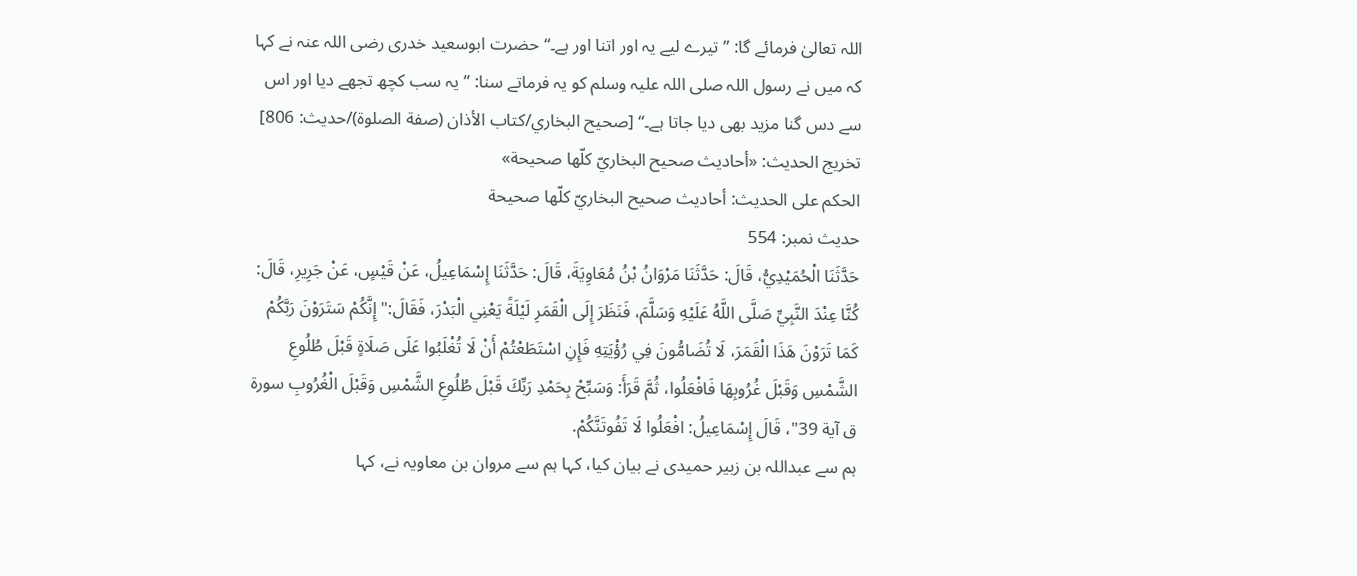اللہ تعالیٰ فرمائے گا: ”تیرے لیے یہ اور اتنا اور ہے۔“ حضرت ابوسعید خدری رضی اللہ عنہ نے کہا کہ میں نے رسول اللہ صلی اللہ علیہ وسلم کو یہ فرماتے سنا: ”یہ سب کچھ تجھے دیا اور اس سے دس گنا مزید بھی دیا جاتا ہے۔“ [صحيح البخاري/كتاب الأذان (صفة الصلوة)/حدیث: 806]
تخریج الحدیث: «أحاديث صحيح البخاريّ كلّها صحيحة»
الحكم على الحديث: أحاديث صحيح البخاريّ كلّها صحيحة
حدیث نمبر: 554
حَدَّثَنَا الْحُمَيْدِيُّ، قَالَ: حَدَّثَنَا مَرْوَانُ بْنُ مُعَاوِيَةَ، قَالَ: حَدَّثَنَا إِسْمَاعِيلُ، عَنْ قَيْسٍ، عَنْ جَرِيرِ، قَالَ: كُنَّا عِنْدَ النَّبِيِّ صَلَّى اللَّهُ عَلَيْهِ وَسَلَّمَ، فَنَظَرَ إِلَى الْقَمَرِ لَيْلَةً يَعْنِي الْبَدْرَ، فَقَالَ:" إِنَّكُمْ سَتَرَوْنَ رَبَّكُمْ كَمَا تَرَوْنَ هَذَا الْقَمَرَ، لَا تُضَامُّونَ فِي رُؤْيَتِهِ فَإِنِ اسْتَطَعْتُمْ أَنْ لَا تُغْلَبُوا عَلَى صَلَاةٍ قَبْلَ طُلُوعِ الشَّمْسِ وَقَبْلَ غُرُوبِهَا فَافْعَلُوا، ثُمَّ قَرَأَ: وَسَبِّحْ بِحَمْدِ رَبِّكَ قَبْلَ طُلُوعِ الشَّمْسِ وَقَبْلَ الْغُرُوبِ سورة ق آية 39"، قَالَ إِسْمَاعِيلُ: افْعَلُوا لَا تَفُوتَنَّكُمْ.
ہم سے عبداللہ بن زبیر حمیدی نے بیان کیا، کہا ہم سے مروان بن معاویہ نے، کہا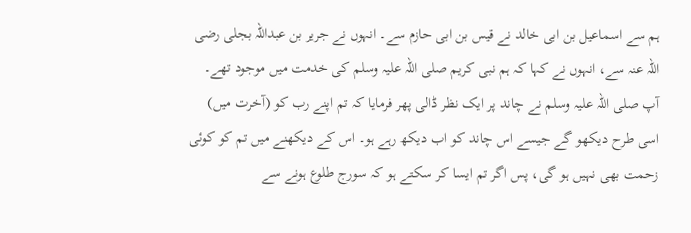ہم سے اسماعیل بن ابی خالد نے قیس بن ابی حازم سے۔ انہوں نے جریر بن عبداللہ بجلی رضی اللہ عنہ سے، انہوں نے کہا کہ ہم نبی کریم صلی اللہ علیہ وسلم کی خدمت میں موجود تھے۔ آپ صلی اللہ علیہ وسلم نے چاند پر ایک نظر ڈالی پھر فرمایا کہ تم اپنے رب کو (آخرت میں) اسی طرح دیکھو گے جیسے اس چاند کو اب دیکھ رہے ہو۔ اس کے دیکھنے میں تم کو کوئی زحمت بھی نہیں ہو گی، پس اگر تم ایسا کر سکتے ہو کہ سورج طلوع ہونے سے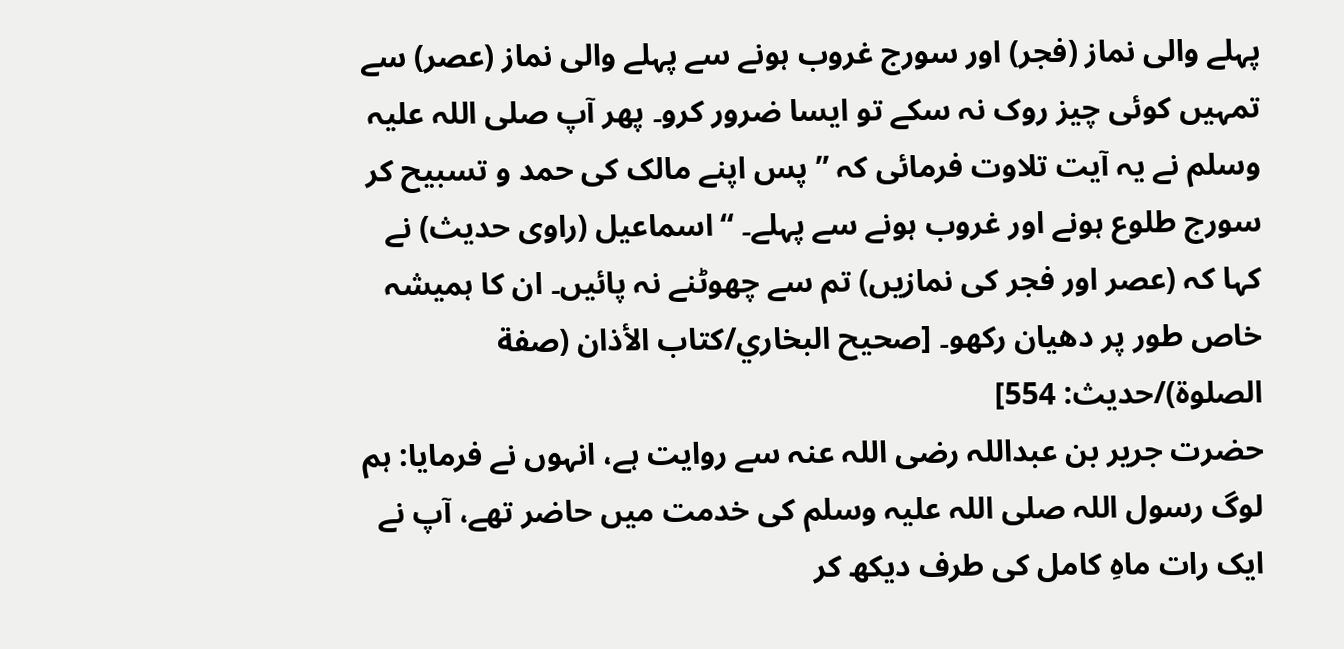پہلے والی نماز (فجر) اور سورج غروب ہونے سے پہلے والی نماز (عصر) سے تمہیں کوئی چیز روک نہ سکے تو ایسا ضرور کرو۔ پھر آپ صلی اللہ علیہ وسلم نے یہ آیت تلاوت فرمائی کہ ” پس اپنے مالک کی حمد و تسبیح کر سورج طلوع ہونے اور غروب ہونے سے پہلے۔ “ اسماعیل (راوی حدیث) نے کہا کہ (عصر اور فجر کی نمازیں) تم سے چھوٹنے نہ پائیں۔ ان کا ہمیشہ خاص طور پر دھیان رکھو۔ [صحيح البخاري/كتاب الأذان (صفة الصلوة)/حدیث: 554]
حضرت جریر بن عبداللہ رضی اللہ عنہ سے روایت ہے، انہوں نے فرمایا: ہم لوگ رسول اللہ صلی اللہ علیہ وسلم کی خدمت میں حاضر تھے، آپ نے ایک رات ماہِ کامل کی طرف دیکھ کر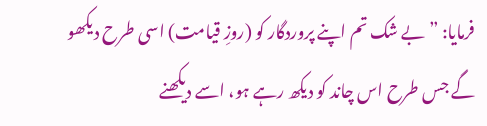فرمایا: ”بے شک تم اپنے پروردگار کو (روزِ قیامت) اسی طرح دیکھو گے جس طرح اس چاند کو دیکھ رہے ہو، اسے دیکھنے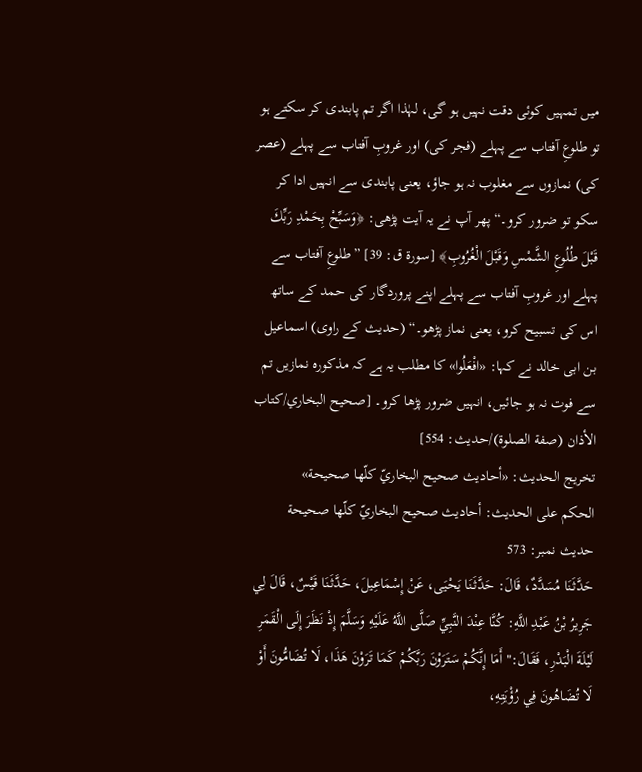میں تمہیں کوئی دقت نہیں ہو گی، لہٰذا اگر تم پابندی کر سکتے ہو تو طلوعِ آفتاب سے پہلے (فجر کی) اور غروبِ آفتاب سے پہلے (عصر کی) نمازوں سے مغلوب نہ ہو جاؤ، یعنی پابندی سے انہیں ادا کر سکو تو ضرور کرو۔“ پھر آپ نے یہ آیت پڑھی: ﴿وَسَبِّحْ بِحَمْدِ رَبِّكَ قَبْلَ طُلُوعِ الشَّمْسِ وَقَبْلَ الْغُرُوبِ﴾ [سورة ق: 39] ”طلوعِ آفتاب سے پہلے اور غروبِ آفتاب سے پہلے اپنے پروردگار کی حمد کے ساتھ اس کی تسبیح کرو، یعنی نماز پڑھو۔“ (حدیث کے راوی) اسماعیل بن ابی خالد نے کہا: «افْعَلُوا» کا مطلب یہ ہے کہ مذکورہ نمازیں تم سے فوت نہ ہو جائیں، انہیں ضرور پڑھا کرو۔ [صحيح البخاري/كتاب الأذان (صفة الصلوة)/حدیث: 554]
تخریج الحدیث: «أحاديث صحيح البخاريّ كلّها صحيحة»
الحكم على الحديث: أحاديث صحيح البخاريّ كلّها صحيحة
حدیث نمبر: 573
حَدَّثَنَا مُسَدَّدٌ، قَالَ: حَدَّثَنَا يَحْيَى، عَنْ إِسْمَاعِيلَ، حَدَّثَنَا قَيْسٌ، قَالَ لِي جَرِيرُ بْنُ عَبْدِ اللَّهِ: كُنَّا عِنْدَ النَّبِيِّ صَلَّى اللَّهُ عَلَيْهِ وَسَلَّمَ إِذْ نَظَرَ إِلَى الْقَمَرِ لَيْلَةَ الْبَدْرِ، فَقَالَ:" أَمَا إِنَّكُمْ سَتَرَوْنَ رَبَّكُمْ كَمَا تَرَوْنَ هَذَا، لَا تُضَامُّونَ أَوْ لَا تُضَاهُونَ فِي رُؤْيَتِهِ،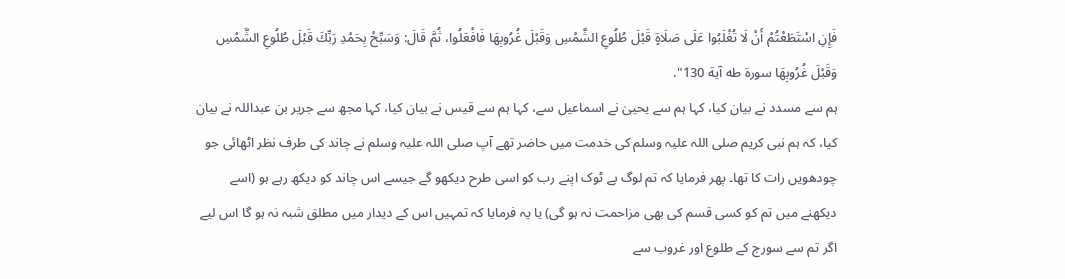فَإِنِ اسْتَطَعْتُمْ أَنْ لَا تُغْلَبُوا عَلَى صَلَاةٍ قَبْلَ طُلُوعِ الشَّمْسِ وَقَبْلَ غُرُوبِهَا فَافْعَلُوا، ثُمَّ قَالَ: وَسَبِّحْ بِحَمْدِ رَبِّكَ قَبْلَ طُلُوعِ الشَّمْسِ وَقَبْلَ غُرُوبِهَا سورة طه آية 130".
ہم سے مسدد نے بیان کیا، کہا ہم سے یحییٰ نے اسماعیل سے، کہا ہم سے قیس نے بیان کیا، کہا مجھ سے جریر بن عبداللہ نے بیان کیا، کہ ہم نبی کریم صلی اللہ علیہ وسلم کی خدمت میں حاضر تھے آپ صلی اللہ علیہ وسلم نے چاند کی طرف نظر اٹھائی جو چودھویں رات کا تھا۔ پھر فرمایا کہ تم لوگ بے ٹوک اپنے رب کو اسی طرح دیکھو گے جیسے اس چاند کو دیکھ رہے ہو (اسے دیکھنے میں تم کو کسی قسم کی بھی مزاحمت نہ ہو گی) یا یہ فرمایا کہ تمہیں اس کے دیدار میں مطلق شبہ نہ ہو گا اس لیے اگر تم سے سورج کے طلوع اور غروب سے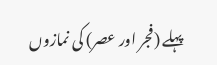پہلے (فجر اور عصر) کی نمازوں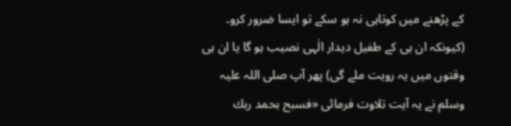کے پڑھنے میں کوتاہی نہ ہو سکے تو ایسا ضرور کرو۔ (کیونکہ ان ہی کے طفیل دیدار الٰہی نصیب ہو گا یا ان ہی وقتوں میں یہ رویت ملے گی) پھر آپ صلی اللہ علیہ وسلم نے یہ آیت تلاوت فرمائی «فسبح بحمد ربك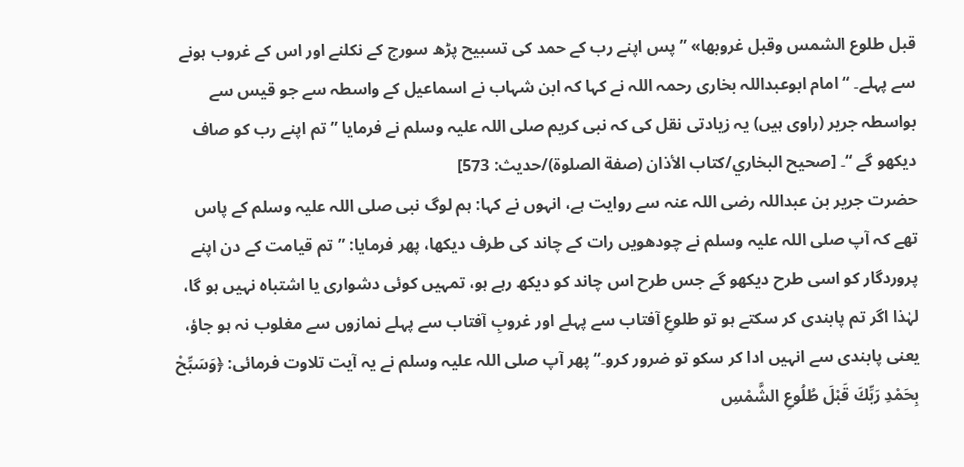قبل طلوع الشمس وقبل غروبها» ” پس اپنے رب کے حمد کی تسبیح پڑھ سورج کے نکلنے اور اس کے غروب ہونے سے پہلے۔ “ امام ابوعبداللہ بخاری رحمہ اللہ نے کہا کہ ابن شہاب نے اسماعیل کے واسطہ سے جو قیس سے بواسطہ جریر (راوی ہیں) یہ زیادتی نقل کی کہ نبی کریم صلی اللہ علیہ وسلم نے فرمایا ” تم اپنے رب کو صاف دیکھو گے “۔ [صحيح البخاري/كتاب الأذان (صفة الصلوة)/حدیث: 573]
حضرت جریر بن عبداللہ رضی اللہ عنہ سے روایت ہے، انہوں نے کہا: ہم لوگ نبی صلی اللہ علیہ وسلم کے پاس تھے کہ آپ صلی اللہ علیہ وسلم نے چودھویں رات کے چاند کی طرف دیکھا، پھر فرمایا: ”تم قیامت کے دن اپنے پروردگار کو اسی طرح دیکھو گے جس طرح اس چاند کو دیکھ رہے ہو، تمہیں کوئی دشواری یا اشتباہ نہیں ہو گا، لہٰذا اگر تم پابندی کر سکتے ہو تو طلوعِ آفتاب سے پہلے اور غروبِ آفتاب سے پہلے نمازوں سے مغلوب نہ ہو جاؤ، یعنی پابندی سے انہیں ادا کر سکو تو ضرور کرو۔“ پھر آپ صلی اللہ علیہ وسلم نے یہ آیت تلاوت فرمائی: ﴿وَسَبِّحْ بِحَمْدِ رَبِّكَ قَبْلَ طُلُوعِ الشَّمْسِ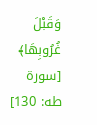وَقَبْلَ غُرُوبِهَا﴾ [سورة طه: 130]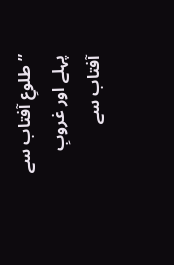”طلوعِ آفتاب سے پہلے اور غروبِ آفتاب سے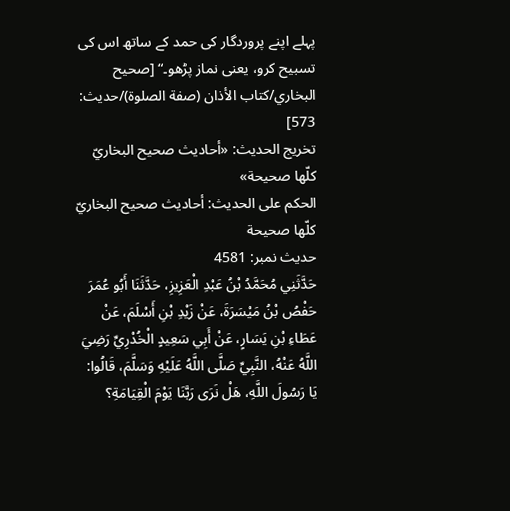پہلے اپنے پروردگار کی حمد کے ساتھ اس کی تسبیح کرو، یعنی نماز پڑھو۔“ [صحيح البخاري/كتاب الأذان (صفة الصلوة)/حدیث: 573]
تخریج الحدیث: «أحاديث صحيح البخاريّ كلّها صحيحة»
الحكم على الحديث: أحاديث صحيح البخاريّ كلّها صحيحة
حدیث نمبر: 4581
حَدَّثَنِي مُحَمَّدُ بْنُ عَبْدِ الْعَزِيزِ، حَدَّثَنَا أَبُو عُمَرَ حَفْصُ بْنُ مَيْسَرَةَ، عَنْ زَيْدِ بْنِ أَسْلَمَ، عَنْ عَطَاءِ بْنِ يَسَارٍ، عَنْ أَبِي سَعِيدٍ الْخُدْرِيِّ رَضِيَ اللَّهُ عَنْهُ، النَّبِيِّ صَلَّى اللَّهُ عَلَيْهِ وَسَلَّمَ، قَالُوا: يَا رَسُولَ اللَّهِ، هَلْ نَرَى رَبَّنَا يَوْمَ الْقِيَامَةِ؟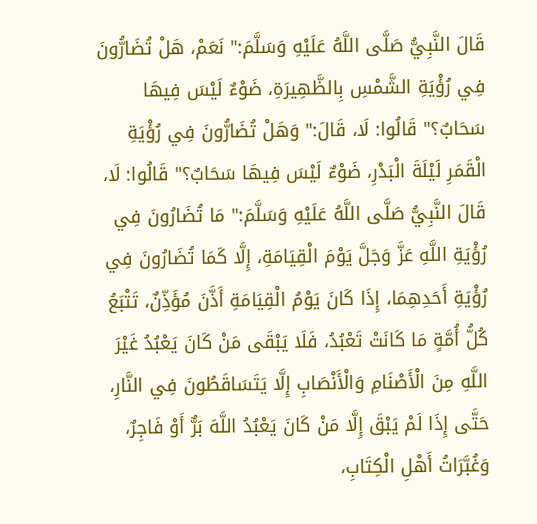قَالَ النَّبِيُّ صَلَّى اللَّهُ عَلَيْهِ وَسَلَّمَ:" نَعَمْ، هَلْ تُضَارُّونَ فِي رُؤْيَةِ الشَّمْسِ بِالظَّهِيرَةِ، ضَوْءٌ لَيْسَ فِيهَا سَحَابٌ؟" قَالُوا: لَا، قَالَ:" وَهَلْ تُضَارُّونَ فِي رُؤْيَةِ الْقَمَرِ لَيْلَةَ الْبَدْرِ، ضَوْءٌ لَيْسَ فِيهَا سَحَابٌ؟" قَالُوا: لَا، قَالَ النَّبِيُّ صَلَّى اللَّهُ عَلَيْهِ وَسَلَّمَ:" مَا تُضَارُونَ فِي رُؤْيَةِ اللَّهِ عَزَّ وَجَلَّ يَوْمَ الْقِيَامَةِ، إِلَّا كَمَا تُضَارُونَ فِي رُؤْيَةِ أَحَدِهِمَا، إِذَا كَانَ يَوْمُ الْقِيَامَةِ أَذَّنَ مُؤَذِّنٌ، تَتْبَعُ كُلُّ أُمَّةٍ مَا كَانَتْ تَعْبُدُ، فَلَا يَبْقَى مَنْ كَانَ يَعْبُدُ غَيْرَ اللَّهِ مِنَ الْأَصْنَامِ وَالْأَنْصَابِ إِلَّا يَتَسَاقَطُونَ فِي النَّارِ، حَتَّى إِذَا لَمْ يَبْقَ إِلَّا مَنْ كَانَ يَعْبُدُ اللَّهَ بَرٌّ أَوْ فَاجِرٌ، وَغُبَّرَاتُ أَهْلِ الْكِتَابِ،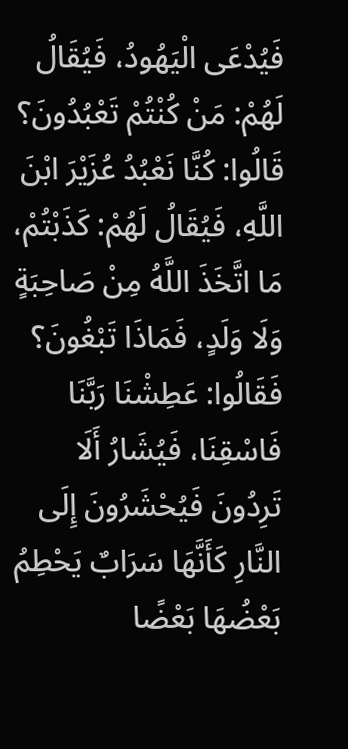فَيُدْعَى الْيَهُودُ، فَيُقَالُ لَهُمْ: مَنْ كُنْتُمْ تَعْبُدُونَ؟ قَالُوا: كُنَّا نَعْبُدُ عُزَيْرَ ابْنَ اللَّهِ، فَيُقَالُ لَهُمْ: كَذَبْتُمْ، مَا اتَّخَذَ اللَّهُ مِنْ صَاحِبَةٍ وَلَا وَلَدٍ، فَمَاذَا تَبْغُونَ؟ فَقَالُوا: عَطِشْنَا رَبَّنَا فَاسْقِنَا، فَيُشَارُ أَلَا تَرِدُونَ فَيُحْشَرُونَ إِلَى النَّارِ كَأَنَّهَا سَرَابٌ يَحْطِمُ بَعْضُهَا بَعْضًا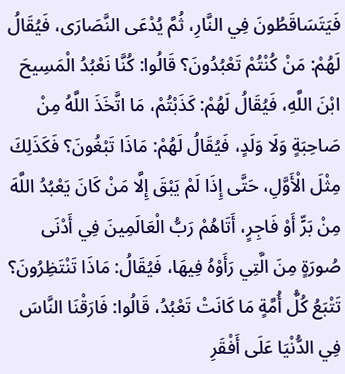فَيَتَسَاقَطُونَ فِي النَّارِ، ثُمَّ يُدْعَى النَّصَارَى، فَيُقَالُ لَهُمْ: مَنْ كُنْتُمْ تَعْبُدُونَ؟ قَالُوا: كُنَّا نَعْبُدُ الْمَسِيحَ ابْنَ اللَّهِ، فَيُقَالُ لَهُمْ: كَذَبْتُمْ، مَا اتَّخَذَ اللَّهُ مِنْ صَاحِبَةٍ وَلَا وَلَدٍ، فَيُقَالُ لَهُمْ: مَاذَا تَبْغُونَ؟ فَكَذَلِكَ مِثْلَ الْأَوَّلِ، حَتَّى إِذَا لَمْ يَبْقَ إِلَّا مَنْ كَانَ يَعْبُدُ اللَّهَ مِنْ بَرٍّ أَوْ فَاجِرٍ، أَتَاهُمْ رَبُّ الْعَالَمِينَ فِي أَدْنَى صُورَةٍ مِنَ الَّتِي رَأَوْهُ فِيهَا، فَيُقَالُ: مَاذَا تَنْتَظِرُونَ؟ تَتْبَعُ كُلُّ أُمَّةٍ مَا كَانَتْ تَعْبُدُ، قَالُوا: فَارَقْنَا النَّاسَ فِي الدُّنْيَا عَلَى أَفْقَرِ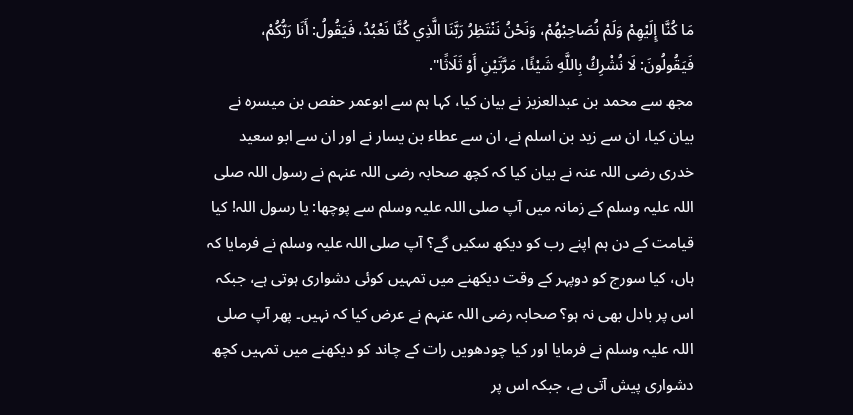مَا كُنَّا إِلَيْهِمْ وَلَمْ نُصَاحِبْهُمْ، وَنَحْنُ نَنْتَظِرُ رَبَّنَا الَّذِي كُنَّا نَعْبُدُ، فَيَقُولُ: أَنَا رَبُّكُمْ، فَيَقُولُونَ: لَا نُشْرِكُ بِاللَّهِ شَيْئًا، مَرَّتَيْنِ أَوْ ثَلَاثًا".
مجھ سے محمد بن عبدالعزیز نے بیان کیا، کہا ہم سے ابوعمر حفص بن میسرہ نے بیان کیا، ان سے زید بن اسلم نے، ان سے عطاء بن یسار نے اور ان سے ابو سعید خدری رضی اللہ عنہ نے بیان کیا کہ کچھ صحابہ رضی اللہ عنہم نے رسول اللہ صلی اللہ علیہ وسلم کے زمانہ میں آپ صلی اللہ علیہ وسلم سے پوچھا: یا رسول اللہ! کیا قیامت کے دن ہم اپنے رب کو دیکھ سکیں گے؟ آپ صلی اللہ علیہ وسلم نے فرمایا کہ ہاں، کیا سورج کو دوپہر کے وقت دیکھنے میں تمہیں کوئی دشواری ہوتی ہے، جبکہ اس پر بادل بھی نہ ہو؟ صحابہ رضی اللہ عنہم نے عرض کیا کہ نہیں۔ پھر آپ صلی اللہ علیہ وسلم نے فرمایا اور کیا چودھویں رات کے چاند کو دیکھنے میں تمہیں کچھ دشواری پیش آتی ہے، جبکہ اس پر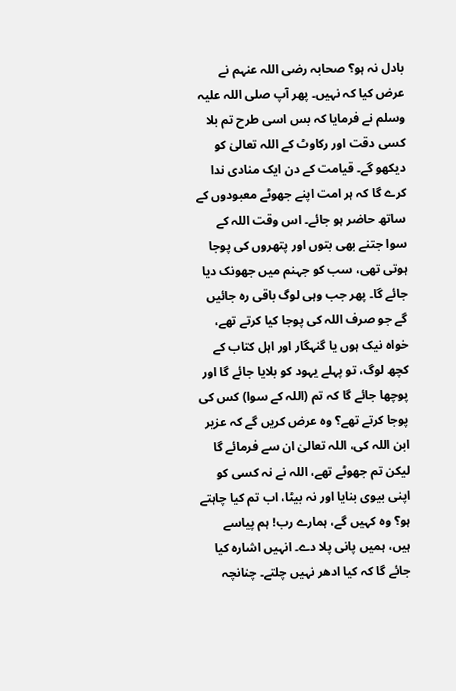بادل نہ ہو؟ صحابہ رضی اللہ عنہم نے عرض کیا کہ نہیں۔ پھر آپ صلی اللہ علیہ وسلم نے فرمایا کہ بس اسی طرح تم بلا کسی دقت اور رکاوٹ کے اللہ تعالیٰ کو دیکھو گے۔ قیامت کے دن ایک منادی ندا کرے گا کہ ہر امت اپنے جھوٹے معبودوں کے ساتھ حاضر ہو جائے۔ اس وقت اللہ کے سوا جتنے بھی بتوں اور پتھروں کی پوجا ہوتی تھی، سب کو جہنم میں جھونک دیا جائے گا۔ پھر جب وہی لوگ باقی رہ جائیں گے جو صرف اللہ کی پوجا کیا کرتے تھے، خواہ نیک ہوں یا گنہگار اور اہل کتاب کے کچھ لوگ، تو پہلے یہود کو بلایا جائے گا اور پوچھا جائے گا کہ تم (اللہ کے سوا) کس کی پوجا کرتے تھے؟ وہ عرض کریں گے کہ عزیر ابن اللہ کی، اللہ تعالیٰ ان سے فرمائے گا لیکن تم جھوٹے تھے، اللہ نے نہ کسی کو اپنی بیوی بنایا اور نہ بیٹا، اب تم کیا چاہتے ہو؟ وہ کہیں گے، ہمارے رب! ہم پیاسے ہیں، ہمیں پانی پلا دے۔ انہیں اشارہ کیا جائے گا کہ کیا ادھر نہیں چلتے۔ چنانچہ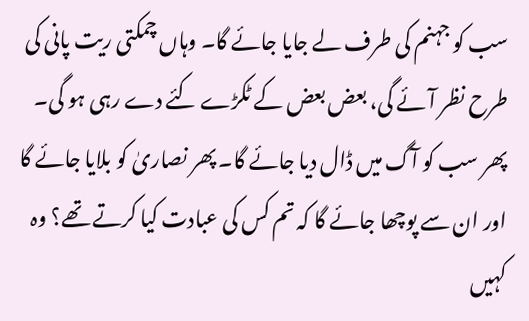سب کو جہنم کی طرف لے جایا جائے گا۔ وہاں چمکتی ریت پانی کی طرح نظر آئے گی، بعض بعض کے ٹکڑے کئے دے رہی ہو گی۔ پھر سب کو آگ میں ڈال دیا جائے گا۔ پھر نصاریٰ کو بلایا جائے گا اور ان سے پوچھا جائے گا کہ تم کس کی عبادت کیا کرتے تھے؟ وہ کہیں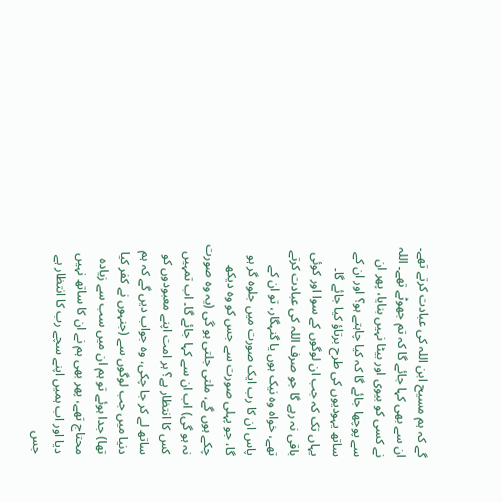گے کہ ہم مسیح ابن اللہ کی عبادت کرتے تھے۔ ان سے بھی کہا جائے گا کہ تم جھوٹے تھے۔ اللہ نے کسی کو بیوی اور بیٹا نہیں بنایا، پھر ان سے پوچھا جائے گا کہ کیا چاہتے ہو؟ اور ان کے ساتھ یہودیوں کی طرح برتاؤ کیا جائے گا۔ یہاں تک کہ جب ان لوگوں کے سوا اور کوئی باقی نہ رہے گا جو صرف اللہ کی عبادت کرتے تھے، خواہ وہ نیک ہوں یا گنہگار، تو ان کے پاس ان کا رب ایک صورت میں جلوہ گر ہو گا، جو پہلی صورت سے جس کو وہ دیکھ چکے ہوں گے، ملتی جلتی ہو گی (یہ وہ صورت نہ ہو گی) اب ان سے کہا جائے گا۔ اب تمہیں کس کا انتظار ہے؟ ہر امت اپنے معبودوں کو ساتھ لے کر جا چکی، وہ جواب دیں گے کہ ہم دنیا میں جب لوگوں سے (جنہوں نے کفر کیا تھا) جدا ہوئے تو ہم ان میں سب سے زیادہ محتاج تھے، پھر بھی ہم نے ان کا ساتھ نہیں دیا اور اب ہمیں اپنے سچے رب کا انتظار ہے جس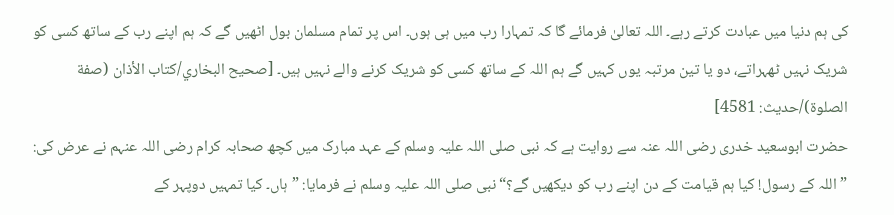کی ہم دنیا میں عبادت کرتے رہے۔ اللہ تعالیٰ فرمائے گا کہ تمہارا رب میں ہی ہوں۔ اس پر تمام مسلمان بول اٹھیں گے کہ ہم اپنے رب کے ساتھ کسی کو شریک نہیں ٹھہراتے، دو یا تین مرتبہ یوں کہیں گے ہم اللہ کے ساتھ کسی کو شریک کرنے والے نہیں ہیں۔ [صحيح البخاري/كتاب الأذان (صفة الصلوة)/حدیث: 4581]
حضرت ابوسعید خدری رضی اللہ عنہ سے روایت ہے کہ نبی صلی اللہ علیہ وسلم کے عہد مبارک میں کچھ صحابہ کرام رضی اللہ عنہم نے عرض کی: ”اللہ کے رسول! کیا ہم قیامت کے دن اپنے رب کو دیکھیں گے؟“ نبی صلی اللہ علیہ وسلم نے فرمایا: ”ہاں۔ کیا تمہیں دوپہر کے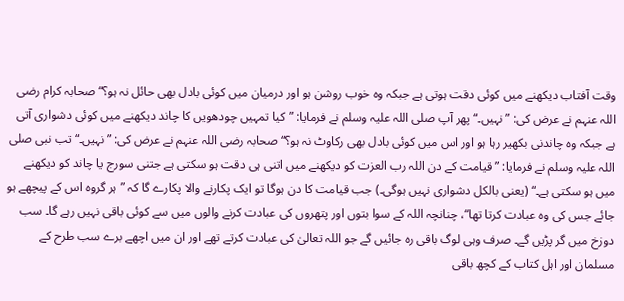وقت آفتاب دیکھنے میں کوئی دقت ہوتی ہے جبکہ وہ خوب روشن ہو اور درمیان میں کوئی بادل بھی حائل نہ ہو؟“ صحابہ کرام رضی اللہ عنہم نے عرض کی: ”نہیں۔“ پھر آپ صلی اللہ علیہ وسلم نے فرمایا: ”کیا تمہیں چودھویں کا چاند دیکھنے میں کوئی دشواری آتی ہے جبکہ وہ چاندنی بکھیر رہا ہو اور اس میں کوئی بادل بھی رکاوٹ نہ ہو؟“ صحابہ رضی اللہ عنہم نے عرض کی: ”نہیں۔“ تب نبی صلی اللہ علیہ وسلم نے فرمایا: ”قیامت کے دن اللہ رب العزت کو دیکھنے میں اتنی ہی دقت ہو سکتی ہے جتنی سورج یا چاند کو دیکھنے میں ہو سکتی ہے۔“ (یعنی بالکل دشواری نہیں ہوگی۔) جب قیامت کا دن ہوگا تو ایک پکارنے والا پکارے گا کہ ”ہر گروہ اس کے پیچھے ہو جائے جس کی وہ عبادت کرتا تھا“، چنانچہ اللہ کے سوا بتوں اور پتھروں کی عبادت کرنے والوں میں سے کوئی باقی نہیں رہے گا۔ سب دوزخ میں گر پڑیں گے۔ صرف وہی لوگ باقی رہ جائیں گے جو اللہ تعالیٰ کی عبادت کرتے تھے اور ان میں اچھے برے سب طرح کے مسلمان اور اہل کتاب کے کچھ باقی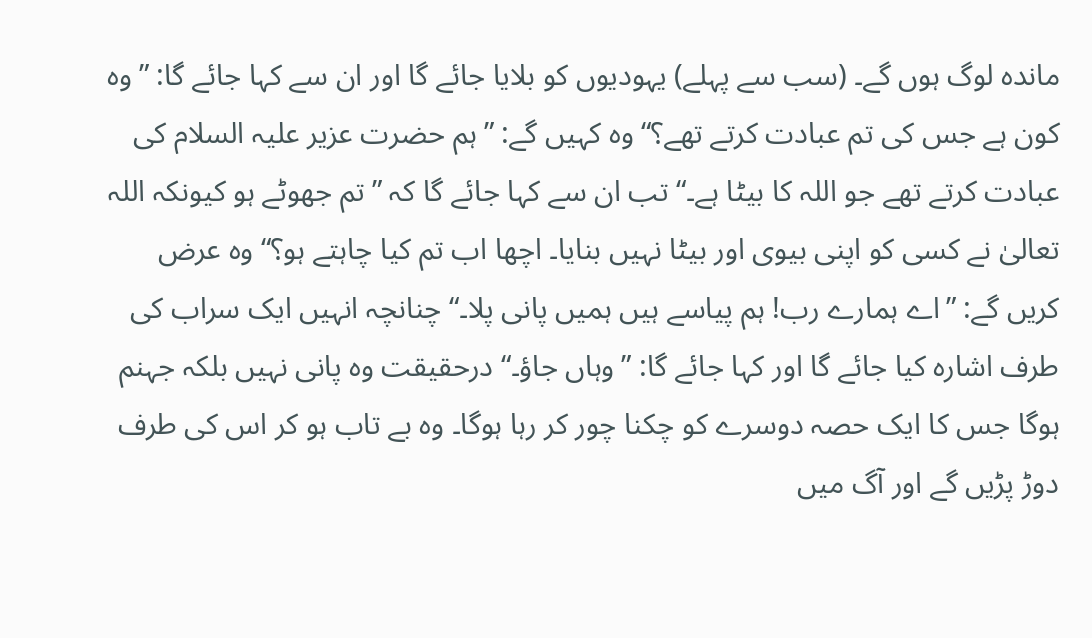ماندہ لوگ ہوں گے۔ (سب سے پہلے) یہودیوں کو بلایا جائے گا اور ان سے کہا جائے گا: ”وہ کون ہے جس کی تم عبادت کرتے تھے؟“ وہ کہیں گے: ”ہم حضرت عزیر علیہ السلام کی عبادت کرتے تھے جو اللہ کا بیٹا ہے۔“ تب ان سے کہا جائے گا کہ ”تم جھوٹے ہو کیونکہ اللہ تعالیٰ نے کسی کو اپنی بیوی اور بیٹا نہیں بنایا۔ اچھا اب تم کیا چاہتے ہو؟“ وہ عرض کریں گے: ”اے ہمارے رب! ہم پیاسے ہیں ہمیں پانی پلا۔“ چنانچہ انہیں ایک سراب کی طرف اشارہ کیا جائے گا اور کہا جائے گا: ”وہاں جاؤ۔“ درحقیقت وہ پانی نہیں بلکہ جہنم ہوگا جس کا ایک حصہ دوسرے کو چکنا چور کر رہا ہوگا۔ وہ بے تاب ہو کر اس کی طرف دوڑ پڑیں گے اور آگ میں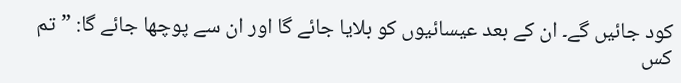کود جائیں گے۔ ان کے بعد عیسائیوں کو بلایا جائے گا اور ان سے پوچھا جائے گا: ”تم کس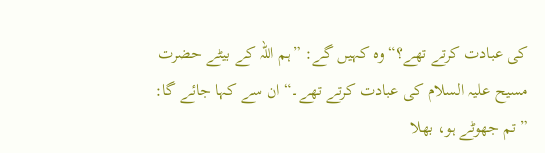کی عبادت کرتے تھے؟“ وہ کہیں گے: ”ہم اللہ کے بیٹے حضرت مسیح علیہ السلام کی عبادت کرتے تھے۔“ ان سے کہا جائے گا: ”تم جھوٹے ہو، بھلا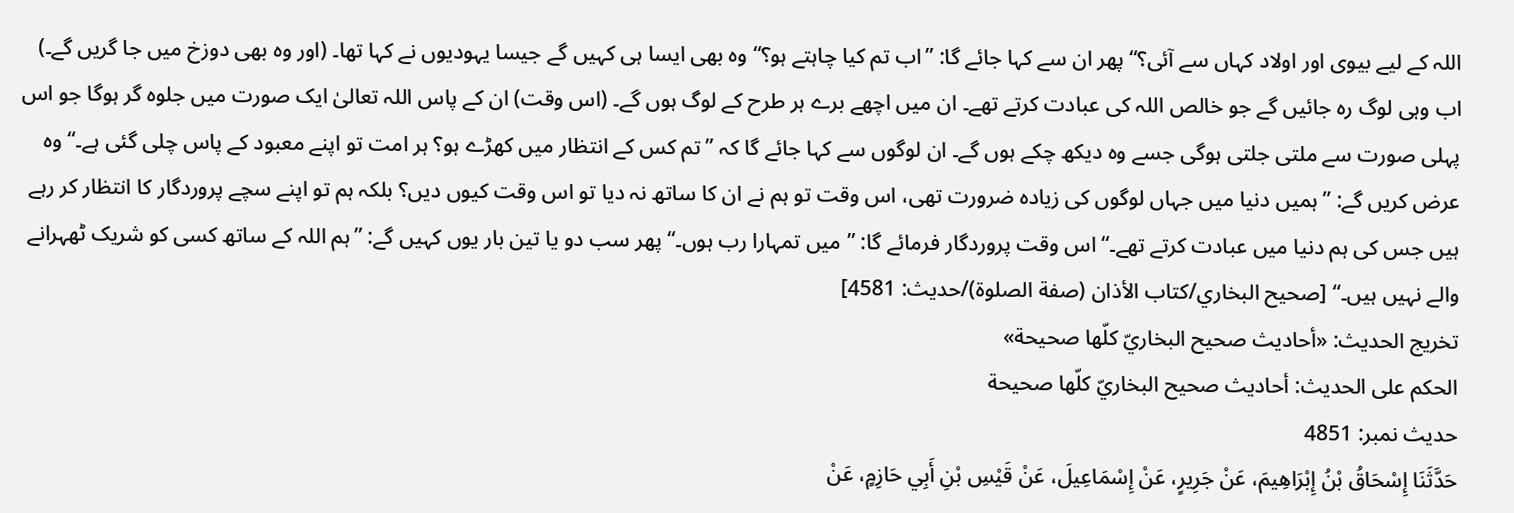اللہ کے لیے بیوی اور اولاد کہاں سے آئی؟“ پھر ان سے کہا جائے گا: ”اب تم کیا چاہتے ہو؟“ وہ بھی ایسا ہی کہیں گے جیسا یہودیوں نے کہا تھا۔ (اور وہ بھی دوزخ میں جا گریں گے۔) اب وہی لوگ رہ جائیں گے جو خالص اللہ کی عبادت کرتے تھے۔ ان میں اچھے برے ہر طرح کے لوگ ہوں گے۔ (اس وقت) ان کے پاس اللہ تعالیٰ ایک صورت میں جلوہ گر ہوگا جو اس پہلی صورت سے ملتی جلتی ہوگی جسے وہ دیکھ چکے ہوں گے۔ ان لوگوں سے کہا جائے گا کہ ”تم کس کے انتظار میں کھڑے ہو؟ ہر امت تو اپنے معبود کے پاس چلی گئی ہے۔“ وہ عرض کریں گے: ”ہمیں دنیا میں جہاں لوگوں کی زیادہ ضرورت تھی، اس وقت تو ہم نے ان کا ساتھ نہ دیا تو اس وقت کیوں دیں؟ بلکہ ہم تو اپنے سچے پروردگار کا انتظار کر رہے ہیں جس کی ہم دنیا میں عبادت کرتے تھے۔“ اس وقت پروردگار فرمائے گا: ”میں تمہارا رب ہوں۔“ پھر سب دو یا تین بار یوں کہیں گے: ”ہم اللہ کے ساتھ کسی کو شریک ٹھہرانے والے نہیں ہیں۔“ [صحيح البخاري/كتاب الأذان (صفة الصلوة)/حدیث: 4581]
تخریج الحدیث: «أحاديث صحيح البخاريّ كلّها صحيحة»
الحكم على الحديث: أحاديث صحيح البخاريّ كلّها صحيحة
حدیث نمبر: 4851
حَدَّثَنَا إِسْحَاقُ بْنُ إِبْرَاهِيمَ، عَنْ جَرِيرٍ، عَنْ إِسْمَاعِيلَ، عَنْ قَيْسِ بْنِ أَبِي حَازِمٍ، عَنْ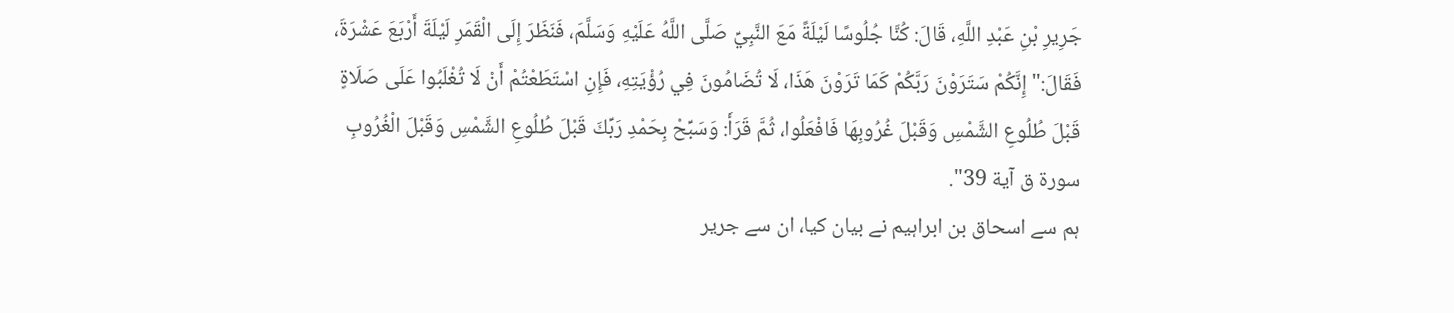جَرِيرِ بْنِ عَبْدِ اللَّهِ، قَالَ: كُنَّا جُلُوسًا لَيْلَةً مَعَ النَّبِيِّ صَلَّى اللَّهُ عَلَيْهِ وَسَلَّمَ، فَنَظَرَ إِلَى الْقَمَرِ لَيْلَةَ أَرْبَعَ عَشْرَةَ، فَقَالَ:" إِنَّكُمْ سَتَرَوْنَ رَبَّكُمْ كَمَا تَرَوْنَ هَذَا، لَا تُضَامُونَ فِي رُؤْيَتِهِ، فَإِنِ اسْتَطَعْتُمْ أَنْ لَا تُغْلَبُوا عَلَى صَلَاةٍ قَبْلَ طُلُوعِ الشَّمْسِ وَقَبْلَ غُرُوبِهَا فَافْعَلُوا، ثُمَّ قَرَأَ: وَسَبِّحْ بِحَمْدِ رَبِّكَ قَبْلَ طُلُوعِ الشَّمْسِ وَقَبْلَ الْغُرُوبِ سورة ق آية 39".
ہم سے اسحاق بن ابراہیم نے بیان کیا، ان سے جریر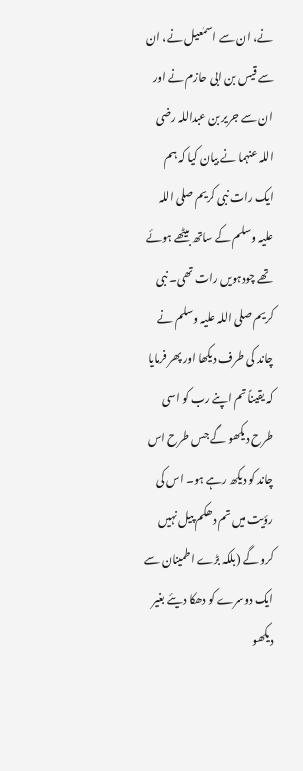نے، ان سے اسمٰعیل نے، ان سے قیس بن ابی حازم نے اور ان سے جریر بن عبداللہ رضی اللہ عنہما نے بیان کیا کہ ہم ایک رات نبی کریم صلی اللہ علیہ وسلم کے ساتھ بیٹھے ہوئے تھے چودہویں رات تھی۔ نبی کریم صلی اللہ علیہ وسلم نے چاند کی طرف دیکھا اور پھر فرمایا کہ یقیناً تم اپنے رب کو اسی طرح دیکھو گے جس طرح اس چاند کو دیکھ رہے ہو۔ اس کی رؤیت میں تم دھکم پیل نہیں کرو گے (بلکہ بڑے اطمینان سے ایک دوسرے کو دھکا دیئے بغیر دیکھو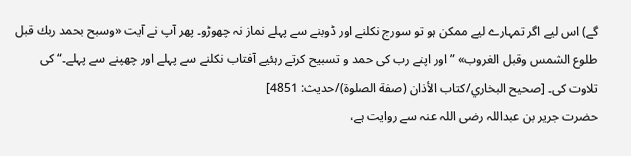گے) اس لیے اگر تمہارے لیے ممکن ہو تو سورج نکلنے اور ڈوبنے سے پہلے نماز نہ چھوڑو۔ پھر آپ نے آیت «وسبح بحمد ربك قبل طلوع الشمس وقبل الغروب» ”اور اپنے رب کی حمد و تسبیح کرتے رہئیے آفتاب نکلنے سے پہلے اور چھپنے سے پہلے۔“ کی تلاوت کی۔ [صحيح البخاري/كتاب الأذان (صفة الصلوة)/حدیث: 4851]
حضرت جریر بن عبداللہ رضی اللہ عنہ سے روایت ہے،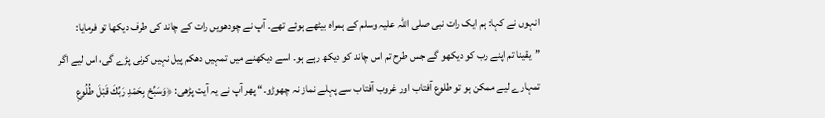انہوں نے کہا: ہم ایک رات نبی صلی اللہ علیہ وسلم کے ہمراہ بیٹھے ہوئے تھے۔ آپ نے چودھویں رات کے چاند کی طرف دیکھا تو فرمایا: ”یقینا تم اپنے رب کو دیکھو گے جس طرح تم اس چاند کو دیکھ رہے ہو۔ اسے دیکھنے میں تمہیں دھکم پیل نہیں کرنی پڑے گی، اس لیے اگر تمہارے لیے ممکن ہو تو طلوع آفتاب اور غروب آفتاب سے پہلے نماز نہ چھوڑو۔“ پھر آپ نے یہ آیت پڑھی: ﴿وَسَبِّحْ بِحَمْدِ رَبِّكَ قَبْلَ طُلُوعِ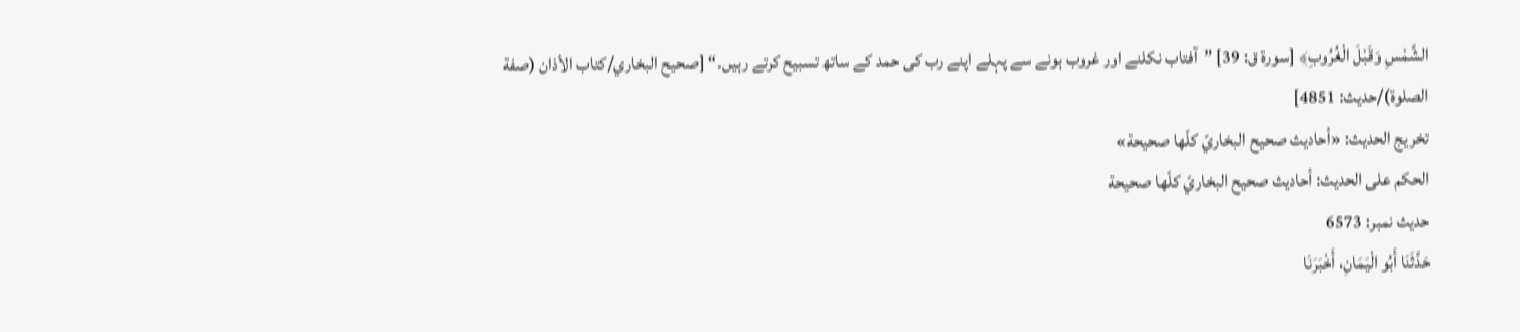الشَّمْسِ وَقَبْلَ الْغُرُوبِ﴾ [سورة ق: 39] ”آفتاب نکلنے اور غروب ہونے سے پہلے اپنے رب کی حمد کے ساتھ تسبیح کرتے رہیں۔“ [صحيح البخاري/كتاب الأذان (صفة الصلوة)/حدیث: 4851]
تخریج الحدیث: «أحاديث صحيح البخاريّ كلّها صحيحة»
الحكم على الحديث: أحاديث صحيح البخاريّ كلّها صحيحة
حدیث نمبر: 6573
حَدَّثَنَا أَبُو الْيَمَانِ، أَخْبَرَنَا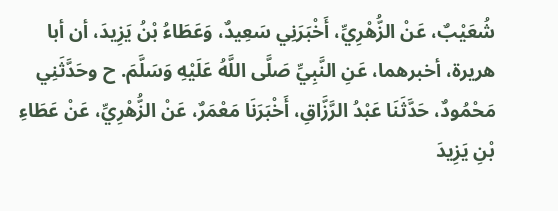شُعَيْبٌ، عَنْ الزُّهْرِيِّ، أَخْبَرَنِي سَعِيدٌ، وَعَطَاءُ بْنُ يَزِيدَ، أن أبا هريرة، أخبرهما، عَنِ النَّبِيِّ صَلَّى اللَّهُ عَلَيْهِ وَسَلَّمَ. ح وحَدَّثَنِي مَحْمُودٌ، حَدَّثَنَا عَبْدُ الرَّزَّاقِ، أَخْبَرَنَا مَعْمَرٌ، عَنْ الزُّهْرِيِّ، عَنْ عَطَاءِ بْنِ يَزِيدَ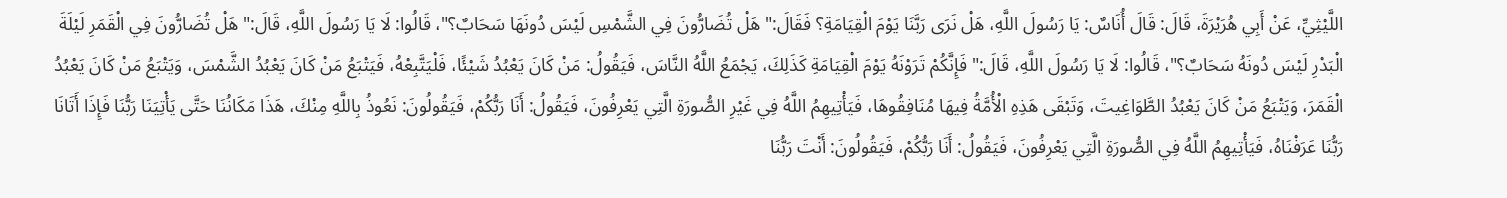اللَّيْثِيِّ، عَنْ أَبِي هُرَيْرَةَ، قَالَ: قَالَ أُنَاسٌ: يَا رَسُولَ اللَّهِ، هَلْ نَرَى رَبَّنَا يَوْمَ الْقِيَامَةِ؟ فَقَالَ:" هَلْ تُضَارُّونَ فِي الشَّمْسِ لَيْسَ دُونَهَا سَحَابٌ؟"، قَالُوا: لَا يَا رَسُولَ اللَّهِ، قَالَ:" هَلْ تُضَارُّونَ فِي الْقَمَرِ لَيْلَةَ الْبَدْرِ لَيْسَ دُونَهُ سَحَابٌ؟"، قَالُوا: لَا يَا رَسُولَ اللَّهِ، قَالَ:" فَإِنَّكُمْ تَرَوْنَهُ يَوْمَ الْقِيَامَةِ كَذَلِكَ، يَجْمَعُ اللَّهُ النَّاسَ، فَيَقُولُ: مَنْ كَانَ يَعْبُدُ شَيْئًا، فَلْيَتَّبِعْهُ، فَيَتْبَعُ مَنْ كَانَ يَعْبُدُ الشَّمْسَ، وَيَتْبَعُ مَنْ كَانَ يَعْبُدُ الْقَمَرَ، وَيَتْبَعُ مَنْ كَانَ يَعْبُدُ الطَّوَاغِيتَ، وَتَبْقَى هَذِهِ الْأُمَّةُ فِيهَا مُنَافِقُوهَا، فَيَأْتِيهِمُ اللَّهُ فِي غَيْرِ الصُّورَةِ الَّتِي يَعْرِفُونَ، فَيَقُولُ: أَنَا رَبُّكُمْ، فَيَقُولُونَ: نَعُوذُ بِاللَّهِ مِنْكَ، هَذَا مَكَانُنَا حَتَّى يَأْتِيَنَا رَبُّنَا فَإِذَا أَتَانَا رَبُّنَا عَرَفْنَاهُ، فَيَأْتِيهِمُ اللَّهُ فِي الصُّورَةِ الَّتِي يَعْرِفُونَ، فَيَقُولُ: أَنَا رَبُّكُمْ، فَيَقُولُونَ: أَنْتَ رَبُّنَا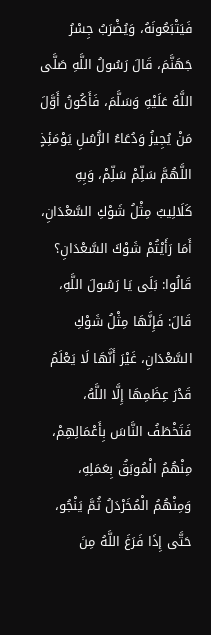فَيَتْبَعُونَهُ، وَيُضْرَبُ جِسْرُ جَهَنَّمَ، قَالَ رَسُولُ اللَّهِ صَلَّى اللَّهُ عَلَيْهِ وَسَلَّمَ، فَأَكُونُ أَوَّلَ مَنْ يُجِيزُ وَدُعَاءُ الرُّسُلِ يَوْمَئِذٍ اللَّهُمَّ سَلِّمْ سَلِّمْ، وَبِهِ كَلَالِيبُ مِثْلُ شَوْكِ السَّعْدَانِ، أَمَا رَأَيْتُمْ شَوْكَ السَّعْدَانِ؟ قَالُوا: بَلَى يَا رَسُولَ اللَّهِ، قَالَ: فَإِنَّهَا مِثْلُ شَوْكِ السَّعْدَانِ، غَيْرَ أَنَّهَا لَا يَعْلَمُ قَدْرَ عِظَمِهَا إِلَّا اللَّهُ، فَتَخْطَفُ النَّاسَ بِأَعْمَالِهِمْ، مِنْهُمُ الْمُوبَقُ بِعَمَلِهِ، وَمِنْهُمُ الْمُخَرْدَلُ ثُمَّ يَنْجُو، حَتَّى إِذَا فَرَغَ اللَّهُ مِنَ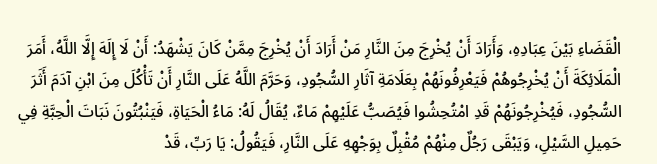الْقَضَاءِ بَيْنَ عِبَادِهِ، وَأَرَادَ أَنْ يُخْرِجَ مِنَ النَّارِ مَنْ أَرَادَ أَنْ يُخْرِجَ مِمَّنْ كَانَ يَشْهَدُ: أَنْ لَا إِلَهَ إِلَّا اللَّهُ، أَمَرَ الْمَلَائِكَةَ أَنْ يُخْرِجُوهُمْ فَيَعْرِفُونَهُمْ بِعَلَامَةِ آثَارِ السُّجُودِ، وَحَرَّمَ اللَّهُ عَلَى النَّارِ أَنْ تَأْكُلَ مِنَ ابْنِ آدَمَ أَثَرَ السُّجُودِ، فَيُخْرِجُونَهُمْ قَدِ امْتُحِشُوا فَيُصَبُّ عَلَيْهِمْ مَاءٌ، يُقَالُ لَهُ: مَاءُ الْحَيَاةِ، فَيَنْبُتُونَ نَبَاتَ الْحِبَّةِ فِي حَمِيلِ السَّيْلِ، وَيَبْقَى رَجُلٌ مِنْهُمْ مُقْبِلٌ بِوَجْهِهِ عَلَى النَّارِ، فَيَقُولُ: يَا رَبِّ، قَدْ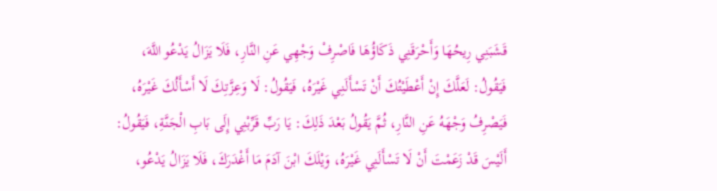قَشَبَنِي رِيحُهَا وَأَحْرَقَنِي ذَكَاؤُهَا فَاصْرِفْ وَجْهِي عَنِ النَّارِ، فَلَا يَزَالُ يَدْعُو اللَّهَ، فَيَقُولُ: لَعَلَّكَ إِنْ أَعْطَيْتُكَ أَنْ تَسْأَلَنِي غَيْرَهُ، فَيَقُولُ: لَا وَعِزَّتِكَ لَا أَسْأَلُكَ غَيْرَهُ، فَيَصْرِفُ وَجْهَهُ عَنِ النَّارِ، ثُمَّ يَقُولُ بَعْدَ ذَلِكَ: يَا رَبِّ قَرِّبْنِي إِلَى بَابِ الْجَنَّةِ، فَيَقُولُ: أَلَيْسَ قَدْ زَعَمْتَ أَنْ لَا تَسْأَلَنِي غَيْرَهُ، وَيْلَكَ ابْنَ آدَمَ مَا أَغْدَرَكَ، فَلَا يَزَالُ يَدْعُو،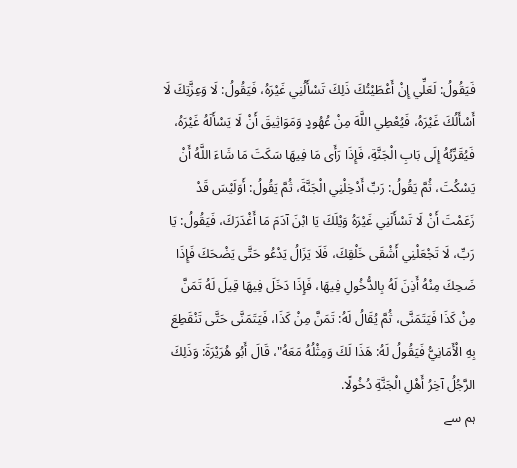فَيَقُولُ: لَعَلِّي إِنْ أَعْطَيْتُكَ ذَلِكَ تَسْأَلُنِي غَيْرَهُ، فَيَقُولُ: لَا وَعِزَّتِكَ لَا أَسْأَلُكَ غَيْرَهُ، فَيُعْطِي اللَّهَ مِنْ عُهُودٍ وَمَوَاثِيقَ أَنْ لَا يَسْأَلَهُ غَيْرَهُ، فَيُقَرِّبُهُ إِلَى بَابِ الْجَنَّةِ، فَإِذَا رَأَى مَا فِيهَا سَكَتَ مَا شَاءَ اللَّهُ أَنْ يَسْكُتَ، ثُمَّ يَقُولُ: رَبِّ أَدْخِلْنِي الْجَنَّةَ، ثُمَّ يَقُولُ: أَوَلَيْسَ قَدْ زَعَمْتَ أَنْ لَا تَسْأَلَنِي غَيْرَهُ وَيْلَكَ يَا ابْنَ آدَمَ مَا أَغْدَرَكَ، فَيَقُولُ: يَا رَبِّ، لَا تَجْعَلْنِي أَشْقَى خَلْقِكَ، فَلَا يَزَالُ يَدْعُو حَتَّى يَضْحَكَ فَإِذَا ضَحِكَ مِنْهُ أَذِنَ لَهُ بِالدُّخُولِ فِيهَا، فَإِذَا دَخَلَ فِيهَا قِيلَ لَهُ تَمَنَّ مِنْ كَذَا فَيَتَمَنَّى، ثُمَّ يُقَالُ لَهُ: تَمَنَّ مِنْ كَذَا، فَيَتَمَنَّى حَتَّى تَنْقَطِعَ بِهِ الْأَمَانِيُّ فَيَقُولُ لَهُ: هَذَا لَكَ وَمِثْلُهُ مَعَهُ"، قَالَ أَبُو هُرَيْرَةَ: وَذَلِكَ الرَّجُلُ آخِرُ أَهْلِ الْجَنَّةِ دُخُولًا.
ہم سے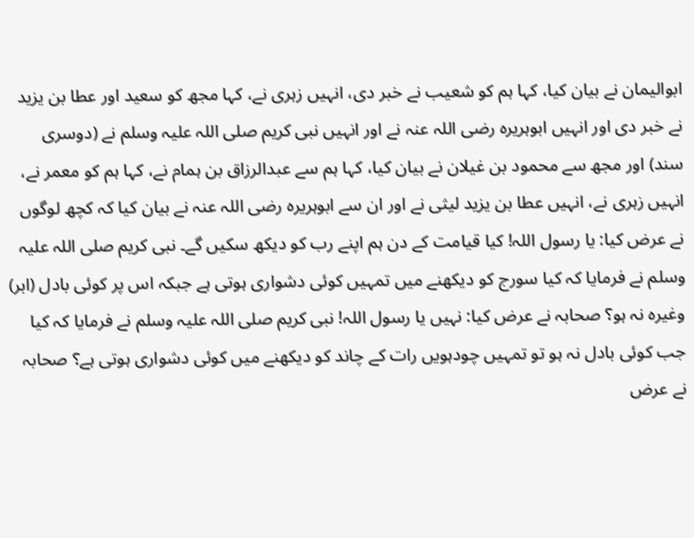ابوالیمان نے بیان کیا، کہا ہم کو شعیب نے خبر دی، انہیں زہری نے، کہا مجھ کو سعید اور عطا بن یزید نے خبر دی اور انہیں ابوہریرہ رضی اللہ عنہ نے اور انہیں نبی کریم صلی اللہ علیہ وسلم نے (دوسری سند) اور مجھ سے محمود بن غیلان نے بیان کیا، کہا ہم سے عبدالرزاق بن ہمام نے، کہا ہم کو معمر نے، انہیں زہری نے، انہیں عطا بن یزید لیثی نے اور ان سے ابوہریرہ رضی اللہ عنہ نے بیان کیا کہ کچھ لوگوں نے عرض کیا: یا رسول اللہ! کیا قیامت کے دن ہم اپنے رب کو دیکھ سکیں گے۔ نبی کریم صلی اللہ علیہ وسلم نے فرمایا کہ کیا سورج کو دیکھنے میں تمہیں کوئی دشواری ہوتی ہے جبکہ اس پر کوئی بادل (ابر) وغیرہ نہ ہو؟ صحابہ نے عرض کیا: نہیں یا رسول اللہ! نبی کریم صلی اللہ علیہ وسلم نے فرمایا کہ کیا جب کوئی بادل نہ ہو تو تمہیں چودہویں رات کے چاند کو دیکھنے میں کوئی دشواری ہوتی ہے؟ صحابہ نے عرض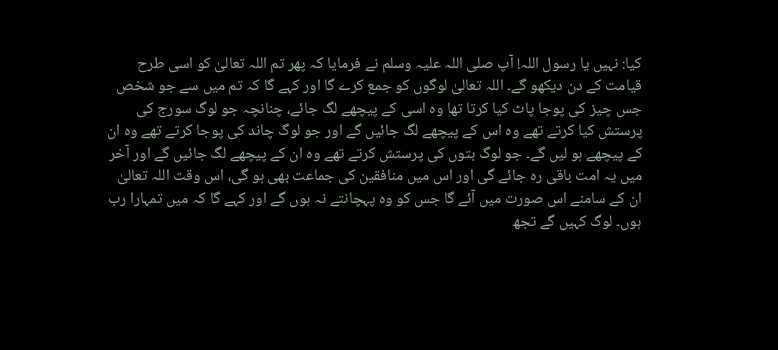کیا: نہیں یا رسول اللہ! آپ صلی اللہ علیہ وسلم نے فرمایا کہ پھر تم اللہ تعالیٰ کو اسی طرح قیامت کے دن دیکھو گے۔ اللہ تعالیٰ لوگوں کو جمع کرے گا اور کہے گا کہ تم میں سے جو شخص جس چیز کی پوجا پاٹ کیا کرتا تھا وہ اسی کے پیچھے لگ جائے، چنانچہ جو لوگ سورج کی پرستش کیا کرتے تھے وہ اس کے پیچھے لگ جائیں گے اور جو لوگ چاند کی پوجا کرتے تھے وہ ان کے پیچھے ہو لیں گے۔ جو لوگ بتوں کی پرستش کرتے تھے وہ ان کے پیچھے لگ جائیں گے اور آخر میں یہ امت باقی رہ جائے گی اور اس میں منافقین کی جماعت بھی ہو گی، اس وقت اللہ تعالیٰ ان کے سامنے اس صورت میں آئے گا جس کو وہ پہچانتے نہ ہوں گے اور کہے گا کہ میں تمہارا رب ہوں۔ لوگ کہیں گے تجھ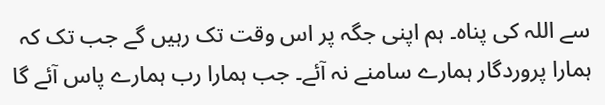سے اللہ کی پناہ۔ ہم اپنی جگہ پر اس وقت تک رہیں گے جب تک کہ ہمارا پروردگار ہمارے سامنے نہ آئے۔ جب ہمارا رب ہمارے پاس آئے گا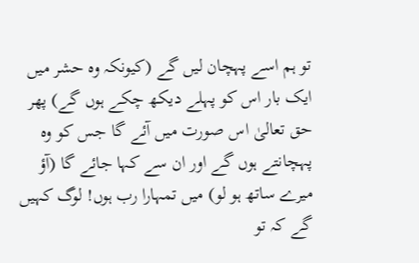تو ہم اسے پہچان لیں گے (کیونکہ وہ حشر میں ایک بار اس کو پہلے دیکھ چکے ہوں گے) پھر حق تعالیٰ اس صورت میں آئے گا جس کو وہ پہچانتے ہوں گے اور ان سے کہا جائے گا (آؤ میرے ساتھ ہو لو) میں تمہارا رب ہوں! لوگ کہیں گے کہ تو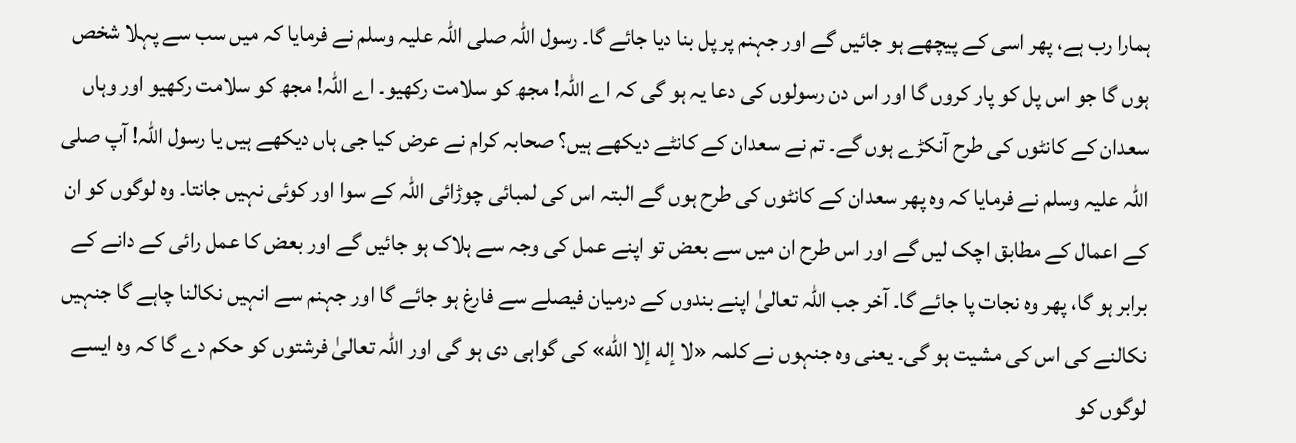ہمارا رب ہے، پھر اسی کے پیچھے ہو جائیں گے اور جہنم پر پل بنا دیا جائے گا۔ رسول اللہ صلی اللہ علیہ وسلم نے فرمایا کہ میں سب سے پہلا شخص ہوں گا جو اس پل کو پار کروں گا اور اس دن رسولوں کی دعا یہ ہو گی کہ اے اللہ! مجھ کو سلامت رکھیو۔ اے اللہ! مجھ کو سلامت رکھیو اور وہاں سعدان کے کانٹوں کی طرح آنکڑے ہوں گے۔ تم نے سعدان کے کانٹے دیکھے ہیں؟ صحابہ کرام نے عرض کیا جی ہاں دیکھے ہیں یا رسول اللہ! آپ صلی اللہ علیہ وسلم نے فرمایا کہ وہ پھر سعدان کے کانٹوں کی طرح ہوں گے البتہ اس کی لمبائی چوڑائی اللہ کے سوا اور کوئی نہیں جانتا۔ وہ لوگوں کو ان کے اعمال کے مطابق اچک لیں گے اور اس طرح ان میں سے بعض تو اپنے عمل کی وجہ سے ہلاک ہو جائیں گے اور بعض کا عمل رائی کے دانے کے برابر ہو گا، پھر وہ نجات پا جائے گا۔ آخر جب اللہ تعالیٰ اپنے بندوں کے درمیان فیصلے سے فارغ ہو جائے گا اور جہنم سے انہیں نکالنا چاہے گا جنہیں نکالنے کی اس کی مشیت ہو گی۔ یعنی وہ جنہوں نے کلمہ «لا إله إلا الله» کی گواہی دی ہو گی اور اللہ تعالیٰ فرشتوں کو حکم دے گا کہ وہ ایسے لوگوں کو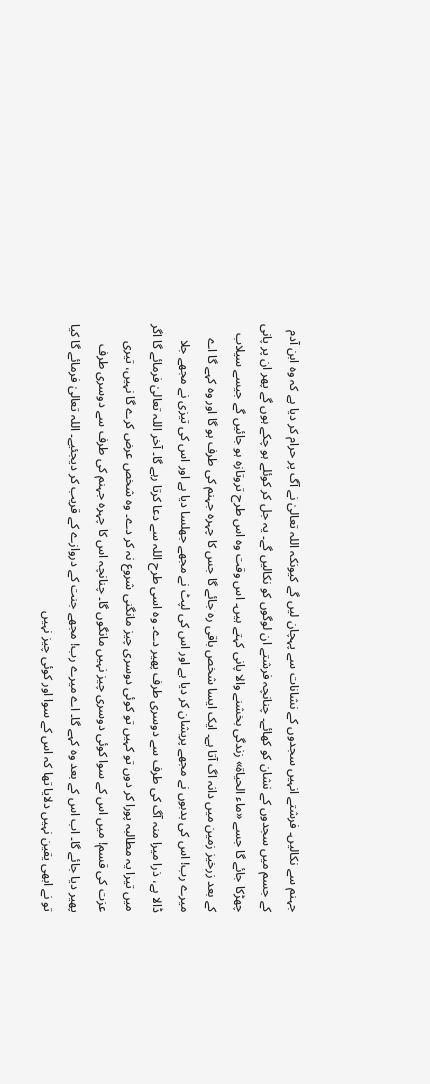جہنم سے نکالیں۔ فرشتے انہیں سجدوں کے نشانات سے پہچان لیں گے کیونکہ اللہ تعالیٰ نے آگ پر حرام کر دیا ہے کہ وہ ابن آدم کے جسم میں سجدوں کے نشان کو کھائے۔ چنانچہ فرشتے ان لوگوں کو نکالیں گے۔ یہ جل کر کوئلے ہو چکے ہوں گے پھر ان پر پانی چھڑکا جائے گا جسے «ماء الحياة» زندگی بخشنے والا پانی کہتے ہیں۔ اس وقت وہ اس طرح تروتازہ ہو جائیں گے جیسے سیلاب کے بعد زرخیز زمین میں دانہ اگ آتا ہے۔ ایک ایسا شخص باقی رہ جائے گا جس کا چہرہ جہنم کی طرف ہو گا اور وہ کہے گا اے میرے رب! اس کی بدبوں نے مجھے پریشان کر دیا ہے اور اس کی لپٹ نے مجھے جھلسا دیا ہے اور اس کی تیزی نے مجھے جلا ڈالا ہے، ذرا میرا منہ آگ کی طرف سے دوسری طرف پھیر دے۔ وہ اسی طرح اللہ سے دعا کرتا رہے گا۔ آخر اللہ تعالیٰ فرمائے گا اگر میں تیرا یہ مطالبہ پورا کر دوں تو کہیں تو کوئی دوسری چیز مانگنی شروع نہ کر دے۔ وہ شخص عرض کرے گا نہیں، تیری عزت کی قسم! میں اس کے سوا کوئی دوسری چیز نہیں مانگوں گا۔ چنانچہ اس کا چہرہ جہنم کی طرف سے دوسری طرف پھیر دیا جائے گا۔ اب اس کے بعد وہ کہے گا۔ اے میرے رب! مجھے جنت کے دروازے کے قریب کر دیجئیے۔ اللہ تعالیٰ فرمائے گا کیا تو نے ابھی یقین نہیں دلایا تھا کہ اس کے سوا اور کوئی چیز نہیں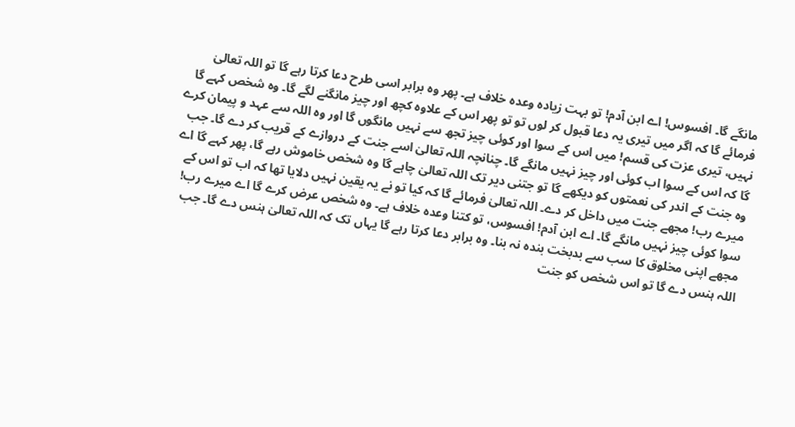مانگے گا۔ افسوس! اے ابن آدم! تو بہت زیادہ وعدہ خلاف ہے۔ پھر وہ برابر اسی طرح دعا کرتا رہے گا تو اللہ تعالیٰ فرمائے گا کہ اگر میں تیری یہ دعا قبول کر لوں تو تو پھر اس کے علاوہ کچھ اور چیز مانگنے لگے گا۔ وہ شخص کہے گا نہیں، تیری عزت کی قسم! میں اس کے سوا اور کوئی چیز تجھ سے نہیں مانگوں گا اور وہ اللہ سے عہد و پیمان کرے گا کہ اس کے سوا اب کوئی اور چیز نہیں مانگے گا۔ چنانچہ اللہ تعالیٰ اسے جنت کے دروازے کے قریب کر دے گا۔ جب وہ جنت کے اندر کی نعمتوں کو دیکھے گا تو جتنی دیر تک اللہ تعالیٰ چاہے گا وہ شخص خاموش رہے گا، پھر کہے گا اے میرے رب! مجھے جنت میں داخل کر دے۔ اللہ تعالیٰ فرمائے گا کہ کیا تو نے یہ یقین نہیں دلایا تھا کہ اب تو اس کے سوا کوئی چیز نہیں مانگے گا۔ اے ابن آدم! افسوس، تو کتنا وعدہ خلاف ہے۔ وہ شخص عرض کرے گا اے میرے رب! مجھے اپنی مخلوق کا سب سے بدبخت بندہ نہ بنا۔ وہ برابر دعا کرتا رہے گا یہاں تک کہ اللہ تعالیٰ ہنس دے گا۔ جب اللہ ہنس دے گا تو اس شخص کو جنت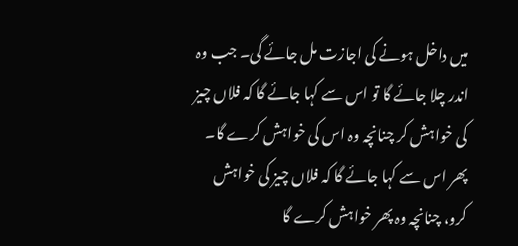میں داخل ہونے کی اجازت مل جائے گی۔ جب وہ اندر چلا جائے گا تو اس سے کہا جائے گا کہ فلاں چیز کی خواہش کر چنانچہ وہ اس کی خواہش کرے گا۔ پھر اس سے کہا جائے گا کہ فلاں چیز کی خواہش کرو، چنانچہ وہ پھر خواہش کرے گا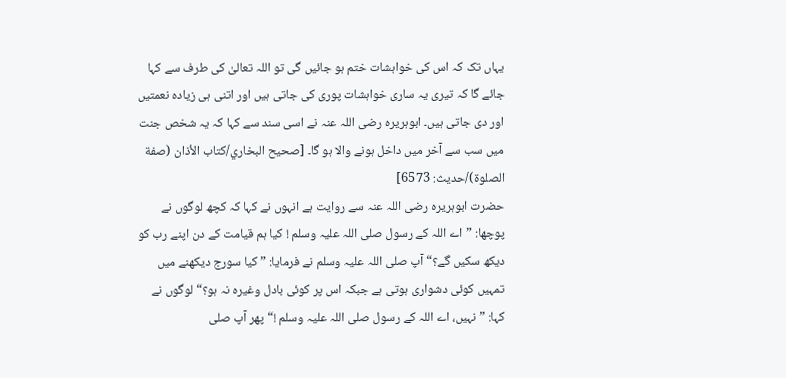یہاں تک کہ اس کی خواہشات ختم ہو جائیں گی تو اللہ تعالیٰ کی طرف سے کہا جائے گا کہ تیری یہ ساری خواہشات پوری کی جاتی ہیں اور اتنی ہی زیادہ نعمتیں اور دی جاتی ہیں۔ ابوہریرہ رضی اللہ عنہ نے اسی سند سے کہا کہ یہ شخص جنت میں سب سے آخر میں داخل ہونے والا ہو گا۔ [صحيح البخاري/كتاب الأذان (صفة الصلوة)/حدیث: 6573]
حضرت ابوہریرہ رضی اللہ عنہ سے روایت ہے انہوں نے کہا کہ کچھ لوگوں نے پوچھا: ”اے اللہ کے رسول صلی اللہ علیہ وسلم ! کیا ہم قیامت کے دن اپنے رب کو دیکھ سکیں گے؟“ آپ صلی اللہ علیہ وسلم نے فرمایا: ”کیا سورج دیکھنے میں تمہیں کوئی دشواری ہوتی ہے جبکہ اس پر کوئی بادل وغیرہ نہ ہو؟“ لوگوں نے کہا: ”نہیں، اے اللہ کے رسول صلی اللہ علیہ وسلم !“ پھر آپ صلی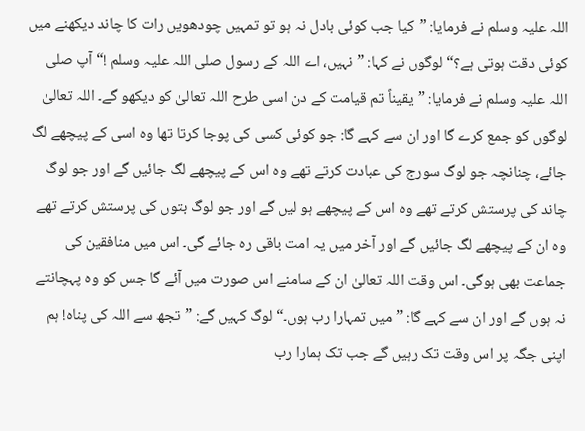اللہ علیہ وسلم نے فرمایا: ”کیا جب کوئی بادل نہ ہو تو تمہیں چودھویں رات کا چاند دیکھنے میں کوئی دقت ہوتی ہے؟“ لوگوں نے کہا: ”نہیں، اے اللہ کے رسول صلی اللہ علیہ وسلم !“ آپ صلی اللہ علیہ وسلم نے فرمایا: ”یقیناً تم قیامت کے دن اسی طرح اللہ تعالیٰ کو دیکھو گے۔ اللہ تعالیٰ لوگوں کو جمع کرے گا اور ان سے کہے گا: جو کوئی کسی کی پوجا کرتا تھا وہ اسی کے پیچھے لگ جائے، چنانچہ جو لوگ سورج کی عبادت کرتے تھے وہ اس کے پیچھے لگ جائیں گے اور جو لوگ چاند کی پرستش کرتے تھے وہ اس کے پیچھے ہو لیں گے اور جو لوگ بتوں کی پرستش کرتے تھے وہ ان کے پیچھے لگ جائیں گے اور آخر میں یہ امت باقی رہ جائے گی۔ اس میں منافقین کی جماعت بھی ہوگی۔ اس وقت اللہ تعالیٰ ان کے سامنے اس صورت میں آئے گا جس کو وہ پہچانتے نہ ہوں گے اور ان سے کہے گا: ”میں تمہارا رب ہوں۔“ لوگ کہیں گے: ”تجھ سے اللہ کی پناہ! ہم اپنی جگہ پر اس وقت تک رہیں گے جب تک ہمارا رب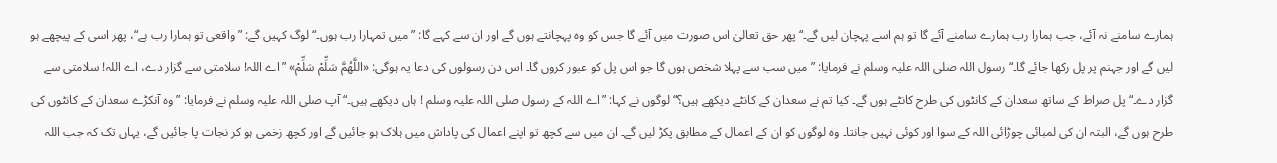ہمارے سامنے نہ آئے، جب ہمارا رب ہمارے سامنے آئے گا تو ہم اسے پہچان لیں گے۔“ پھر حق تعالیٰ اس صورت میں آئے گا جس کو وہ پہچانتے ہوں گے اور ان سے کہے گا: ”میں تمہارا رب ہوں۔“ لوگ کہیں گے: ”واقعی تو ہمارا رب ہے“، پھر اسی کے پیچھے ہو لیں گے اور جہنم پر پل رکھا جائے گا۔“ رسول اللہ صلی اللہ علیہ وسلم نے فرمایا: ”میں سب سے پہلا شخص ہوں گا جو اس پل کو عبور کروں گا۔ اس دن رسولوں کی دعا یہ ہوگی: «اللَّهُمَّ سَلِّمْ سَلِّمْ» ”اے اللہ! سلامتی سے گزار دے، اے اللہ! سلامتی سے گزار دے۔“ پل صراط کے ساتھ سعدان کے کانٹوں کی طرح کانٹے ہوں گے۔ کیا تم نے سعدان کے کانٹے دیکھے ہیں؟“ لوگوں نے کہا: ”اے اللہ کے رسول صلی اللہ علیہ وسلم ! ہاں دیکھے ہیں۔“ آپ صلی اللہ علیہ وسلم نے فرمایا: ”وہ آنکڑے سعدان کے کانٹوں کی طرح ہوں گے، البتہ ان کی لمبائی چوڑائی اللہ کے سوا اور کوئی نہیں جانتا۔ وہ لوگوں کو ان کے اعمال کے مطابق پکڑ لیں گے۔ ان میں سے کچھ تو اپنے اعمال کی پاداش میں ہلاک ہو جائیں گے اور کچھ زخمی ہو کر نجات پا جائیں گے، یہاں تک کہ جب اللہ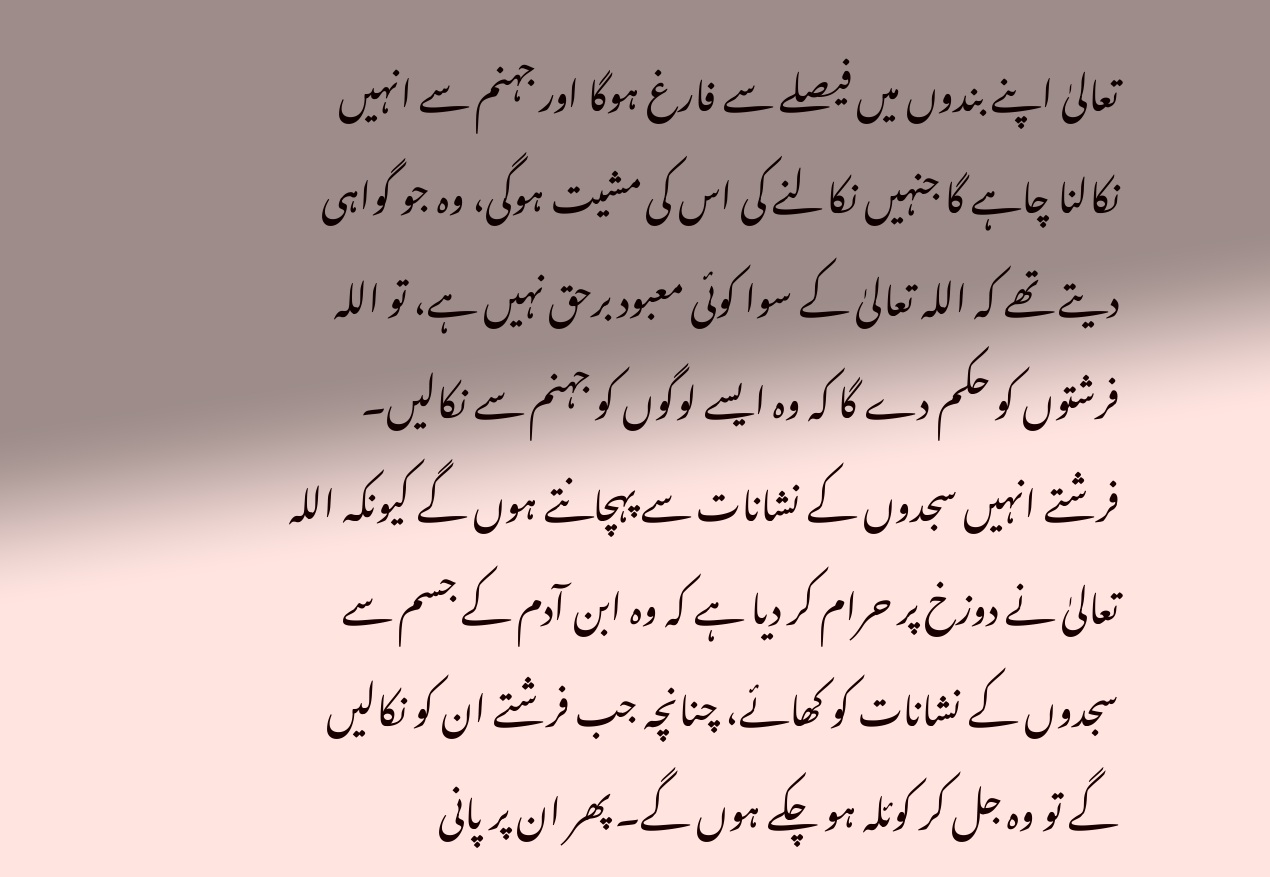تعالیٰ اپنے بندوں میں فیصلے سے فارغ ہوگا اور جہنم سے انہیں نکالنا چاہے گا جنہیں نکالنے کی اس کی مشیت ہوگی، وہ جو گواہی دیتے تھے کہ اللہ تعالیٰ کے سوا کوئی معبود برحق نہیں ہے، تو اللہ فرشتوں کو حکم دے گا کہ وہ ایسے لوگوں کو جہنم سے نکالیں۔ فرشتے انہیں سجدوں کے نشانات سے پہچانتے ہوں گے کیونکہ اللہ تعالیٰ نے دوزخ پر حرام کر دیا ہے کہ وہ ابن آدم کے جسم سے سجدوں کے نشانات کو کھائے، چنانچہ جب فرشتے ان کو نکالیں گے تو وہ جل کر کوئلہ ہو چکے ہوں گے۔ پھر ان پر پانی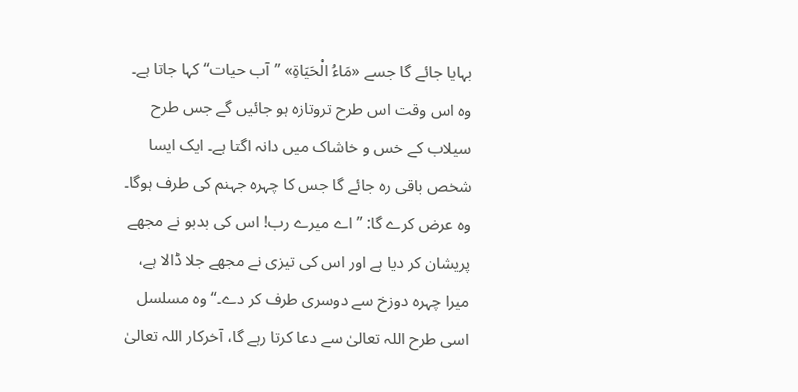بہایا جائے گا جسے «مَاءُ الْحَيَاةِ» ”آب حیات“ کہا جاتا ہے۔ وہ اس وقت اس طرح تروتازہ ہو جائیں گے جس طرح سیلاب کے خس و خاشاک میں دانہ اگتا ہے۔ ایک ایسا شخص باقی رہ جائے گا جس کا چہرہ جہنم کی طرف ہوگا۔ وہ عرض کرے گا: ”اے میرے رب! اس کی بدبو نے مجھے پریشان کر دیا ہے اور اس کی تیزی نے مجھے جلا ڈالا ہے، میرا چہرہ دوزخ سے دوسری طرف کر دے۔“ وہ مسلسل اسی طرح اللہ تعالیٰ سے دعا کرتا رہے گا، آخرکار اللہ تعالیٰ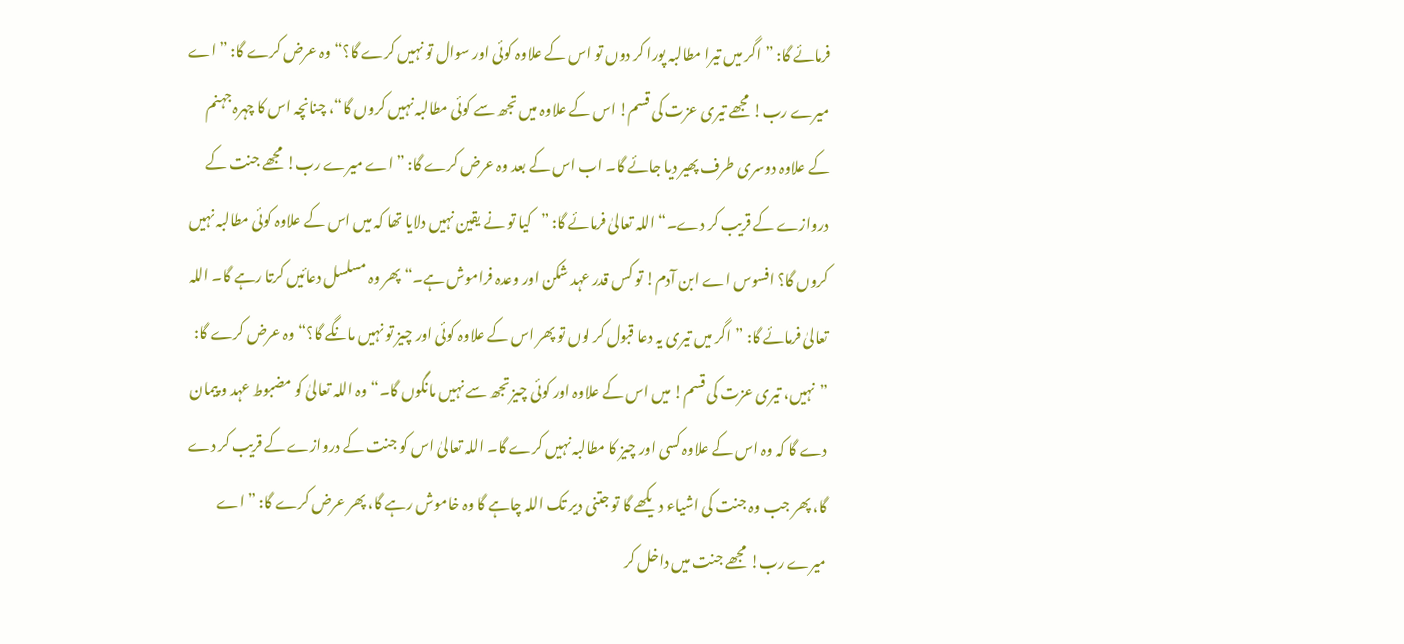فرمائے گا: ”اگر میں تیرا مطالبہ پورا کر دوں تو اس کے علاوہ کوئی اور سوال تو نہیں کرے گا؟“ وہ عرض کرے گا: ”اے میرے رب! مجھے تیری عزت کی قسم! اس کے علاوہ میں تجھ سے کوئی مطالبہ نہیں کروں گا“، چنانچہ اس کا چہرہ جہنم کے علاوہ دوسری طرف پھیر دیا جائے گا۔ اب اس کے بعد وہ عرض کرے گا: ”اے میرے رب! مجھے جنت کے دروازے کے قریب کر دے۔“ اللہ تعالیٰ فرمائے گا: ”کیا تو نے یقین نہیں دلایا تھا کہ میں اس کے علاوہ کوئی مطالبہ نہیں کروں گا؟ افسوس اے ابن آدم! تو کس قدر عہد شکن اور وعدہ فراموش ہے۔“ پھر وہ مسلسل دعائیں کرتا رہے گا۔ اللہ تعالیٰ فرمائے گا: ”اگر میں تیری یہ دعا قبول کر لوں تو پھر اس کے علاوہ کوئی اور چیز تو نہیں مانگے گا؟“ وہ عرض کرے گا: ”نہیں، تیری عزت کی قسم! میں اس کے علاوہ اور کوئی چیز تجھ سے نہیں مانگوں گا۔“ وہ اللہ تعالیٰ کو مضبوط عہد و پیمان دے گا کہ وہ اس کے علاوہ کسی اور چیز کا مطالبہ نہیں کرے گا۔ اللہ تعالیٰ اس کو جنت کے دروازے کے قریب کر دے گا، پھر جب وہ جنت کی اشیاء دیکھے گا تو جتنی دیر تک اللہ چاہے گا وہ خاموش رہے گا، پھر عرض کرے گا: ”اے میرے رب! مجھے جنت میں داخل کر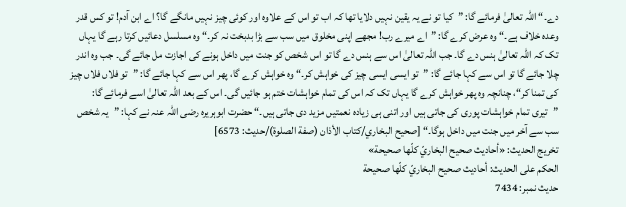دے۔“ اللہ تعالیٰ فرمائے گا: ”کیا تو نے یہ یقین نہیں دلایا تھا کہ اب تو اس کے علاوہ اور کوئی چیز نہیں مانگے گا؟ اے ابن آدم! تو کس قدر وعدہ خلاف ہے۔“ وہ عرض کرے گا: ”اے میرے رب! مجھے اپنی مخلوق میں سب سے بڑا بدبخت نہ کر۔“ وہ مسلسل دعائیں کرتا رہے گا یہاں تک کہ اللہ تعالیٰ ہنس دے گا۔ جب اللہ تعالیٰ اس سے ہنس دے گا تو اس شخص کو جنت میں داخل ہونے کی اجازت مل جائے گی۔ جب وہ اندر چلا جائے گا تو اس سے کہا جائے گا: ”تو ایسی ایسی چیز کی خواہش کر۔“ وہ خواہش کرے گا، پھر اس سے کہا جائے گا: ”تو فلاں فلاں چیز کی تمنا کر“، چنانچہ وہ پھر خواہش کرے گا یہاں تک کہ اس کی تمام خواہشات ختم ہو جائیں گی۔ اس کے بعد اللہ تعالیٰ اسے فرمائے گا: ”تیری تمام خواہشات پوری کی جاتی ہیں اور اتنی ہی زیادہ نعمتیں مزید دی جاتی ہیں۔“ حضرت ابوہریرہ رضی اللہ عنہ نے کہا: ”یہ شخص سب سے آخر میں جنت میں داخل ہوگا۔“ [صحيح البخاري/كتاب الأذان (صفة الصلوة)/حدیث: 6573]
تخریج الحدیث: «أحاديث صحيح البخاريّ كلّها صحيحة»
الحكم على الحديث: أحاديث صحيح البخاريّ كلّها صحيحة
حدیث نمبر: 7434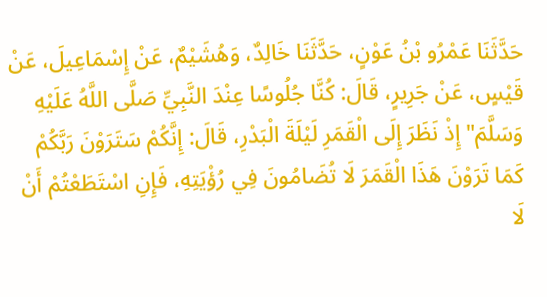حَدَّثَنَا عَمْرُو بْنُ عَوْنٍ، حَدَّثَنَا خَالِدٌ، وَهُشَيْمٌ، عَنْ إِسْمَاعِيلَ، عَنْ قَيْسٍ، عَنْ جَرِيرٍ، قَالَ: كُنَّا جُلُوسًا عِنْدَ النَّبِيِّ صَلَّى اللَّهُ عَلَيْهِ وَسَلَّمَ" إِذْ نَظَرَ إِلَى الْقَمَرِ لَيْلَةَ الْبَدْرِ، قَالَ: إِنَّكُمْ سَتَرَوْنَ رَبَّكُمْ كَمَا تَرَوْنَ هَذَا الْقَمَرَ لَا تُضَامُونَ فِي رُؤْيَتِهِ، فَإِنِ اسْتَطَعْتُمْ أَنْ لَا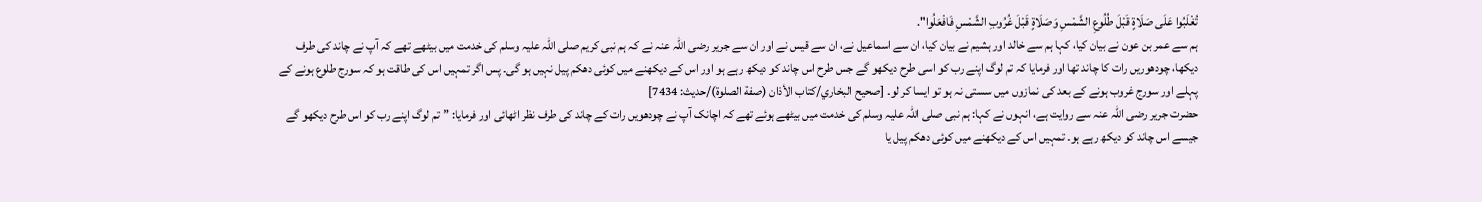تُغْلَبُوا عَلَى صَلَاةٍ قَبْلَ طُلُوعِ الشَّمْسِ وَصَلَاةٍ قَبْلَ غُرُوبِ الشَّمْسِ فَافْعَلُوا".
ہم سے عمر بن عون نے بیان کیا، کہا ہم سے خالد اور ہشیم نے بیان کیا، ان سے اسماعیل نے، ان سے قیس نے اور ان سے جریر رضی اللہ عنہ نے کہ ہم نبی کریم صلی اللہ علیہ وسلم کی خدمت میں بیٹھے تھے کہ آپ نے چاند کی طرف دیکھا، چودھوریں رات کا چاند تھا اور فرمایا کہ تم لوگ اپنے رب کو اسی طرح دیکھو گے جس طرح اس چاند کو دیکھ رہے ہو اور اس کے دیکھنے میں کوئی دھکم پیل نہیں ہو گی۔ پس اگر تمہیں اس کی طاقت ہو کہ سورج طلوع ہونے کے پہلے اور سورج غروب ہونے کے بعد کی نمازوں میں سستی نہ ہو تو ایسا کر لو۔ [صحيح البخاري/كتاب الأذان (صفة الصلوة)/حدیث: 7434]
حضرت جریر رضی اللہ عنہ سے روایت ہے، انہوں نے کہا: ہم نبی صلی اللہ علیہ وسلم کی خدمت میں بیٹھے ہوئے تھے کہ اچانک آپ نے چودھویں رات کے چاند کی طرف نظر اٹھائی اور فرمایا: ”تم لوگ اپنے رب کو اس طرح دیکھو گے جیسے اس چاند کو دیکھ رہے ہو۔ تمہیں اس کے دیکھنے میں کوئی دھکم پیل یا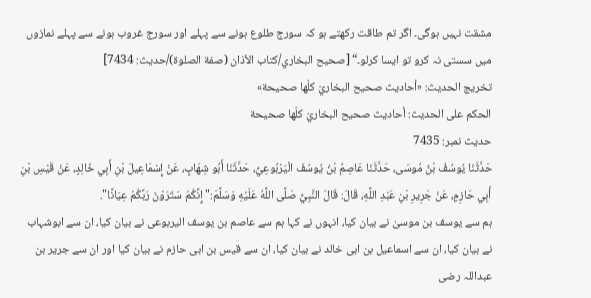مشقت نہیں ہوگی۔ اگر تم طاقت رکھتے ہو کہ سورج طلوع ہونے سے پہلے اور سورج غروب ہونے سے پہلے نمازوں میں سستی نہ کرو تو ایسا کرلو۔“ [صحيح البخاري/كتاب الأذان (صفة الصلوة)/حدیث: 7434]
تخریج الحدیث: «أحاديث صحيح البخاريّ كلّها صحيحة»
الحكم على الحديث: أحاديث صحيح البخاريّ كلّها صحيحة
حدیث نمبر: 7435
حَدَّثَنَا يُوسُفُ بْنُ مُوسَى، حَدَّثَنَا عَاصِمُ بْنُ يُوسُفَ الْيَرْبُوعِيُّ، حَدَّثَنَا أَبُو شِهَابٍ، عَنْ إِسْمَاعِيلَ بْنِ أَبِي خَالِدٍ، عَنْ قَيْسِ بْنِ أَبِي حَازِمٍ، عَنْ جَرِيرِ بْنِ عَبْدِ اللَّهِ، قَالَ: قَالَ النَّبِيُّ صَلَّى اللَّهُ عَلَيْهِ وَسَلَّمَ:" إِنَّكُمْ سَتَرَوْنَ رَبَّكُمْ عِيَانًا".
ہم سے یوسف بن موسیٰ نے بیان کیا، انہوں نے کہا ہم سے عاصم بن یوسف الیربوعی نے بیان کیا، ان سے ابوشہاب نے بیان کیا، ان سے اسماعیل بن ابی خالد نے بیان کیا، ان سے قیس بن ابی حازم نے بیان کیا اور ان سے جریر بن عبداللہ رضی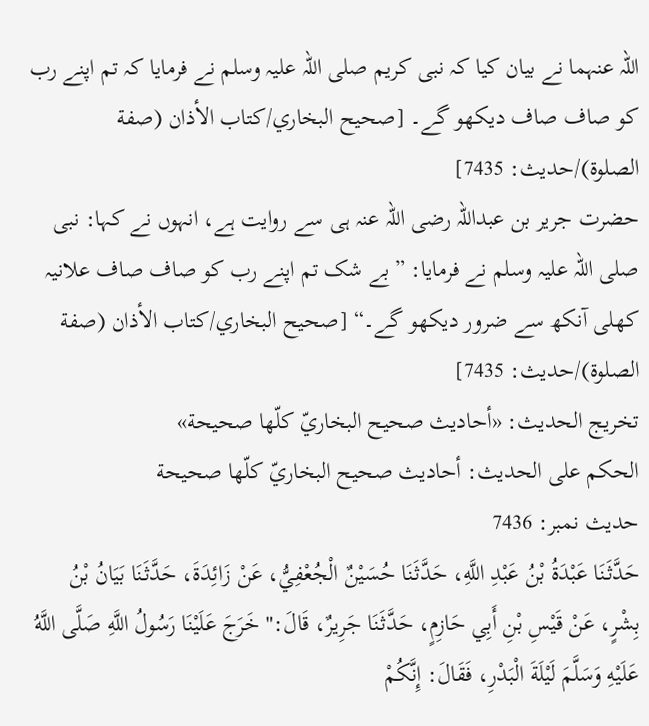اللہ عنہما نے بیان کیا کہ نبی کریم صلی اللہ علیہ وسلم نے فرمایا کہ تم اپنے رب کو صاف صاف دیکھو گے۔ [صحيح البخاري/كتاب الأذان (صفة الصلوة)/حدیث: 7435]
حضرت جریر بن عبداللہ رضی اللہ عنہ ہی سے روایت ہے، انہوں نے کہا: نبی صلی اللہ علیہ وسلم نے فرمایا: ”بے شک تم اپنے رب کو صاف صاف علانیہ کھلی آنکھ سے ضرور دیکھو گے۔“ [صحيح البخاري/كتاب الأذان (صفة الصلوة)/حدیث: 7435]
تخریج الحدیث: «أحاديث صحيح البخاريّ كلّها صحيحة»
الحكم على الحديث: أحاديث صحيح البخاريّ كلّها صحيحة
حدیث نمبر: 7436
حَدَّثَنَا عَبْدَةُ بْنُ عَبْدِ اللَّهِ، حَدَّثَنَا حُسَيْنٌ الْجُعْفِيُّ، عَنْ زَائِدَةَ، حَدَّثَنَا بَيَانُ بْنُ بِشْرٍ، عَنْ قَيْسِ بْنِ أَبِي حَازِمٍ، حَدَّثَنَا جَرِيرٌ، قَالَ:" خَرَجَ عَلَيْنَا رَسُولُ اللَّهِ صَلَّى اللَّهُ عَلَيْهِ وَسَلَّمَ لَيْلَةَ الْبَدْرِ، فَقَالَ: إِنَّكُمْ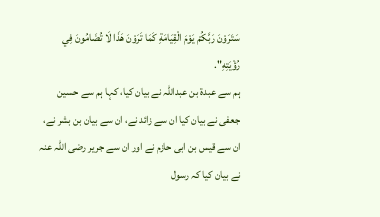سَتَرَوْنَ رَبَّكُمْ يَوْمَ الْقِيَامَةِ كَمَا تَرَوْنَ هَذَا لَا تُضَامُونَ فِي رُؤْيَتِهِ".
ہم سے عبدۃ بن عبداللہ نے بیان کیا، کہا ہم سے حسین جعفی نے بیان کیا ان سے زائد نے، ان سے بیان بن بشر نے، ان سے قیس بن ابی حازم نے اور ان سے جریر رضی اللہ عنہ نے بیان کیا کہ رسول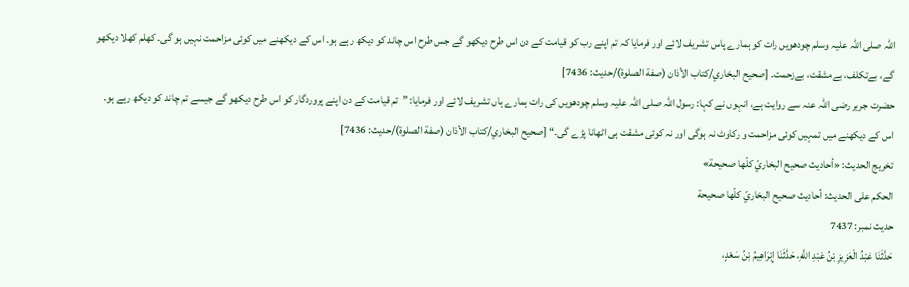اللہ صلی اللہ علیہ وسلم چودھویں رات کو ہمارے پاس تشریف لائے اور فرمایا کہ تم اپنے رب کو قیامت کے دن اس طرح دیکھو گے جس طرح اس چاند کو دیکھ رہے ہو۔ اس کے دیکھنے میں کوئی مزاحمت نہیں ہو گی۔ کھلم کھلا دیکھو گے، بےتکلف، بےمشقت، بےزحمت۔ [صحيح البخاري/كتاب الأذان (صفة الصلوة)/حدیث: 7436]
حضرت جریر رضی اللہ عنہ سے روایت ہے، انہوں نے کہا: رسول اللہ صلی اللہ علیہ وسلم چودھویں کی رات ہمارے ہاں تشریف لائے اور فرمایا: ”تم قیامت کے دن اپنے پروردگار کو اس طرح دیکھو گے جیسے تم چاند کو دیکھ رہے ہو۔ اس کے دیکھنے میں تمہیں کوئی مزاحمت و رکاوٹ نہ ہوگی اور نہ کوئی مشقت ہی اٹھانا پڑے گی۔“ [صحيح البخاري/كتاب الأذان (صفة الصلوة)/حدیث: 7436]
تخریج الحدیث: «أحاديث صحيح البخاريّ كلّها صحيحة»
الحكم على الحديث: أحاديث صحيح البخاريّ كلّها صحيحة
حدیث نمبر: 7437
حَدَّثَنَا عَبْدُ الْعَزِيزِ بْنُ عَبْدِ اللَّهِ، حَدَّثَنَا إِبْرَاهِيمُ بْنُ سَعْدٍ،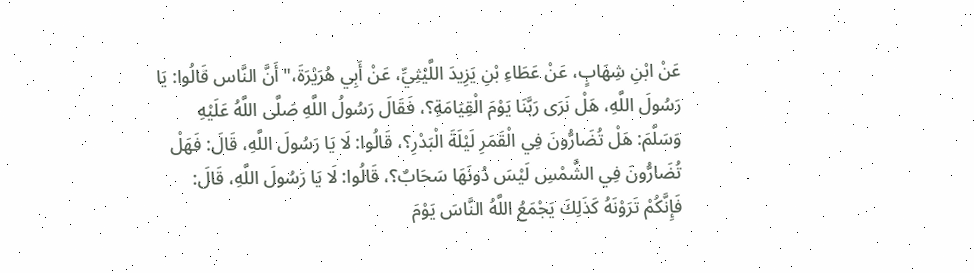عَنْ ابْنِ شِهَابٍ، عَنْ عَطَاءِ بْنِ يَزِيدَ اللَّيْثِيِّ، عَنْ أَبِي هُرَيْرَةَ،" أَنَّ النَّاس قَالُوا: يَا رَسُولَ اللَّهِ، هَلْ نَرَى رَبَّنَا يَوْمَ الْقِيَامَةِ؟، فَقَالَ رَسُولُ اللَّهِ صَلَّى اللَّهُ عَلَيْهِ وَسَلَّمَ: هَلْ تُضَارُّونَ فِي الْقَمَرِ لَيْلَةَ الْبَدْرِ؟، قَالُوا: لَا يَا رَسُولَ اللَّهِ، قَالَ: فَهَلْ تُضَارُّونَ فِي الشَّمْسِ لَيْسَ دُونَهَا سَحَابٌ؟، قَالُوا: لَا يَا رَسُولَ اللَّهِ، قَالَ: فَإِنَّكُمْ تَرَوْنَهُ كَذَلِكَ يَجْمَعُ اللَّهُ النَّاسَ يَوْمَ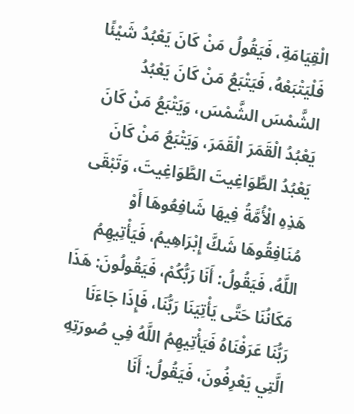الْقِيَامَةِ، فَيَقُولُ مَنْ كَانَ يَعْبُدُ شَيْئًا فَلْيَتْبَعْهُ، فَيَتْبَعُ مَنْ كَانَ يَعْبُدُ الشَّمْسَ الشَّمْسَ، وَيَتْبَعُ مَنْ كَانَ يَعْبُدُ الْقَمَرَ الْقَمَرَ، وَيَتْبَعُ مَنْ كَانَ يَعْبُدُ الطَّوَاغِيتَ الطَّوَاغِيتَ، وَتَبْقَى هَذِهِ الْأُمَّةُ فِيهَا شَافِعُوهَا أَوْ مُنَافِقُوهَا شَكَّ إِبْرَاهِيمُ، فَيَأْتِيهِمُ اللَّهُ، فَيَقُولُ: أَنَا رَبُّكُمْ، فَيَقُولُونَ: هَذَا مَكَانُنَا حَتَّى يَأْتِيَنَا رَبُّنَا، فَإِذَا جَاءَنَا رَبُّنَا عَرَفْنَاهُ فَيَأْتِيهِمُ اللَّهُ فِي صُورَتِهِ الَّتِي يَعْرِفُونَ، فَيَقُولُ: أَنَا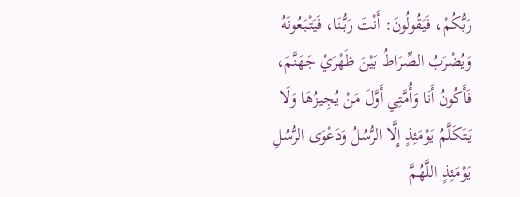رَبُّكُمْ، فَيَقُولُونَ: أَنْتَ رَبُّنَا، فَيَتْبَعُونَهُ وَيُضْرَبُ الصِّرَاطُ بَيْنَ ظَهْرَيْ جَهَنَّمَ، فَأَكُونُ أَنَا وَأُمَّتِي أَوَّلَ مَنْ يُجِيزُهَا وَلَا يَتَكَلَّمُ يَوْمَئِذٍ إِلَّا الرُّسُلُ وَدَعْوَى الرُّسُلِ يَوْمَئِذٍ اللَّهُمَّ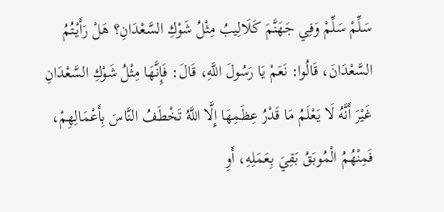سَلِّمْ سَلِّمْ وَفِي جَهَنَّمَ كَلَالِيبُ مِثْلُ شَوْكِ السَّعْدَانِ؟ هَلْ رَأَيْتُمُ السَّعْدَانَ، قَالُوا: نَعَمْ يَا رَسُولَ اللَّهِ، قَالَ: فَإِنَّهَا مِثْلُ شَوْكِ السَّعْدَانِ غَيْرَ أَنَّهُ لَا يَعْلَمُ مَا قَدْرُ عِظَمِهَا إِلَّا اللَّهُ تَخْطَفُ النَّاسَ بِأَعْمَالِهِمْ، فَمِنْهُمُ الْمُوبَقُ بَقِيَ بِعَمَلِهِ، أَوِ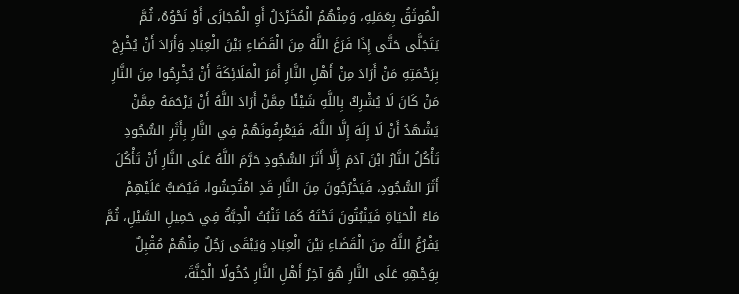الْمُوثَقُ بِعَمَلِهِ، وَمِنْهُمُ الْمُخَرْدَلُ أَوِ الْمُجَازَى أَوْ نَحْوُهُ، ثُمَّ يَتَجَلَّى حَتَّى إِذَا فَرَغَ اللَّهُ مِنَ الْقَضَاءِ بَيْنَ الْعِبَادِ وَأَرَادَ أَنْ يُخْرِجَ بِرَحْمَتِهِ مَنْ أَرَادَ مِنْ أَهْلِ النَّارِ أَمَرَ الْمَلَائِكَةَ أَنْ يُخْرِجُوا مِنَ النَّارِ مَنْ كَانَ لَا يُشْرِكُ بِاللَّهِ شَيْئًا مِمَّنْ أَرَادَ اللَّهُ أَنْ يَرْحَمَهُ مِمَّنْ يَشْهَدُ أَنْ لَا إِلَهَ إِلَّا اللَّهُ، فَيَعْرِفُونَهُمْ فِي النَّارِ بِأَثَرِ السُّجُودِ تَأْكُلُ النَّارُ ابْنَ آدَمَ إِلَّا أَثَرَ السُّجُودِ حَرَّمَ اللَّهُ عَلَى النَّارِ أَنْ تَأْكُلَ أَثَرَ السُّجُودِ، فَيَخْرُجُونَ مِنَ النَّارِ قَدِ امْتُحِشُوا، فَيُصَبُّ عَلَيْهِمْ مَاءُ الْحَيَاةِ فَيَنْبُتُونَ تَحْتَهُ كَمَا تَنْبُتُ الْحِبَّةُ فِي حَمِيلِ السَّيْلِ، ثُمَّ يَفْرُغُ اللَّهُ مِنَ الْقَضَاءِ بَيْنَ الْعِبَادِ وَيَبْقَى رَجُلٌ مِنْهُمْ مُقْبِلٌ بِوَجْهِهِ عَلَى النَّارِ هُوَ آخِرُ أَهْلِ النَّارِ دُخُولًا الْجَنَّةَ،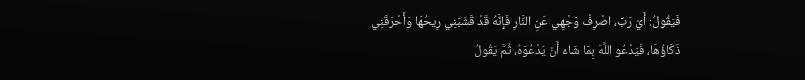فَيَقُولُ: أَيْ رَبِّ، اصْرِفْ وَجْهِي عَنِ النَّارِ فَإِنَّهُ قَدْ قَشَبَنِي رِيحُهَا وَأَحْرَقَنِي ذَكَاؤُهَا، فَيَدْعُو اللَّهَ بِمَا شَاءَ أَنْ يَدْعُوَهُ، ثُمَّ يَقُولُ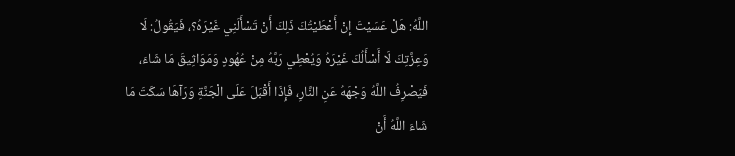اللَّهُ: هَلْ عَسَيْتَ إِنْ أَعْطَيْتُكَ ذَلِكَ أَنْ تَسْأَلَنِي غَيْرَهُ؟، فَيَقُولُ: لَا وَعِزَّتِكَ لَا أَسْأَلُكَ غَيْرَهُ وَيُعْطِي رَبَّهُ مِنْ عُهُودٍ وَمَوَاثِيقَ مَا شَاءَ، فَيَصْرِفُ اللَّهُ وَجْهَهُ عَنِ النَّارِ، فَإِذَا أَقْبَلَ عَلَى الْجَنَّةِ وَرَآهَا سَكَتَ مَا شَاءَ اللَّهُ أَنْ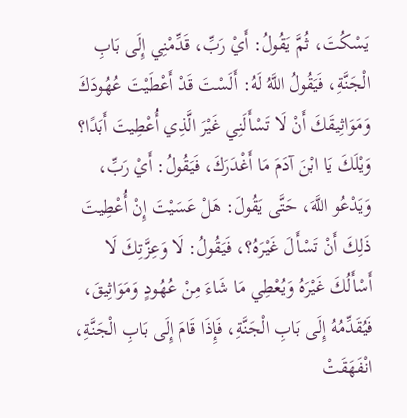يَسْكُتَ، ثُمَّ يَقُولُ: أَيْ رَبِّ، قَدِّمْنِي إِلَى بَابِ الْجَنَّةِ، فَيَقُولُ اللَّهُ لَهُ: أَلَسْتَ قَدْ أَعْطَيْتَ عُهُودَكَ وَمَوَاثِيقَكَ أَنْ لَا تَسْأَلَنِي غَيْرَ الَّذِي أُعْطِيتَ أَبَدًا؟ وَيْلَكَ يَا ابْنَ آدَمَ مَا أَغْدَرَكَ، فَيَقُولُ: أَيْ رَبِّ، وَيَدْعُو اللَّهَ، حَتَّى يَقُولَ: هَلْ عَسَيْتَ إِنْ أُعْطِيتَ ذَلِكَ أَنْ تَسْأَلَ غَيْرَهُ؟، فَيَقُولُ: لَا وَعِزَّتِكَ لَا أَسْأَلُكَ غَيْرَهُ وَيُعْطِي مَا شَاءَ مِنْ عُهُودٍ وَمَوَاثِيقَ، فَيُقَدِّمُهُ إِلَى بَابِ الْجَنَّةِ، فَإِذَا قَامَ إِلَى بَابِ الْجَنَّةِ، انْفَهَقَتْ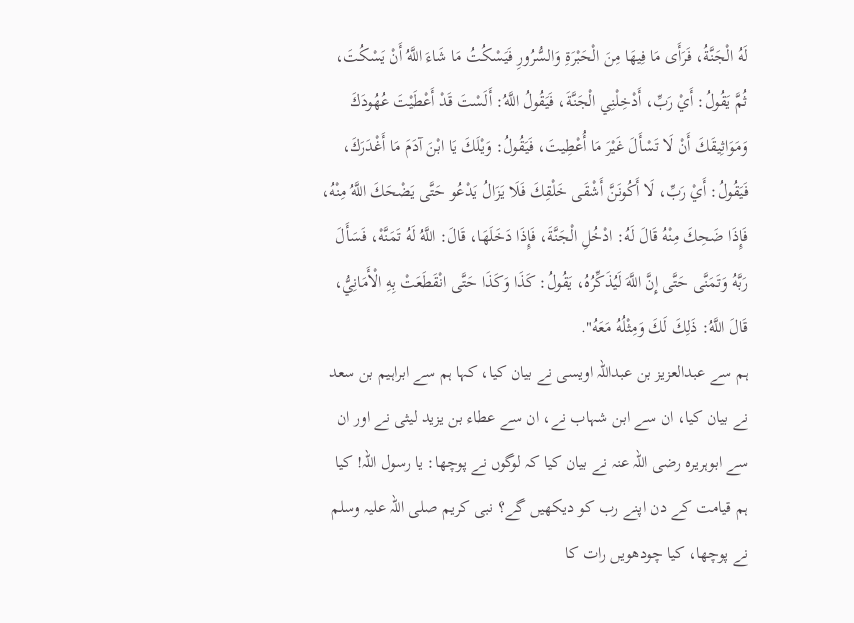لَهُ الْجَنَّةُ، فَرَأَى مَا فِيهَا مِنَ الْحَبْرَةِ وَالسُّرُورِ فَيَسْكُتُ مَا شَاءَ اللَّهُ أَنْ يَسْكُتَ، ثُمَّ يَقُولُ: أَيْ رَبِّ، أَدْخِلْنِي الْجَنَّةَ، فَيَقُولُ اللَّهُ: أَلَسْتَ قَدْ أَعْطَيْتَ عُهُودَكَ وَمَوَاثِيقَكَ أَنْ لَا تَسْأَلَ غَيْرَ مَا أُعْطِيتَ، فَيَقُولُ: وَيْلَكَ يَا ابْنَ آدَمَ مَا أَغْدَرَكَ، فَيَقُولُ: أَيْ رَبِّ، لَا أَكُونَنَّ أَشْقَى خَلْقِكَ فَلَا يَزَالُ يَدْعُو حَتَّى يَضْحَكَ اللَّهُ مِنْهُ، فَإِذَا ضَحِكَ مِنْهُ قَالَ لَهُ: ادْخُلِ الْجَنَّةَ، فَإِذَا دَخَلَهَا، قَالَ: اللَّهُ لَهُ تَمَنَّهْ، فَسَأَلَ رَبَّهُ وَتَمَنَّى حَتَّى إِنَّ اللَّهَ لَيُذَكِّرُهُ، يَقُولُ: كَذَا وَكَذَا حَتَّى انْقَطَعَتْ بِهِ الْأَمَانِيُّ، قَالَ اللَّهُ: ذَلِكَ لَكَ وَمِثْلُهُ مَعَهُ".
ہم سے عبدالعزیز بن عبداللہ اویسی نے بیان کیا، کہا ہم سے ابراہیم بن سعد نے بیان کیا، ان سے ابن شہاب نے، ان سے عطاء بن یزید لیثی نے اور ان سے ابوہریرہ رضی اللہ عنہ نے بیان کیا کہ لوگوں نے پوچھا: یا رسول اللہ! کیا ہم قیامت کے دن اپنے رب کو دیکھیں گے؟ نبی کریم صلی اللہ علیہ وسلم نے پوچھا، کیا چودھویں رات کا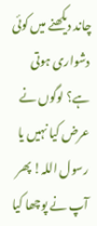چاند دیکھنے میں کوئی دشواری ہوتی ہے؟ لوگوں نے عرض کیا نہیں یا رسول اللہ! پھر آپ نے پوچھا کیا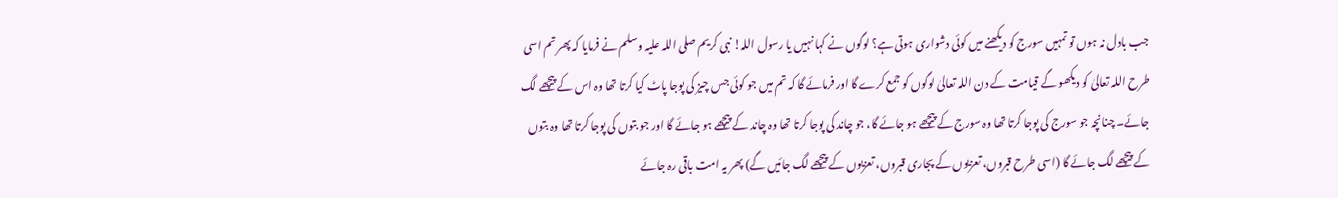جب بادل نہ ہوں تو تمہیں سورج کو دیکھنے میں کوئی دشواری ہوتی ہے؟ لوگوں نے کہا نہیں یا رسول اللہ! نبی کریم صلی اللہ علیہ وسلم نے فرمایا کہ پھر تم اسی طرح اللہ تعالیٰ کو دیکھو گے قیامت کے دن اللہ تعالیٰ لوگوں کو جمع کرے گا اور فرمائے گا کہ تم میں جو کوئی جس چیز کی پوجا پاٹ کیا کرتا تھا وہ اس کے پیچھے لگ جائے۔ چنانچہ جو سورج کی پوجا کرتا تھا وہ سورج کے پیچھے ہو جائے گا، جو چاند کی پوجا کرتا تھا وہ چاند کے پیچھے ہو جائے گا اور جو بتوں کی پوجا کرتا تھا وہ بتوں کے پیچھے لگ جائے گا (اسی طرح قبروں، تعزیوں کے پجاری قبروں، تعزیوں کے پیچھے لگ جائیں گے) پھر یہ امت باقی رہ جائے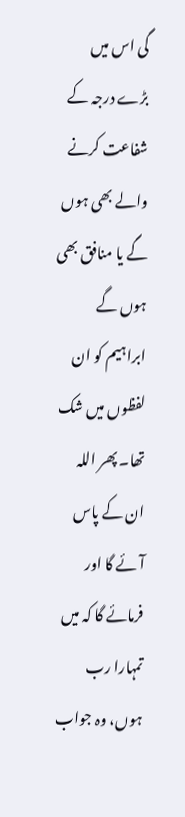گی اس میں بڑے درجہ کے شفاعت کرنے والے بھی ہوں گے یا منافق بھی ہوں گے ابراہیم کو ان لفظوں میں شک تھا۔ پھر اللہ ان کے پاس آئے گا اور فرمائے گا کہ میں تمہارا رب ہوں، وہ جواب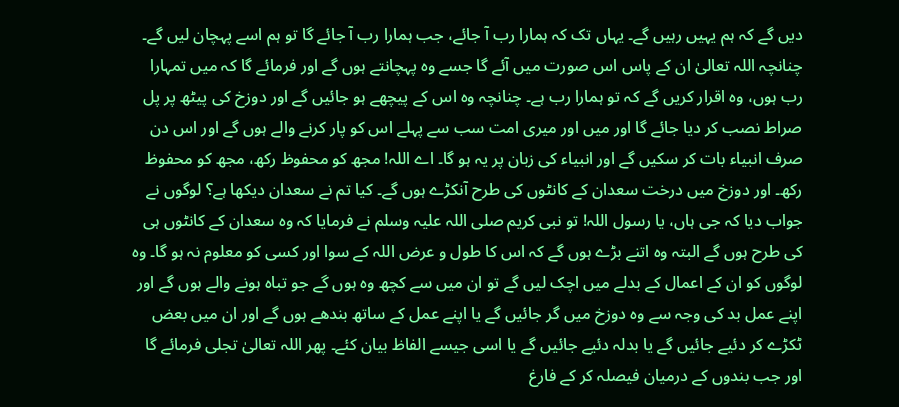دیں گے کہ ہم یہیں رہیں گے۔ یہاں تک کہ ہمارا رب آ جائے، جب ہمارا رب آ جائے گا تو ہم اسے پہچان لیں گے۔ چنانچہ اللہ تعالیٰ ان کے پاس اس صورت میں آئے گا جسے وہ پہچانتے ہوں گے اور فرمائے گا کہ میں تمہارا رب ہوں، وہ اقرار کریں گے کہ تو ہمارا رب ہے۔ چنانچہ وہ اس کے پیچھے ہو جائیں گے اور دوزخ کی پیٹھ پر پل صراط نصب کر دیا جائے گا اور میں اور میری امت سب سے پہلے اس کو پار کرنے والے ہوں گے اور اس دن صرف انبیاء بات کر سکیں گے اور انبیاء کی زبان پر یہ ہو گا۔ اے اللہ! مجھ کو محفوظ رکھ، مجھ کو محفوظ رکھ۔ اور دوزخ میں درخت سعدان کے کانٹوں کی طرح آنکڑے ہوں گے۔ کیا تم نے سعدان دیکھا ہے؟ لوگوں نے جواب دیا کہ جی ہاں، یا رسول اللہ! تو نبی کریم صلی اللہ علیہ وسلم نے فرمایا کہ وہ سعدان کے کانٹوں ہی کی طرح ہوں گے البتہ وہ اتنے بڑے ہوں گے کہ اس کا طول و عرض اللہ کے سوا اور کسی کو معلوم نہ ہو گا۔ وہ لوگوں کو ان کے اعمال کے بدلے میں اچک لیں گے تو ان میں سے کچھ وہ ہوں گے جو تباہ ہونے والے ہوں گے اور اپنے عمل بد کی وجہ سے وہ دوزخ میں گر جائیں گے یا اپنے عمل کے ساتھ بندھے ہوں گے اور ان میں بعض ٹکڑے کر دئیے جائیں گے یا بدلہ دئیے جائیں گے یا اسی جیسے الفاظ بیان کئے۔ پھر اللہ تعالیٰ تجلی فرمائے گا اور جب بندوں کے درمیان فیصلہ کر کے فارغ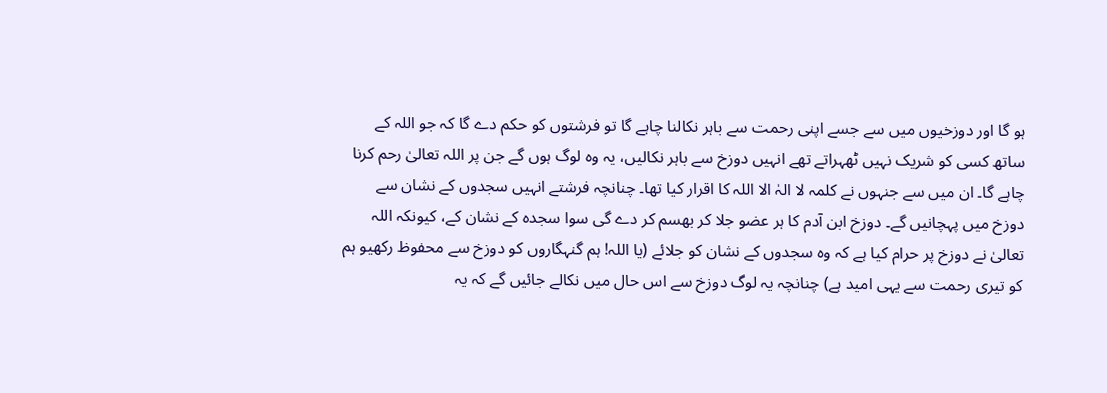ہو گا اور دوزخیوں میں سے جسے اپنی رحمت سے باہر نکالنا چاہے گا تو فرشتوں کو حکم دے گا کہ جو اللہ کے ساتھ کسی کو شریک نہیں ٹھہراتے تھے انہیں دوزخ سے باہر نکالیں، یہ وہ لوگ ہوں گے جن پر اللہ تعالیٰ رحم کرنا چاہے گا۔ ان میں سے جنہوں نے کلمہ لا الہٰ الا اللہ کا اقرار کیا تھا۔ چنانچہ فرشتے انہیں سجدوں کے نشان سے دوزخ میں پہچانیں گے۔ دوزخ ابن آدم کا ہر عضو جلا کر بھسم کر دے گی سوا سجدہ کے نشان کے، کیونکہ اللہ تعالیٰ نے دوزخ پر حرام کیا ہے کہ وہ سجدوں کے نشان کو جلائے (یا اللہ! ہم گنہگاروں کو دوزخ سے محفوظ رکھیو ہم کو تیری رحمت سے یہی امید ہے) چنانچہ یہ لوگ دوزخ سے اس حال میں نکالے جائیں گے کہ یہ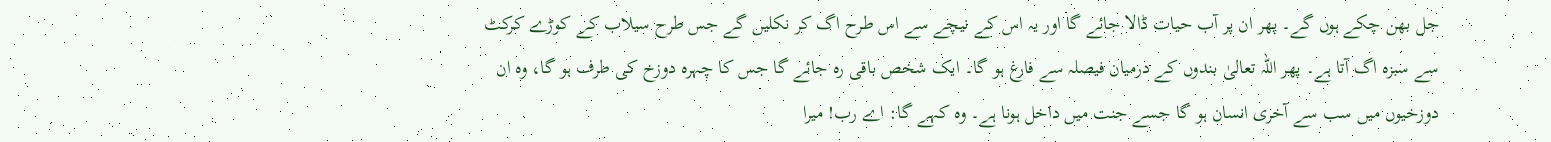جل بھن چکے ہوں گے۔ پھر ان پر آب حیات ڈالا جائے گا اور یہ اس کے نیچے سے اس طرح اگ کر نکلیں گے جس طرح سیلاب کے کوڑے کرکٹ سے سبزہ اگ آتا ہے۔ پھر اللہ تعالیٰ بندوں کے درمیان فیصلہ سے فارغ ہو گا۔ ایک شخص باقی رہ جائے گا جس کا چہرہ دوزخ کی طرف ہو گا، وہ ان دوزخیوں میں سب سے آخری انسان ہو گا جسے جنت میں داخل ہونا ہے۔ وہ کہے گا: اے رب! میرا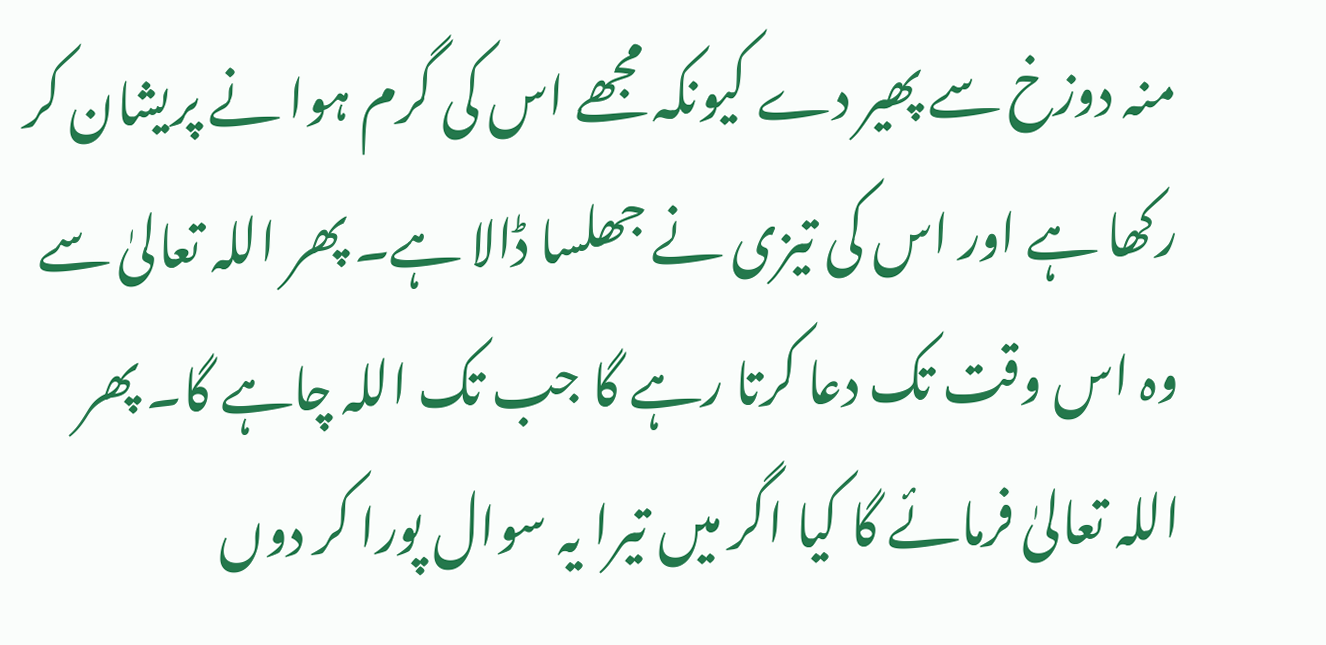منہ دوزخ سے پھیر دے کیونکہ مجھے اس کی گرم ہوا نے پریشان کر رکھا ہے اور اس کی تیزی نے جھلسا ڈالا ہے۔ پھر اللہ تعالیٰ سے وہ اس وقت تک دعا کرتا رہے گا جب تک اللہ چاہے گا۔ پھر اللہ تعالیٰ فرمائے گا کیا اگر میں تیرا یہ سوال پورا کر دوں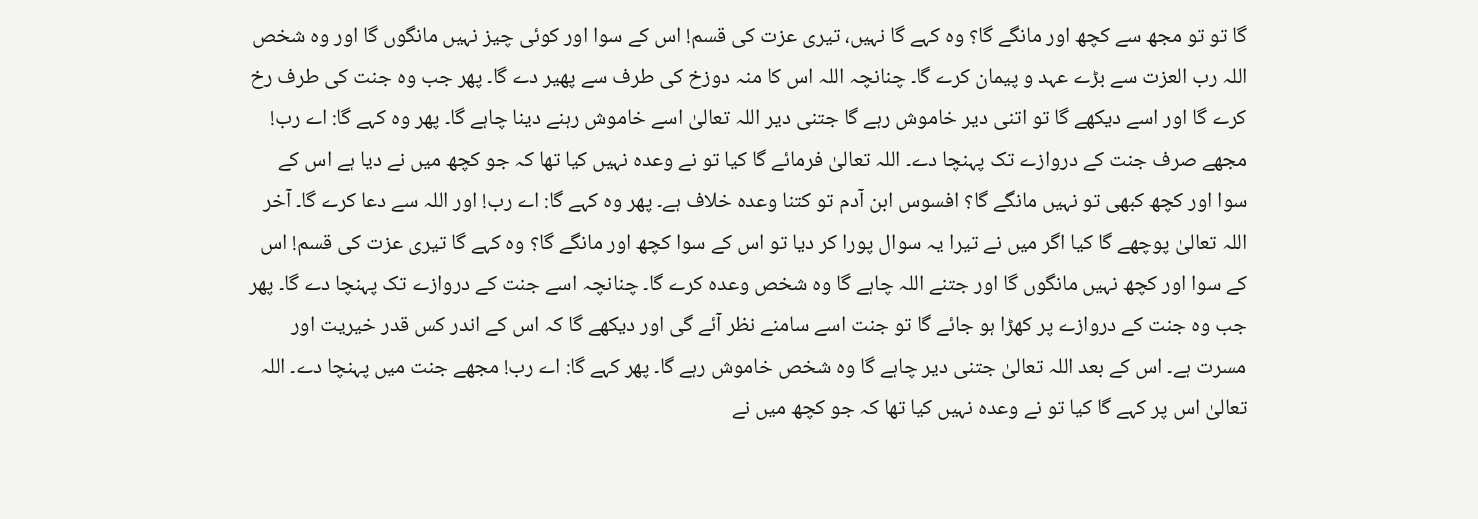گا تو تو مجھ سے کچھ اور مانگے گا؟ وہ کہے گا نہیں، تیری عزت کی قسم! اس کے سوا اور کوئی چیز نہیں مانگوں گا اور وہ شخص اللہ رب العزت سے بڑے عہد و پیمان کرے گا۔ چنانچہ اللہ اس کا منہ دوزخ کی طرف سے پھیر دے گا۔ پھر جب وہ جنت کی طرف رخ کرے گا اور اسے دیکھے گا تو اتنی دیر خاموش رہے گا جتنی دیر اللہ تعالیٰ اسے خاموش رہنے دینا چاہے گا۔ پھر وہ کہے گا: اے رب! مجھے صرف جنت کے دروازے تک پہنچا دے۔ اللہ تعالیٰ فرمائے گا کیا تو نے وعدہ نہیں کیا تھا کہ جو کچھ میں نے دیا ہے اس کے سوا اور کچھ کبھی تو نہیں مانگے گا؟ افسوس ابن آدم تو کتنا وعدہ خلاف ہے۔ پھر وہ کہے گا: اے رب! اور اللہ سے دعا کرے گا۔ آخر اللہ تعالیٰ پوچھے گا کیا اگر میں نے تیرا یہ سوال پورا کر دیا تو اس کے سوا کچھ اور مانگے گا؟ وہ کہے گا تیری عزت کی قسم! اس کے سوا اور کچھ نہیں مانگوں گا اور جتنے اللہ چاہے گا وہ شخص وعدہ کرے گا۔ چنانچہ اسے جنت کے دروازے تک پہنچا دے گا۔ پھر جب وہ جنت کے دروازے پر کھڑا ہو جائے گا تو جنت اسے سامنے نظر آئے گی اور دیکھے گا کہ اس کے اندر کس قدر خیریت اور مسرت ہے۔ اس کے بعد اللہ تعالیٰ جتنی دیر چاہے گا وہ شخص خاموش رہے گا۔ پھر کہے گا: اے رب! مجھے جنت میں پہنچا دے۔ اللہ تعالیٰ اس پر کہے گا کیا تو نے وعدہ نہیں کیا تھا کہ جو کچھ میں نے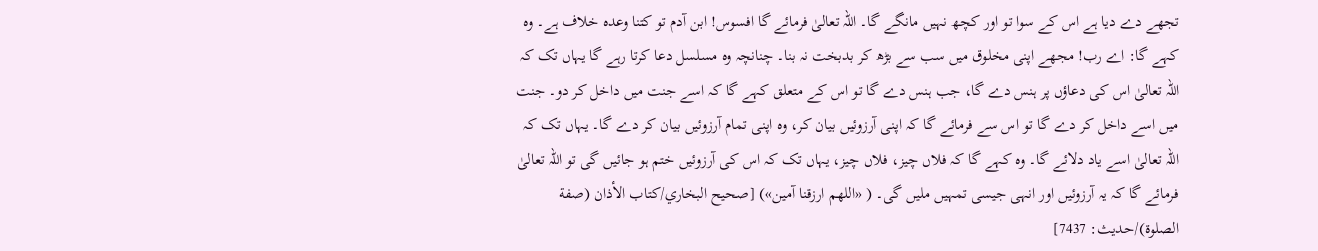تجھے دے دیا ہے اس کے سوا تو اور کچھ نہیں مانگے گا۔ اللہ تعالیٰ فرمائے گا افسوس! ابن آدم تو کتنا وعدہ خلاف ہے۔ وہ کہے گا: اے رب! مجھے اپنی مخلوق میں سب سے بڑھ کر بدبخت نہ بنا۔ چنانچہ وہ مسلسل دعا کرتا رہے گا یہاں تک کہ اللہ تعالیٰ اس کی دعاؤں پر ہنس دے گا، جب ہنس دے گا تو اس کے متعلق کہے گا کہ اسے جنت میں داخل کر دو۔ جنت میں اسے داخل کر دے گا تو اس سے فرمائے گا کہ اپنی آرزوئیں بیان کر، وہ اپنی تمام آرزوئیں بیان کر دے گا۔ یہاں تک کہ اللہ تعالیٰ اسے یاد دلائے گا۔ وہ کہے گا کہ فلاں چیز، فلاں چیز، یہاں تک کہ اس کی آرزوئیں ختم ہو جائیں گی تو اللہ تعالیٰ فرمائے گا کہ یہ آرزوئیں اور انہی جیسی تمہیں ملیں گی۔ ( «اللھم ارزقنا آمین») [صحيح البخاري/كتاب الأذان (صفة الصلوة)/حدیث: 7437]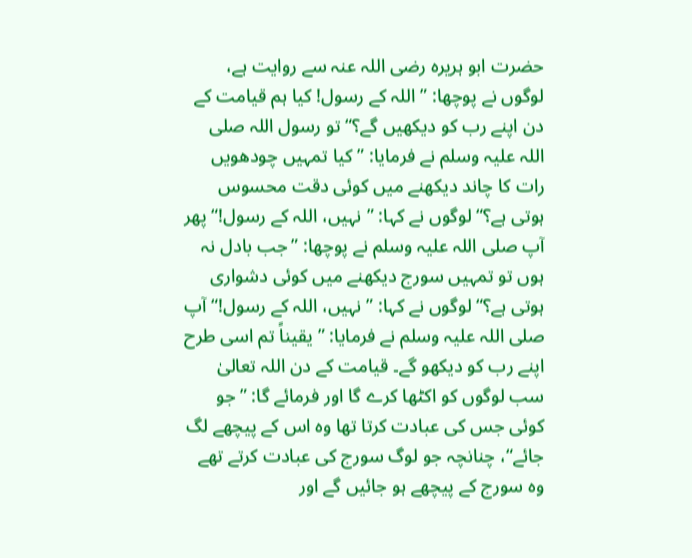حضرت ابو ہریرہ رضی اللہ عنہ سے روایت ہے، لوگوں نے پوچھا: ”اللہ کے رسول! کیا ہم قیامت کے دن اپنے رب کو دیکھیں گے؟“ تو رسول اللہ صلی اللہ علیہ وسلم نے فرمایا: ”کیا تمہیں چودھویں رات کا چاند دیکھنے میں کوئی دقت محسوس ہوتی ہے؟“ لوگوں نے کہا: ”نہیں، اللہ کے رسول!“ پھر آپ صلی اللہ علیہ وسلم نے پوچھا: ”جب بادل نہ ہوں تو تمہیں سورج دیکھنے میں کوئی دشواری ہوتی ہے؟“ لوگوں نے کہا: ”نہیں، اللہ کے رسول!“ آپ صلی اللہ علیہ وسلم نے فرمایا: ”یقیناً تم اسی طرح اپنے رب کو دیکھو گے۔ قیامت کے دن اللہ تعالیٰ سب لوگوں کو اکٹھا کرے گا اور فرمائے گا: ”جو کوئی جس کی عبادت کرتا تھا وہ اس کے پیچھے لگ جائے“، چنانچہ جو لوگ سورج کی عبادت کرتے تھے وہ سورج کے پیچھے ہو جائیں گے اور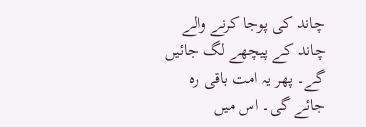چاند کی پوجا کرنے والے چاند کے پیچھے لگ جائیں گے۔ پھر یہ امت باقی رہ جائے گی۔ اس میں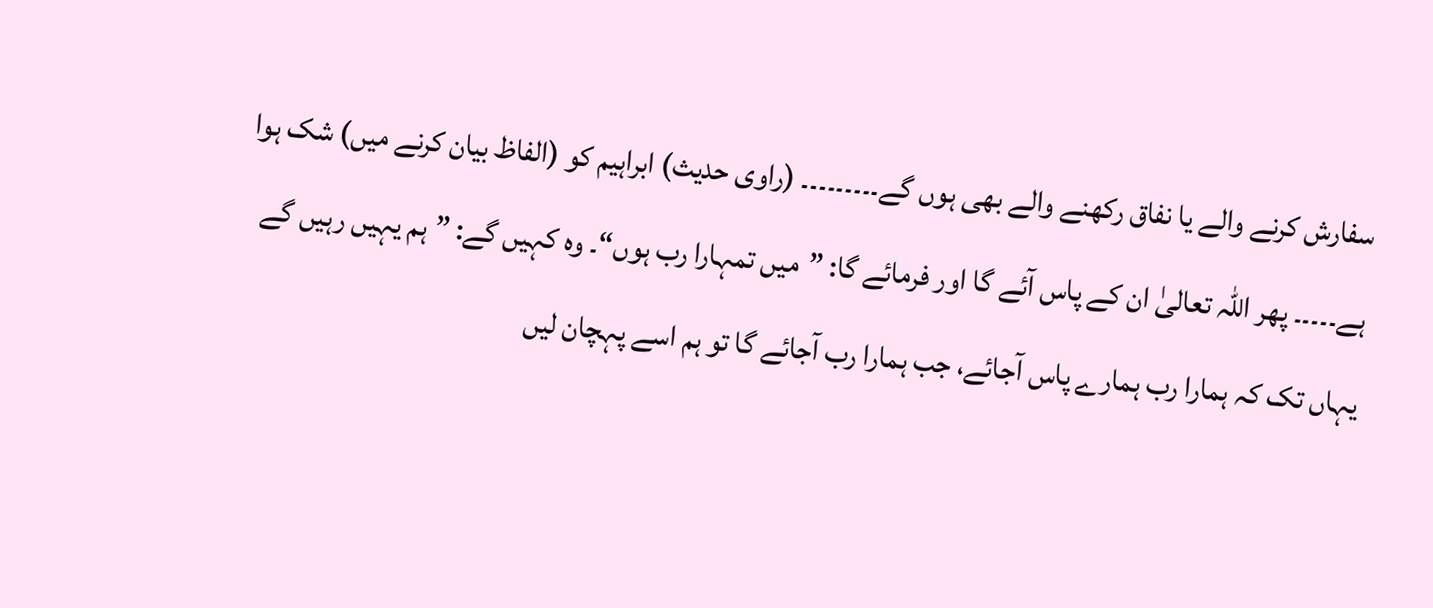سفارش کرنے والے یا نفاق رکھنے والے بھی ہوں گے۔۔۔۔۔۔۔۔۔ (راوی حدیث) ابراہیم کو (الفاظ بیان کرنے میں) شک ہوا ہے۔۔۔۔۔ پھر اللہ تعالیٰ ان کے پاس آئے گا اور فرمائے گا: ”میں تمہارا رب ہوں“۔ وہ کہیں گے: ”ہم یہیں رہیں گے یہاں تک کہ ہمارا رب ہمارے پاس آجائے، جب ہمارا رب آجائے گا تو ہم اسے پہچان لیں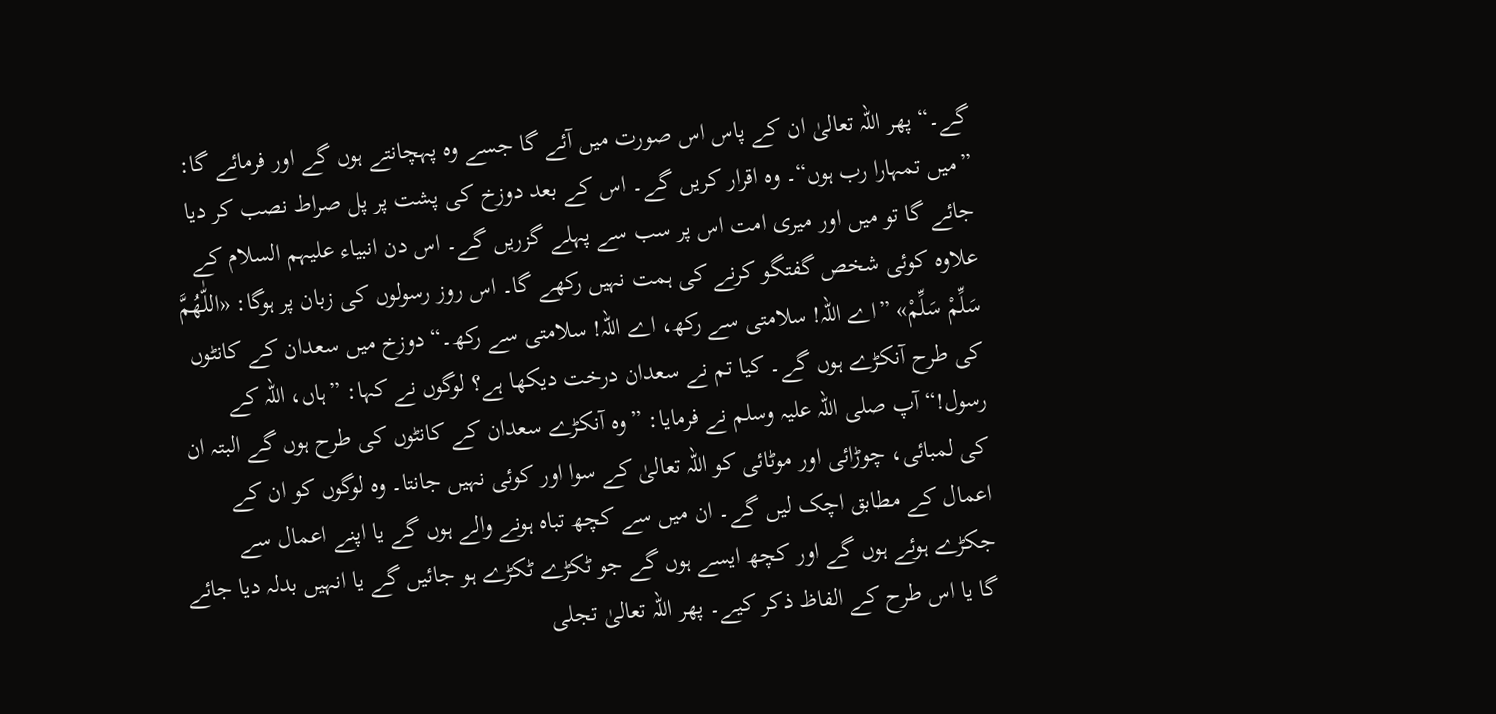گے۔“ پھر اللہ تعالیٰ ان کے پاس اس صورت میں آئے گا جسے وہ پہچانتے ہوں گے اور فرمائے گا: ”میں تمہارا رب ہوں“۔ وہ اقرار کریں گے۔ اس کے بعد دوزخ کی پشت پر پل صراط نصب کر دیا جائے گا تو میں اور میری امت اس پر سب سے پہلے گزریں گے۔ اس دن انبیاء علیہم السلام کے علاوہ کوئی شخص گفتگو کرنے کی ہمت نہیں رکھے گا۔ اس روز رسولوں کی زبان پر ہوگا: «اللّٰهُمَّ سَلِّمْ سَلِّمْ» ”اے اللہ! سلامتی سے رکھ، اے اللہ! سلامتی سے رکھ۔“ دوزخ میں سعدان کے کانٹوں کی طرح آنکڑے ہوں گے۔ کیا تم نے سعدان درخت دیکھا ہے؟ لوگوں نے کہا: ”ہاں، اللہ کے رسول!“ آپ صلی اللہ علیہ وسلم نے فرمایا: ”وہ آنکڑے سعدان کے کانٹوں کی طرح ہوں گے البتہ ان کی لمبائی، چوڑائی اور موٹائی کو اللہ تعالیٰ کے سوا اور کوئی نہیں جانتا۔ وہ لوگوں کو ان کے اعمال کے مطابق اچک لیں گے۔ ان میں سے کچھ تباہ ہونے والے ہوں گے یا اپنے اعمال سے جکڑے ہوئے ہوں گے اور کچھ ایسے ہوں گے جو ٹکڑے ٹکڑے ہو جائیں گے یا انہیں بدلہ دیا جائے گا یا اس طرح کے الفاظ ذکر کیے۔ پھر اللہ تعالیٰ تجلی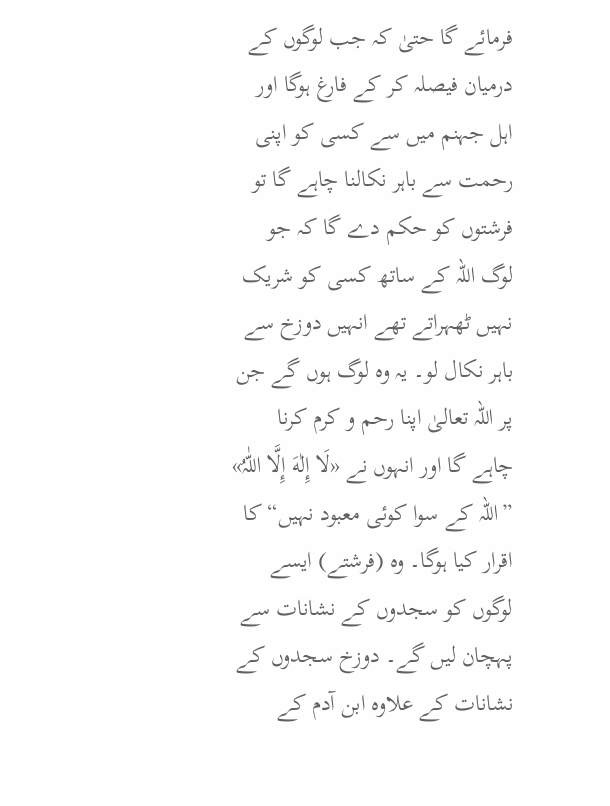فرمائے گا حتیٰ کہ جب لوگوں کے درمیان فیصلہ کر کے فارغ ہوگا اور اہل جہنم میں سے کسی کو اپنی رحمت سے باہر نکالنا چاہے گا تو فرشتوں کو حکم دے گا کہ جو لوگ اللہ کے ساتھ کسی کو شریک نہیں ٹھہراتے تھے انہیں دوزخ سے باہر نکال لو۔ یہ وہ لوگ ہوں گے جن پر اللہ تعالیٰ اپنا رحم و کرم کرنا چاہے گا اور انہوں نے «لَا إِلٰهَ إِلَّا اللّٰہُ» ”اللہ کے سوا کوئی معبود نہیں“ کا اقرار کیا ہوگا۔ وہ (فرشتے) ایسے لوگوں کو سجدوں کے نشانات سے پہچان لیں گے۔ دوزخ سجدوں کے نشانات کے علاوہ ابن آدم کے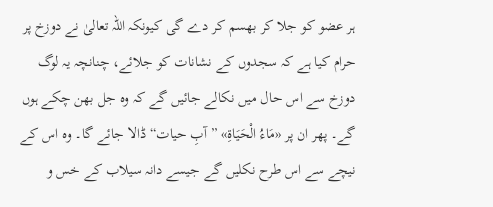ہر عضو کو جلا کر بھسم کر دے گی کیونکہ اللہ تعالیٰ نے دوزخ پر حرام کیا ہے کہ سجدوں کے نشانات کو جلائے، چنانچہ یہ لوگ دوزخ سے اس حال میں نکالے جائیں گے کہ وہ جل بھن چکے ہوں گے۔ پھر ان پر «مَاءُ الْحَيَاةِ» ”آبِ حیات“ ڈالا جائے گا۔ وہ اس کے نیچے سے اس طرح نکلیں گے جیسے دانہ سیلاب کے خس و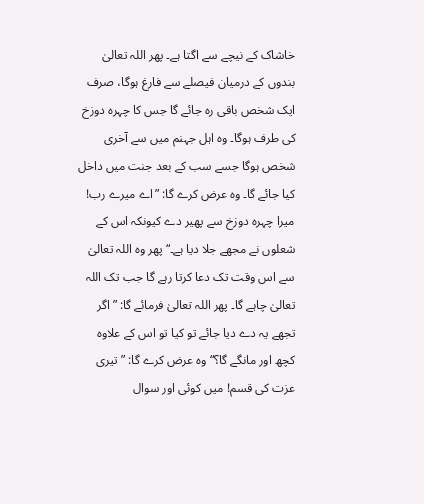خاشاک کے نیچے سے اگتا ہے۔ پھر اللہ تعالیٰ بندوں کے درمیان فیصلے سے فارغ ہوگا، صرف ایک شخص باقی رہ جائے گا جس کا چہرہ دوزخ کی طرف ہوگا۔ وہ اہل جہنم میں سے آخری شخص ہوگا جسے سب کے بعد جنت میں داخل کیا جائے گا۔ وہ عرض کرے گا: ”اے میرے رب! میرا چہرہ دوزخ سے پھیر دے کیونکہ اس کے شعلوں نے مجھے جلا دیا ہے۔“ پھر وہ اللہ تعالیٰ سے اس وقت تک دعا کرتا رہے گا جب تک اللہ تعالیٰ چاہے گا۔ پھر اللہ تعالیٰ فرمائے گا: ”اگر تجھے یہ دے دیا جائے تو کیا تو اس کے علاوہ کچھ اور مانگے گا؟“ وہ عرض کرے گا: ”تیری عزت کی قسم! میں کوئی اور سوال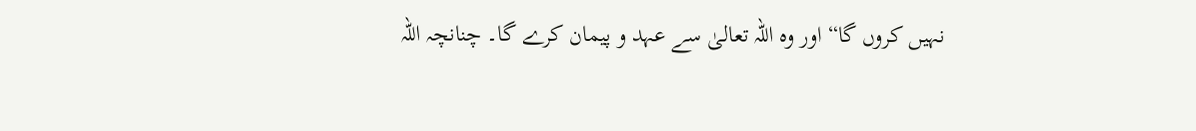نہیں کروں گا“ اور وہ اللہ تعالیٰ سے عہد و پیمان کرے گا۔ چنانچہ اللہ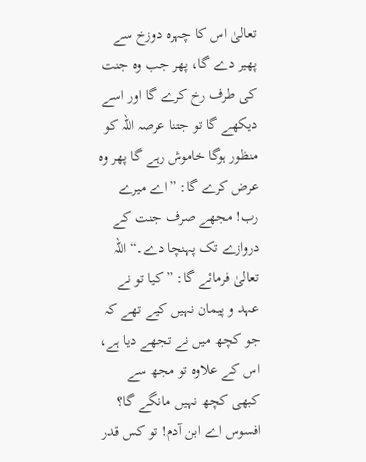تعالیٰ اس کا چہرہ دوزخ سے پھیر دے گا، پھر جب وہ جنت کی طرف رخ کرے گا اور اسے دیکھے گا تو جتنا عرصہ اللہ کو منظور ہوگا خاموش رہے گا پھر وہ عرض کرے گا: ”اے میرے رب! مجھے صرف جنت کے دروازے تک پہنچا دے۔“ اللہ تعالیٰ فرمائے گا: ”کیا تو نے عہد و پیمان نہیں کیے تھے کہ جو کچھ میں نے تجھے دیا ہے، اس کے علاوہ تو مجھ سے کبھی کچھ نہیں مانگے گا؟ افسوس اے ابن آدم! تو کس قدر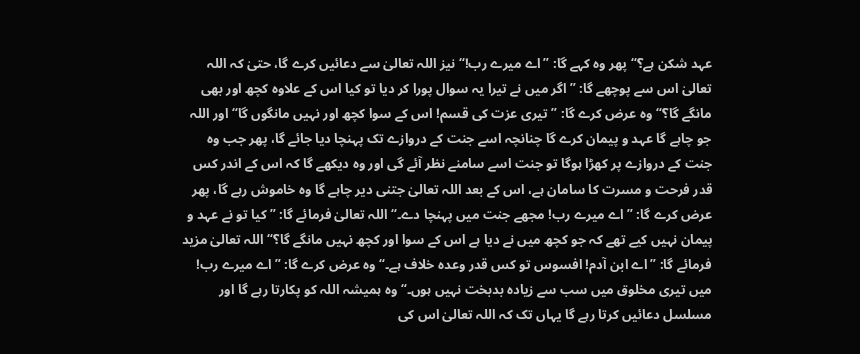عہد شکن ہے؟“ پھر وہ کہے گا: ”اے میرے رب!“ نیز اللہ تعالیٰ سے دعائیں کرے گا، حتیٰ کہ اللہ تعالیٰ اس سے پوچھے گا: ”اگر میں نے تیرا یہ سوال پورا کر دیا تو کیا اس کے علاوہ کچھ اور بھی مانگے گا؟“ وہ عرض کرے گا: ”تیری عزت کی قسم! اس کے سوا کچھ اور نہیں مانگوں گا“ اور اللہ جو چاہے گا عہد و پیمان کرے گا چنانچہ اسے جنت کے دروازے تک پہنچا دیا جائے گا، پھر جب وہ جنت کے دروازے پر کھڑا ہوگا تو جنت اسے سامنے نظر آئے گی اور وہ دیکھے گا کہ اس کے اندر کس قدر فرحت و مسرت کا سامان ہے، اس کے بعد اللہ تعالیٰ جتنی دیر چاہے گا وہ خاموش رہے گا، پھر عرض کرے گا: ”اے میرے رب! مجھے جنت میں پہنچا دے۔“ اللہ تعالیٰ فرمائے گا: ”کیا تو نے عہد و پیمان نہیں کیے تھے کہ جو کچھ میں نے دیا ہے اس کے سوا اور کچھ نہیں مانگے گا؟“ اللہ تعالیٰ مزید فرمائے گا: ”اے ابن آدم! افسوس تو کس قدر وعدہ خلاف ہے۔“ وہ عرض کرے گا: ”اے میرے رب! میں تیری مخلوق میں سب سے زیادہ بدبخت نہیں ہوں۔“ وہ ہمیشہ اللہ کو پکارتا رہے گا اور مسلسل دعائیں کرتا رہے گا یہاں تک کہ اللہ تعالیٰ اس کی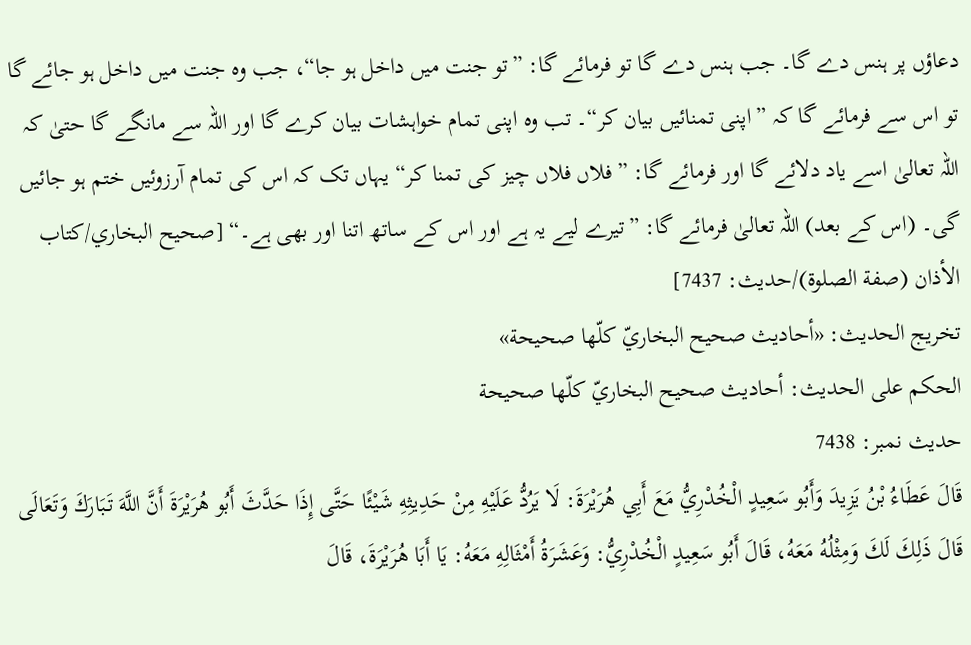دعاؤں پر ہنس دے گا۔ جب ہنس دے گا تو فرمائے گا: ”تو جنت میں داخل ہو جا“، جب وہ جنت میں داخل ہو جائے گا تو اس سے فرمائے گا کہ ”اپنی تمنائیں بیان کر“۔ تب وہ اپنی تمام خواہشات بیان کرے گا اور اللہ سے مانگے گا حتیٰ کہ اللہ تعالیٰ اسے یاد دلائے گا اور فرمائے گا: ”فلاں فلاں چیز کی تمنا کر“ یہاں تک کہ اس کی تمام آرزوئیں ختم ہو جائیں گی۔ (اس کے بعد) اللہ تعالیٰ فرمائے گا: ”تیرے لیے یہ ہے اور اس کے ساتھ اتنا اور بھی ہے۔“ [صحيح البخاري/كتاب الأذان (صفة الصلوة)/حدیث: 7437]
تخریج الحدیث: «أحاديث صحيح البخاريّ كلّها صحيحة»
الحكم على الحديث: أحاديث صحيح البخاريّ كلّها صحيحة
حدیث نمبر: 7438
قَالَ عَطَاءُ بْنُ يَزِيدَ وَأَبُو سَعِيدٍ الْخُدْرِيُّ مَعَ أَبِي هُرَيْرَةَ: لَا يَرُدُّ عَلَيْهِ مِنْ حَدِيثِهِ شَيْئًا حَتَّى إِذَا حَدَّثَ أَبُو هُرَيْرَةَ أَنَّ اللَّهَ تَبَارَكَ وَتَعَالَى قَالَ ذَلِكَ لَكَ وَمِثْلُهُ مَعَهُ، قَالَ أَبُو سَعِيدٍ الْخُدْرِيُّ: وَعَشَرَةُ أَمْثَالِهِ مَعَهُ: يَا أَبَا هُرَيْرَةَ، قَالَ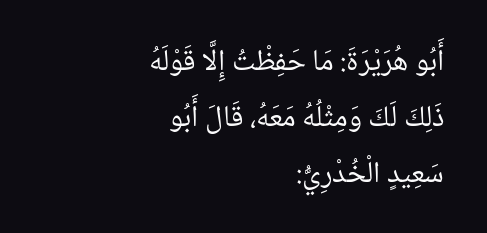أَبُو هُرَيْرَةَ: مَا حَفِظْتُ إِلَّا قَوْلَهُ ذَلِكَ لَكَ وَمِثْلُهُ مَعَهُ، قَالَ أَبُو سَعِيدٍ الْخُدْرِيُّ: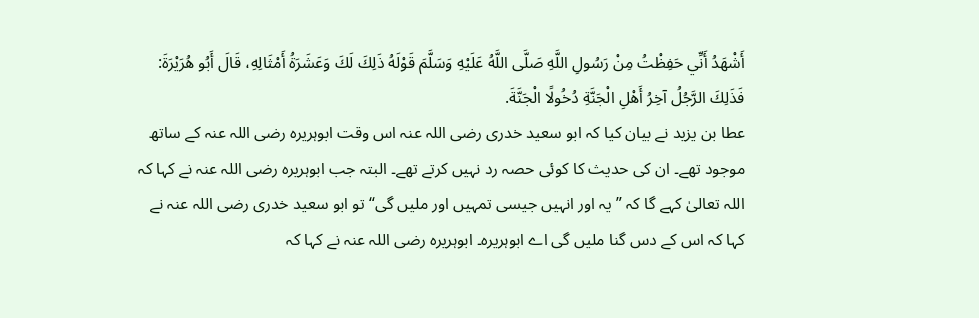أَشْهَدُ أَنِّي حَفِظْتُ مِنْ رَسُولِ اللَّهِ صَلَّى اللَّهُ عَلَيْهِ وَسَلَّمَ قَوْلَهُ ذَلِكَ لَكَ وَعَشَرَةُ أَمْثَالِهِ، قَالَ أَبُو هُرَيْرَةَ: فَذَلِكَ الرَّجُلُ آخِرُ أَهْلِ الْجَنَّةِ دُخُولًا الْجَنَّةَ.
عطا بن یزید نے بیان کیا کہ ابو سعید خدری رضی اللہ عنہ اس وقت ابوہریرہ رضی اللہ عنہ کے ساتھ موجود تھے۔ ان کی حدیث کا کوئی حصہ رد نہیں کرتے تھے۔ البتہ جب ابوہریرہ رضی اللہ عنہ نے کہا کہ اللہ تعالیٰ کہے گا کہ ”یہ اور انہیں جیسی تمہیں اور ملیں گی“ تو ابو سعید خدری رضی اللہ عنہ نے کہا کہ اس کے دس گنا ملیں گی اے ابوہریرہ۔ ابوہریرہ رضی اللہ عنہ نے کہا کہ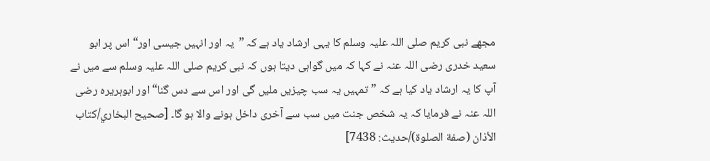مجھے نبی کریم صلی اللہ علیہ وسلم کا یہی ارشاد یاد ہے کہ ”یہ اور انہیں جیسی اور“ اس پر ابو سعید خدری رضی اللہ عنہ نے کہا کہ میں گواہی دیتا ہوں کہ نبی کریم صلی اللہ علیہ وسلم سے میں نے آپ کا یہ ارشاد یاد کیا ہے کہ ”تمہیں یہ سب چیزیں ملیں گی اور اس سے دس گنا“ اور ابوہریرہ رضی اللہ عنہ نے فرمایا کہ یہ شخص جنت میں سب سے آخری داخل ہونے والا ہو گا۔ [صحيح البخاري/كتاب الأذان (صفة الصلوة)/حدیث: 7438]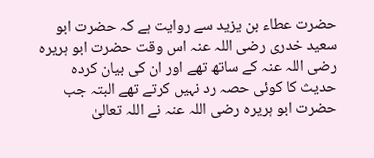حضرت عطاء بن یزید سے روایت ہے کہ حضرت ابو سعید خدری رضی اللہ عنہ اس وقت حضرت ابو ہریرہ رضی اللہ عنہ کے ساتھ تھے اور ان کی بیان کردہ حدیث کا کوئی حصہ رد نہیں کرتے تھے البتہ جب حضرت ابو ہریرہ رضی اللہ عنہ نے اللہ تعالیٰ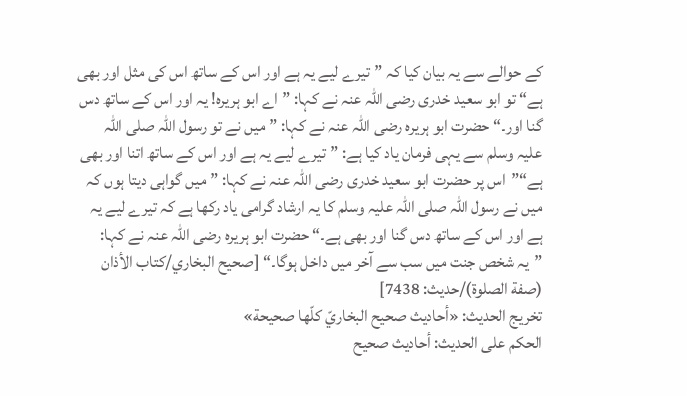کے حوالے سے یہ بیان کیا کہ ”تیرے لیے یہ ہے اور اس کے ساتھ اس کی مثل اور بھی ہے“ تو ابو سعید خدری رضی اللہ عنہ نے کہا: ”اے ابو ہریرہ! یہ اور اس کے ساتھ دس گنا اور۔“ حضرت ابو ہریرہ رضی اللہ عنہ نے کہا: ”میں نے تو رسول اللہ صلی اللہ علیہ وسلم سے یہی فرمان یاد کیا ہے: ”تیرے لیے یہ ہے اور اس کے ساتھ اتنا اور بھی ہے“”اس پر حضرت ابو سعید خدری رضی اللہ عنہ نے کہا: ”میں گواہی دیتا ہوں کہ میں نے رسول اللہ صلی اللہ علیہ وسلم کا یہ ارشاد گرامی یاد رکھا ہے کہ تیرے لیے یہ ہے اور اس کے ساتھ دس گنا اور بھی ہے۔“ حضرت ابو ہریرہ رضی اللہ عنہ نے کہا: ”یہ شخص جنت میں سب سے آخر میں داخل ہوگا۔“ [صحيح البخاري/كتاب الأذان (صفة الصلوة)/حدیث: 7438]
تخریج الحدیث: «أحاديث صحيح البخاريّ كلّها صحيحة»
الحكم على الحديث: أحاديث صحيح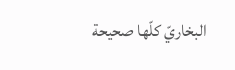البخاريّ كلّها صحيحة